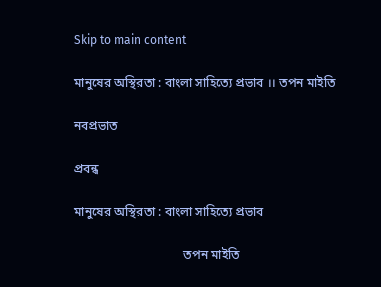Skip to main content

মানুষের অস্থিরতা : বাংলা সাহিত্যে প্রভাব ।। তপন মাইতি

নবপ্রভাত

প্রবন্ধ

মানুষের অস্থিরতা : বাংলা সাহিত্যে প্রভাব

                                   তপন মাইতি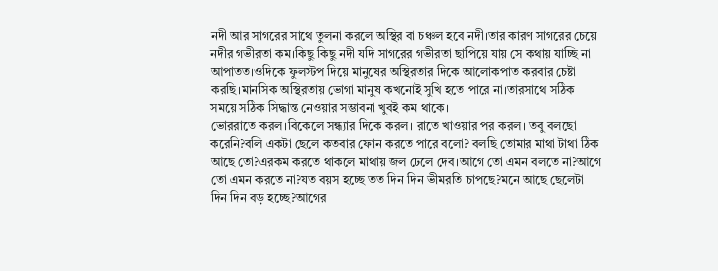নদী আর সাগরের সাথে তুলনা করলে অস্থির বা চঞ্চল হবে নদী।তার কারণ সাগরের চেয়ে নদীর গভীরতা কম।কিছু কিছু নদী যদি সাগরের গভীরতা ছাপিয়ে যায় সে কথায় যাচ্ছি না আপাতত।ওদিকে ফুলস্টপ দিয়ে মানুষের অস্থিরতার দিকে আলোকপাত করবার চেষ্টা করছি।মানসিক অস্থিরতায় ভোগা মানুষ কখনোই সুখি হতে পারে না।তারসাথে সঠিক সময়ে সঠিক সিদ্ধান্ত নেওয়ার সম্ভাবনা খুবই কম থাকে।
ভোররাতে করল।বিকেলে সন্ধ্যার দিকে করল। রাতে খাওয়ার পর করল। তবু বলছো করেনি?বলি একটা ছেলে কতবার ফোন করতে পারে বলো? বলছি তোমার মাথা টাথা ঠিক আছে তো?এরকম করতে থাকলে মাথায় জল ঢেলে দেব।আগে তো এমন বলতে না?আগে তো এমন করতে না?যত বয়স হচ্ছে তত দিন দিন ভীমরতি চাপছে?মনে আছে ছেলেটা দিন দিন বড় হচ্ছে?আগের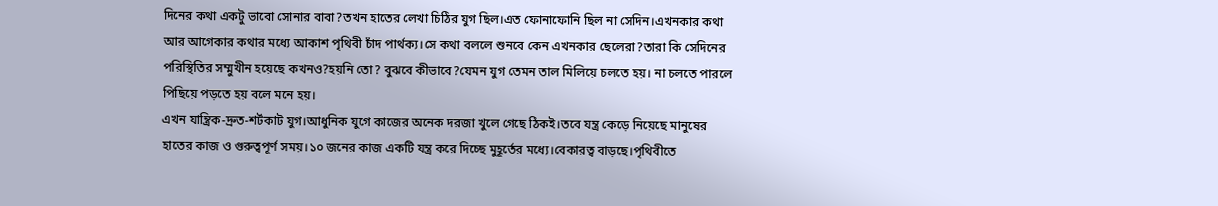দিনের কথা একটু ভাবো সোনার বাবা?তখন হাতের লেখা চিঠির যুগ ছিল।এত ফোনাফোনি ছিল না সেদিন।এখনকার কথা আর আগেকার কথার মধ্যে আকাশ পৃথিবী চাঁদ পার্থক্য।সে কথা বললে শুনবে কেন এখনকার ছেলেরা?তারা কি সেদিনের পরিস্থিতির সম্মুখীন হয়েছে কখনও?হয়নি তো? বুঝবে কীভাবে?যেমন যুগ তেমন তাল মিলিয়ে চলতে হয়। না চলতে পারলে পিছিয়ে পড়তে হয় বলে মনে হয়।
এখন যান্ত্রিক-দ্রুত-শর্টকাট যুগ।আধুনিক যুগে কাজের অনেক দরজা খুলে গেছে ঠিকই।তবে যন্ত্র কেড়ে নিয়েছে মানুষের হাতের কাজ ও গুরুত্বপূর্ণ সময়।১০ জনের কাজ একটি যন্ত্র করে দিচ্ছে মুহূর্তের মধ্যে।বেকারত্ব বাড়ছে।পৃথিবীতে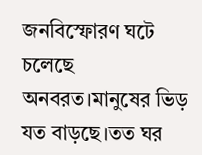জনবিস্ফোরণ ঘটে চলেছে অনবরত।মানুষের ভিড় যত বাড়ছে।তত ঘর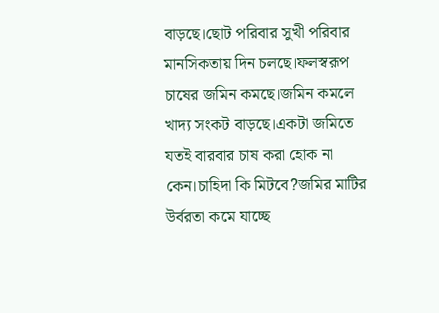বাড়ছে।ছোট পরিবার সুখী পরিবার মানসিকতায় দিন চলছে।ফলস্বরূপ চাষের জমিন কমছে।জমিন কমলে খাদ্য সংকট বাড়ছে।একটা জমিতে যতই বারবার চাষ করা হোক না কেন।চাহিদা কি মিটবে?জমির মাটির উর্বরতা কমে যাচ্ছে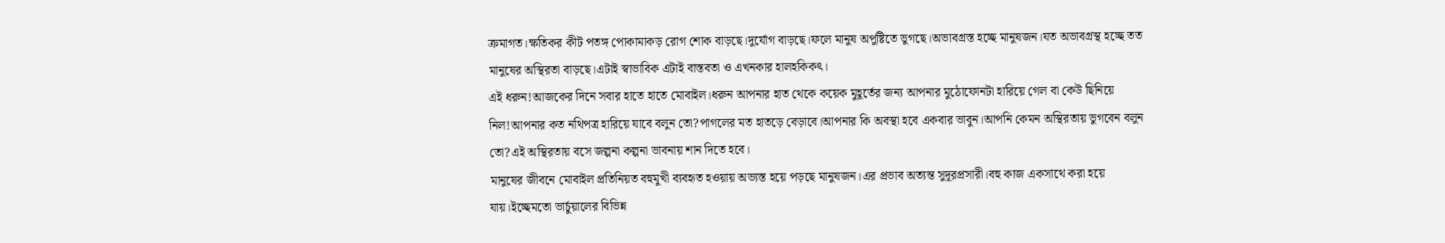ক্রমাগত।ক্ষতিকর কীট পতঙ্গ পোকামাকড় রোগ শোক বাড়ছে।দুর্যোগ বাড়ছে।ফলে মানুষ অপুষ্টিতে ভুগছে।অভাবগ্রস্ত হচ্ছে মানুষজন।যত অভাবগ্রস্থ হচ্ছে তত মানুষের অস্থিরতা বাড়ছে।এটাই স্বাভাবিক এটাই বাস্তবতা ও এখনকার হালহকিকৎ।
এই ধরুন!আজকের দিনে সবার হাতে হাতে মোবাইল।ধরুন আপনার হাত থেকে কয়েক মুহূর্তের জন্য আপনার মুঠোফোনটা হারিয়ে গেল বা কেউ ছিনিয়ে নিল!আপনার কত নথিপত্র হারিয়ে যাবে বলুন তো?পাগলের মত হাতড়ে বেড়াবে।আপনার কি অবস্থা হবে একবার ভাবুন।আপনি কেমন অস্থিরতায় ভুগবেন বলুন তো?এই অস্থিরতায় বসে জল্পনা কল্পনা ভাবনায় শান দিতে হবে।
মানুষের জীবনে মোবাইল প্রতিনিয়ত বহুমুখী ব্যবহৃত হওয়ায় অভ্যস্ত হয়ে পড়ছে মানুষজন।এর প্রভাব অত্যন্ত সুদূরপ্রসারী।বহু কাজ একসাথে করা হয়ে যায়।ইচ্ছেমতো ভার্চুয়ালের বিভিন্ন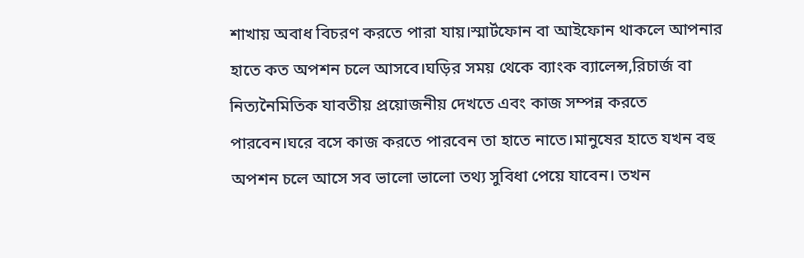শাখায় অবাধ বিচরণ করতে পারা যায়।স্মার্টফোন বা আইফোন থাকলে আপনার হাতে কত অপশন চলে আসবে।ঘড়ির সময় থেকে ব্যাংক ব্যালেন্স,রিচার্জ বা নিত্যনৈমিতিক যাবতীয় প্রয়োজনীয় দেখতে এবং কাজ সম্পন্ন করতে পারবেন।ঘরে বসে কাজ করতে পারবেন তা হাতে নাতে।মানুষের হাতে যখন বহু অপশন চলে আসে সব ভালো ভালো তথ্য সুবিধা পেয়ে যাবেন। তখন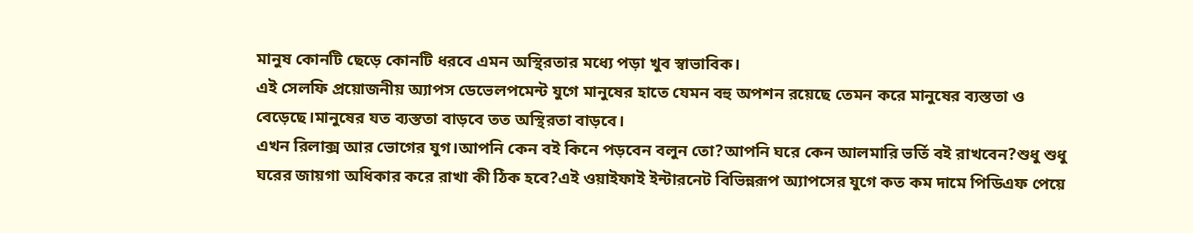মানুষ কোনটি ছেড়ে কোনটি ধরবে এমন অস্থিরতার মধ্যে পড়া খুব স্বাভাবিক।
এই সেলফি প্রয়োজনীয় অ্যাপস ডেভেলপমেন্ট যুগে মানুষের হাতে যেমন বহু অপশন রয়েছে তেমন করে মানুষের ব্যস্ততা ও বেড়েছে।মানুষের যত ব্যস্ততা বাড়বে তত অস্থিরতা বাড়বে।
এখন রিলাক্স আর ভোগের যুগ।আপনি কেন বই কিনে পড়বেন বলুন তো?আপনি ঘরে কেন আলমারি ভর্তি বই রাখবেন?শুধু শুধু ঘরের জায়গা অধিকার করে রাখা কী ঠিক হবে?এই ওয়াইফাই ইন্টারনেট বিভিন্নরূপ অ্যাপসের যুগে কত কম দামে পিডিএফ পেয়ে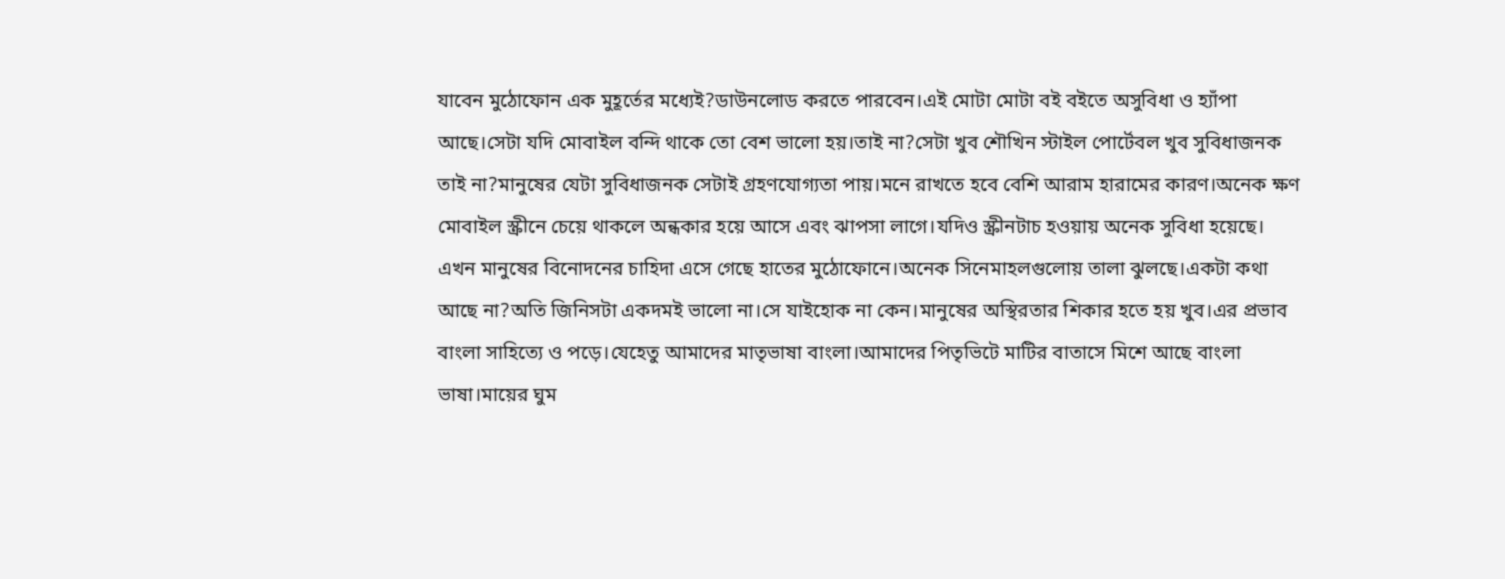যাবেন মুঠোফোন এক মুহূর্তের মধ্যেই?ডাউনলোড করতে পারবেন।এই মোটা মোটা বই বইতে অসুবিধা ও হ্যাঁপা আছে।সেটা যদি মোবাইল বন্দি থাকে তো বেশ ভালো হয়।তাই না?সেটা খুব শৌখিন স্টাইল পোর্টেবল খুব সুবিধাজনক তাই না?মানুষের যেটা সুবিধাজনক সেটাই গ্রহণযোগ্যতা পায়।মনে রাখতে হবে বেশি আরাম হারামের কারণ।অনেক ক্ষণ মোবাইল স্ক্রীনে চেয়ে থাকলে অন্ধকার হয়ে আসে এবং ঝাপসা লাগে।যদিও স্ক্রীনটাচ হওয়ায় অনেক সুবিধা হয়েছে।
এখন মানুষের বিনোদনের চাহিদা এসে গেছে হাতের মুঠোফোনে।অনেক সিনেমাহলগুলোয় তালা ঝুলছে।একটা কথা আছে না?অতি জিনিসটা একদমই ভালো না।সে যাইহোক না কেন।মানুষের অস্থিরতার শিকার হতে হয় খুব।এর প্রভাব বাংলা সাহিত্যে ও পড়ে।যেহেতু আমাদের মাতৃভাষা বাংলা।আমাদের পিতৃভিটে মাটির বাতাসে মিশে আছে বাংলা ভাষা।মায়ের ঘুম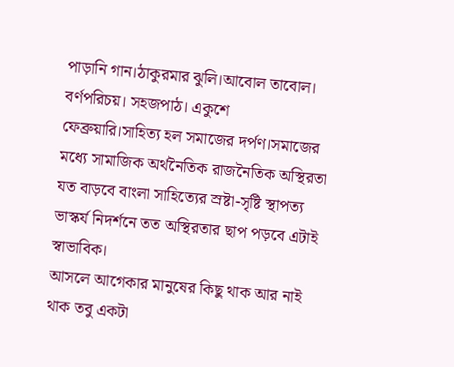পাড়ানি গান।ঠাকুরমার ঝুলি।আবোল তাবোল। বর্ণপরিচয়। সহজপাঠ। একুশে ফেব্রুয়ারি।সাহিত্য হল সমাজের দর্পণ।সমাজের মধ্যে সামাজিক অর্থনৈতিক রাজনৈতিক অস্থিরতা যত বাড়বে বাংলা সাহিত্যের স্রষ্টা-সৃষ্টি স্থাপত্য ভাস্কর্য নিদর্শনে তত অস্থিরতার ছাপ পড়বে এটাই স্বাভাবিক।
আসলে আগেকার মানুষের কিছু থাক আর নাই থাক তবু একটা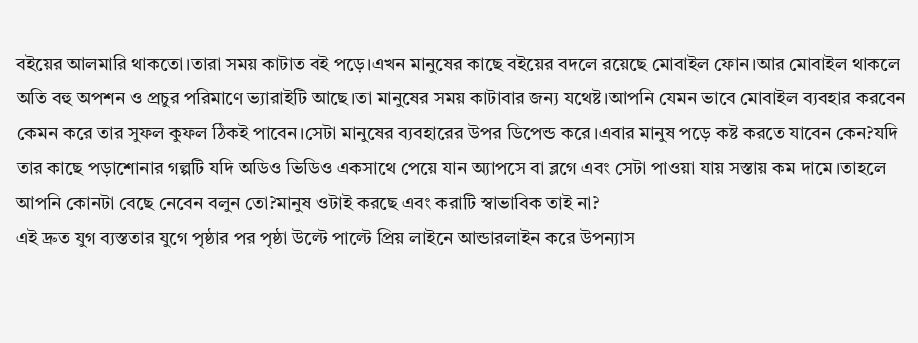বইয়ের আলমারি থাকতো।তারা সময় কাটাত বই পড়ে।এখন মানুষের কাছে বইয়ের বদলে রয়েছে মোবাইল ফোন।আর মোবাইল থাকলে অতি বহু অপশন ও প্রচুর পরিমাণে ভ্যারাইটি আছে।তা মানুষের সময় কাটাবার জন্য যথেষ্ট।আপনি যেমন ভাবে মোবাইল ব্যবহার করবেন কেমন করে তার সুফল কুফল ঠিকই পাবেন।সেটা মানুষের ব্যবহারের উপর ডিপেন্ড করে।এবার মানুষ পড়ে কষ্ট করতে যাবেন কেন?যদি তার কাছে পড়াশোনার গল্পটি যদি অডিও ভিডিও একসাথে পেয়ে যান অ্যাপসে বা ব্লগে এবং সেটা পাওয়া যায় সস্তায় কম দামে।তাহলে আপনি কোনটা বেছে নেবেন বলুন তো?মানুষ ওটাই করছে এবং করাটি স্বাভাবিক তাই না?
এই দ্রুত যুগ ব্যস্ততার যুগে পৃষ্ঠার পর পৃষ্ঠা উল্টে পাল্টে প্রিয় লাইনে আন্ডারলাইন করে উপন্যাস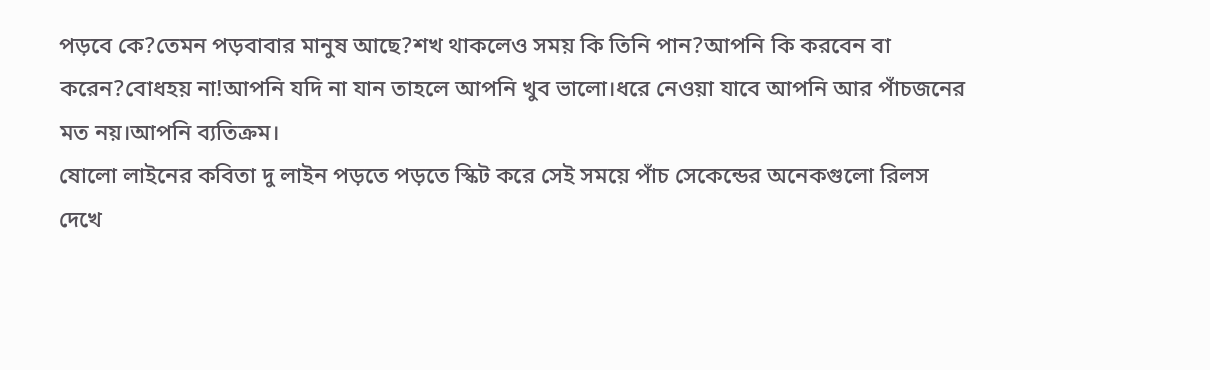পড়বে কে?তেমন পড়বাবার মানুষ আছে?শখ থাকলেও সময় কি তিনি পান?আপনি কি করবেন বা করেন?বোধহয় না!আপনি যদি না যান তাহলে আপনি খুব ভালো।ধরে নেওয়া যাবে আপনি আর পাঁচজনের মত নয়।আপনি ব্যতিক্রম।
ষোলো লাইনের কবিতা দু লাইন পড়তে পড়তে স্কিট করে সেই সময়ে পাঁচ সেকেন্ডের অনেকগুলো রিলস দেখে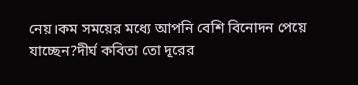নেয়।কম সময়ের মধ্যে আপনি বেশি বিনোদন পেয়ে যাচ্ছেন?দীর্ঘ কবিতা তো দূরের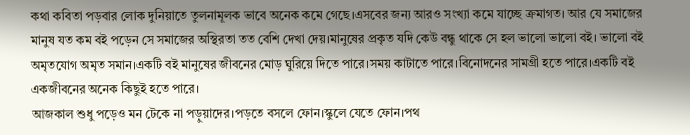কথা কবিতা পড়বার লোক দুনিয়াতে তুলনামূলক ভাবে অনেক কমে গেছে।এসবের জন্য আরও সংখ্যা কমে যাচ্ছে ক্রমাগত। আর যে সমাজের মানুষ যত কম বই পড়েন সে সমাজের অস্থিরতা তত বেশি দেখা দেয়।মানুষের প্রকৃত যদি কেউ বন্ধু থাকে সে হল ভালো ভালো বই। ভালো বই অমৃতযোগ অমৃত সমান।একটি বই মানুষের জীবনের মোড় ঘুরিয়ে দিতে পারে।সময় কাটাতে পারে।বিনোদনের সামগ্রী হতে পারে।একটি বই একজীবনের অনেক কিছুই হতে পারে।
আজকাল শুধু পড়েও মন টেকে না পড়ুয়াদের।পড়তে বসলে ফোন।স্কুলে যেতে ফোন।পথ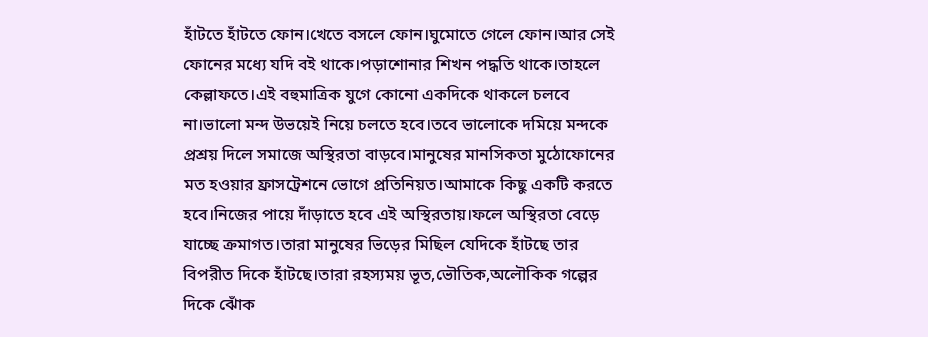হাঁটতে হাঁটতে ফোন।খেতে বসলে ফোন।ঘুমোতে গেলে ফোন।আর সেই ফোনের মধ্যে যদি বই থাকে।পড়াশোনার শিখন পদ্ধতি থাকে।তাহলে কেল্লাফতে।এই বহুমাত্রিক যুগে কোনো একদিকে থাকলে চলবে না।ভালো মন্দ উভয়েই নিয়ে চলতে হবে।তবে ভালোকে দমিয়ে মন্দকে প্রশ্রয় দিলে সমাজে অস্থিরতা বাড়বে।মানুষের মানসিকতা মুঠোফোনের মত হওয়ার ফ্রাসট্রেশনে ভোগে প্রতিনিয়ত।আমাকে কিছু একটি করতে হবে।নিজের পায়ে দাঁড়াতে হবে এই অস্থিরতায়।ফলে অস্থিরতা বেড়ে যাচ্ছে ক্রমাগত।তারা মানুষের ভিড়ের মিছিল যেদিকে হাঁটছে তার বিপরীত দিকে হাঁটছে।তারা রহস্যময় ভূত,ভৌতিক,অলৌকিক গল্পের দিকে ঝোঁক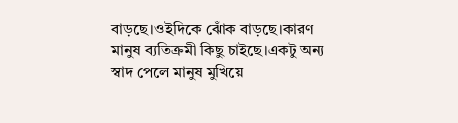বাড়ছে।ওইদিকে ঝোঁক বাড়ছে।কারণ মানুষ ব্যতিক্রমী কিছু চাইছে।একটু অন্য স্বাদ পেলে মানুষ মুখিয়ে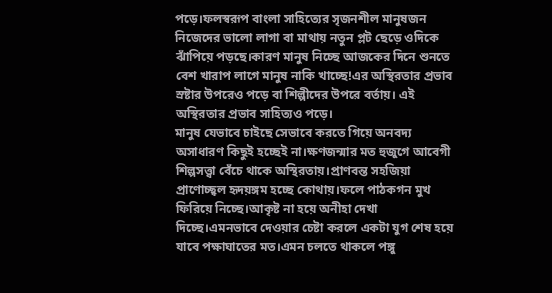পড়ে।ফলস্বরূপ বাংলা সাহিত্যের সৃজনশীল মানুষজন নিজেদের ভালো লাগা বা মাথায় নতুন প্লট ছেড়ে ওদিকে ঝাঁপিয়ে পড়ছে।কারণ মানুষ নিচ্ছে আজকের দিনে শুনতে বেশ খারাপ লাগে মানুষ নাকি খাচ্ছে!এর অস্থিরতার প্রভাব স্রষ্টার উপরেও পড়ে বা শিল্পীদের উপরে বর্তায়। এই অস্থিরতার প্রভাব সাহিত্যও পড়ে।
মানুষ যেভাবে চাইছে সেভাবে করতে গিয়ে অনবদ্য অসাধারণ কিছুই হচ্ছেই না।ক্ষণজন্মার মত হুজুগে আবেগী শিল্পসত্ত্বা বেঁচে থাকে অস্থিরতায়।প্রাণবন্ত সহজিয়া প্রাণোচ্ছ্বল হৃদয়ঙ্গম হচ্ছে কোথায়।ফলে পাঠকগন মুখ ফিরিয়ে নিচ্ছে।আকৃষ্ট না হয়ে অনীহা দেখা দিচ্ছে।এমনভাবে দেওয়ার চেষ্টা করলে একটা যুগ শেষ হয়ে যাবে পক্ষাঘাতের মত।এমন চলতে থাকলে পঙ্গু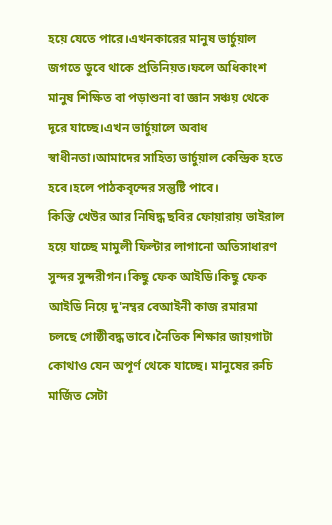হয়ে যেতে পারে।এখনকারের মানুষ ভার্চুয়াল জগতে ডুবে থাকে প্রতিনিয়ত।ফলে অধিকাংশ মানুষ শিক্ষিত বা পড়াশুনা বা জ্ঞান সঞ্চয় থেকে দূরে যাচ্ছে।এখন ভার্চুয়ালে অবাধ স্বাধীনতা।আমাদের সাহিত্য ভার্চুয়াল কেন্দ্রিক হতে হবে।হলে পাঠকবৃন্দের সন্তুষ্টি পাবে।
কিস্তি খেউর আর নিষিদ্ধ ছবির ফোয়ারায় ভাইরাল হয়ে যাচ্ছে মামুলী ফিল্টার লাগানো অতিসাধারণ সুন্দর সুন্দরীগন।কিছু ফেক আইডি।কিছু ফেক আইডি নিয়ে দু'নম্বর বেআইনী কাজ রমারমা চলছে গোষ্ঠীবদ্ধ ভাবে।নৈতিক শিক্ষার জায়গাটা কোথাও যেন অপূর্ণ থেকে যাচ্ছে। মানুষের রুচি মার্জিত সেটা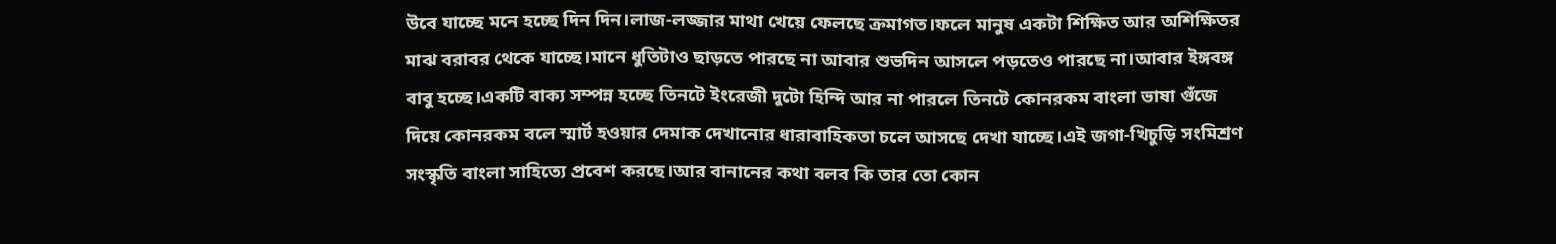উবে যাচ্ছে মনে হচ্ছে দিন দিন।লাজ-লজ্জার মাথা খেয়ে ফেলছে ক্রমাগত।ফলে মানুষ একটা শিক্ষিত আর অশিক্ষিতর মাঝ বরাবর থেকে যাচ্ছে।মানে ধুতিটাও ছাড়তে পারছে না আবার শুভদিন আসলে পড়তেও পারছে না।আবার ইঙ্গবঙ্গ বাবু হচ্ছে।একটি বাক্য সম্পন্ন হচ্ছে তিনটে ইংরেজী দুটো হিন্দি আর না পারলে তিনটে কোনরকম বাংলা ভাষা গুঁজে দিয়ে কোনরকম বলে স্মার্ট হওয়ার দেমাক দেখানোর ধারাবাহিকতা চলে আসছে দেখা যাচ্ছে।এই জগা-খিচুড়ি সংমিশ্রণ সংস্কৃতি বাংলা সাহিত্যে প্রবেশ করছে।আর বানানের কথা বলব কি তার তো কোন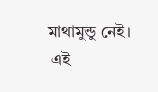মাথামুন্ডু নেই।
 এই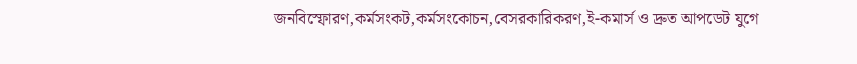জনবিস্ফোরণ,কর্মসংকট,কর্মসংকোচন,বেসরকারিকরণ,ই-কমার্স ও দ্রুত আপডেট যুগে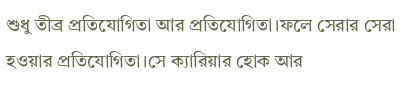শুধু তীব্র প্রতিযোগিতা আর প্রতিযোগিতা।ফলে সেরার সেরা হওয়ার প্রতিযোগিতা।সে ক্যারিয়ার হোক আর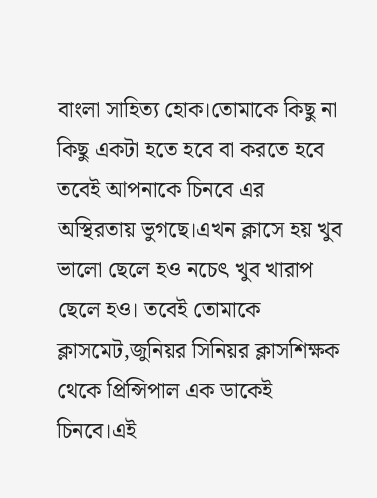বাংলা সাহিত্য হোক।তোমাকে কিছু না কিছু একটা হতে হবে বা করতে হবে তবেই আপনাকে চিনবে এর অস্থিরতায় ভুগছে।এখন ক্লাসে হয় খুব ভালো ছেলে হও নচেৎ খুব খারাপ ছেলে হও। তবেই তোমাকে ক্লাসমেট,জুনিয়র সিনিয়র ক্লাসশিক্ষক থেকে প্রিন্সিপাল এক ডাকেই চিনবে।এই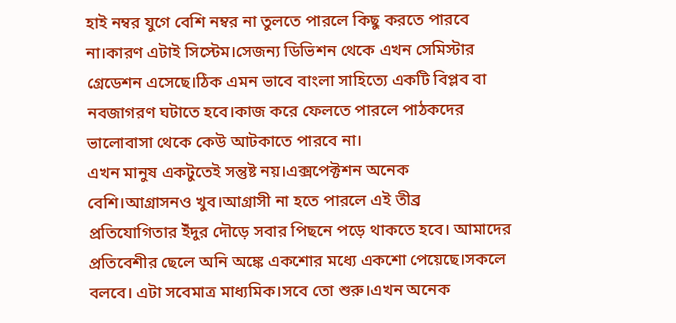হাই নম্বর যুগে বেশি নম্বর না তুলতে পারলে কিছু করতে পারবে না।কারণ এটাই সিস্টেম।সেজন্য ডিভিশন থেকে এখন সেমিস্টার গ্রেডেশন এসেছে।ঠিক এমন ভাবে বাংলা সাহিত্যে একটি বিপ্লব বা নবজাগরণ ঘটাতে হবে।কাজ করে ফেলতে পারলে পাঠকদের ভালোবাসা থেকে কেউ আটকাতে পারবে না।
এখন মানুষ একটুতেই সন্তুষ্ট নয়।এক্সপেক্টশন অনেক বেশি।আগ্রাসনও খুব।আগ্রাসী না হতে পারলে এই তীব্র প্রতিযোগিতার ইঁদুর দৌড়ে সবার পিছনে পড়ে থাকতে হবে। আমাদের প্রতিবেশীর ছেলে অনি অঙ্কে একশোর মধ্যে একশো পেয়েছে।সকলে বলবে। এটা সবেমাত্র মাধ্যমিক।সবে তো শুরু।এখন অনেক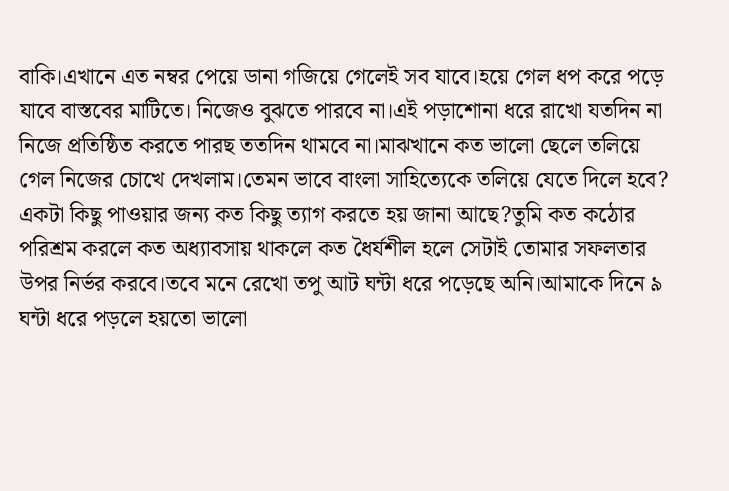বাকি।এখানে এত নম্বর পেয়ে ডানা গজিয়ে গেলেই সব যাবে।হয়ে গেল ধপ করে পড়ে যাবে বাস্তবের মাটিতে। নিজেও বুঝতে পারবে না।এই পড়াশোনা ধরে রাখো যতদিন না নিজে প্রতিষ্ঠিত করতে পারছ ততদিন থামবে না।মাঝখানে কত ভালো ছেলে তলিয়ে গেল নিজের চোখে দেখলাম।তেমন ভাবে বাংলা সাহিত্যেকে তলিয়ে যেতে দিলে হবে?
একটা কিছু পাওয়ার জন্য কত কিছু ত্যাগ করতে হয় জানা আছে?তুমি কত কঠোর পরিশ্রম করলে কত অধ্যাবসায় থাকলে কত ধৈর্যশীল হলে সেটাই তোমার সফলতার উপর নির্ভর করবে।তবে মনে রেখো তপু আট ঘন্টা ধরে পড়েছে অনি।আমাকে দিনে ৯ ঘন্টা ধরে পড়লে হয়তো ভালো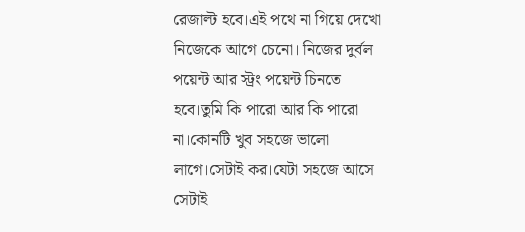রেজাল্ট হবে।এই পথে না গিয়ে দেখো নিজেকে আগে চেনো। নিজের দুর্বল পয়েন্ট আর স্ট্রং পয়েন্ট চিনতে হবে।তুমি কি পারো আর কি পারো না।কোনটি খুব সহজে ভালো লাগে।সেটাই কর।যেটা সহজে আসে সেটাই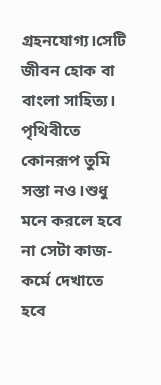গ্রহনযোগ্য।সেটি জীবন হোক বা বাংলা সাহিত্য।
পৃথিবীতে কোনরূপ তুমি সস্তা নও।শুধু মনে করলে হবে না সেটা কাজ-কর্মে দেখাতে হবে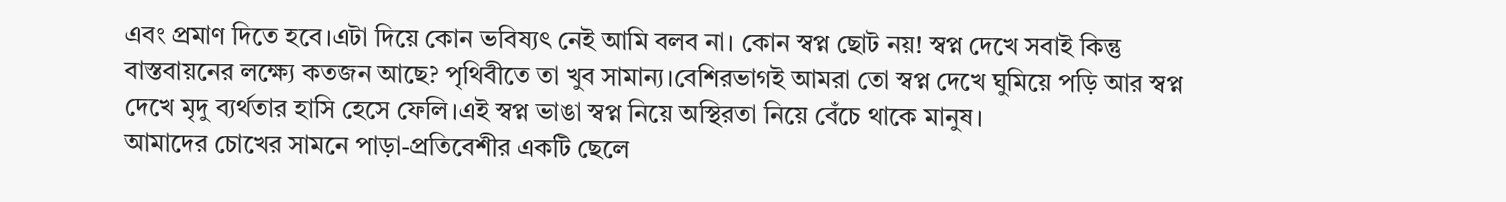এবং প্রমাণ দিতে হবে।এটা দিয়ে কোন ভবিষ্যৎ নেই আমি বলব না। কোন স্বপ্ন ছোট নয়! স্বপ্ন দেখে সবাই কিন্তু বাস্তবায়নের লক্ষ্যে কতজন আছে? পৃথিবীতে তা খুব সামান্য।বেশিরভাগই আমরা তো স্বপ্ন দেখে ঘুমিয়ে পড়ি আর স্বপ্ন দেখে মৃদু ব্যর্থতার হাসি হেসে ফেলি।এই স্বপ্ন ভাঙা স্বপ্ন নিয়ে অস্থিরতা নিয়ে বেঁচে থাকে মানুষ।
আমাদের চোখের সামনে পাড়া-প্রতিবেশীর একটি ছেলে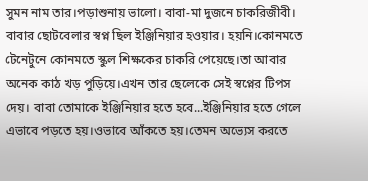সুমন নাম তার।পড়াশুনায় ভালো। বাবা-মা দুজনে চাকরিজীবী। বাবার ছোটবেলার স্বপ্ন ছিল ইঞ্জিনিয়ার হওয়ার। হয়নি।কোনমতে টেনেটুনে কোনমতে স্কুল শিক্ষকের চাকরি পেয়েছে।তা আবার অনেক কাঠ খড় পুড়িয়ে।এখন তার ছেলেকে সেই স্বপ্নের টিপস দেয়। বাবা তোমাকে ইঞ্জিনিয়ার হতে হবে...ইঞ্জিনিয়ার হতে গেলে এভাবে পড়তে হয়।ওভাবে আঁকতে হয়।তেমন অভ্যেস করতে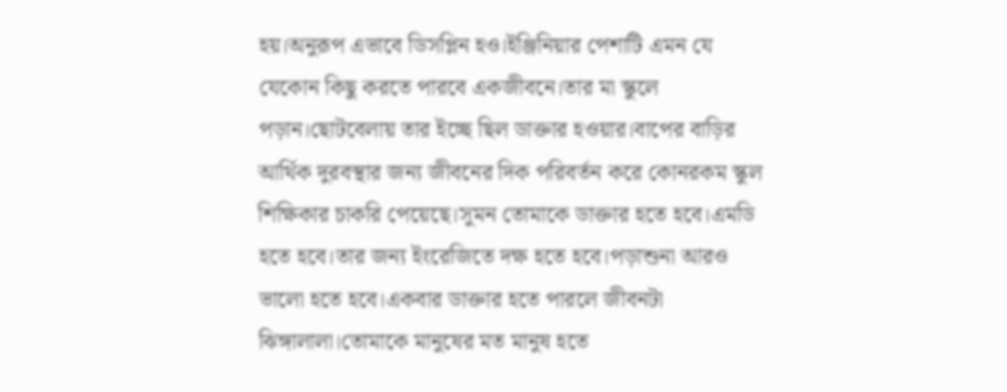হয়।অনুরূপ এভাবে ডিসপ্লিন হও।ইঞ্জিনিয়ার পেশাটি এমন যে যেকোন কিছু করতে পারবে একজীবনে।তার মা স্কুলে পড়ান।ছোটবেলায় তার ইচ্ছে ছিল ডাক্তার হওয়ার।বাপের বাড়ির আর্থিক দুরবস্থার জন্য জীবনের দিক পরিবর্তন করে কোনরকম স্কুল শিক্ষিকার চাকরি পেয়েছে।সুমন তোমাকে ডাক্তার হতে হবে।এমডি হতে হবে।তার জন্য ইংরেজিতে দক্ষ হতে হবে।পড়াশুনা আরও ভালো হতে হবে।একবার ডাক্তার হতে পারলে জীবনটা ঝিঙ্গালালা।তোমাকে মানুষের মত মানুষ হতে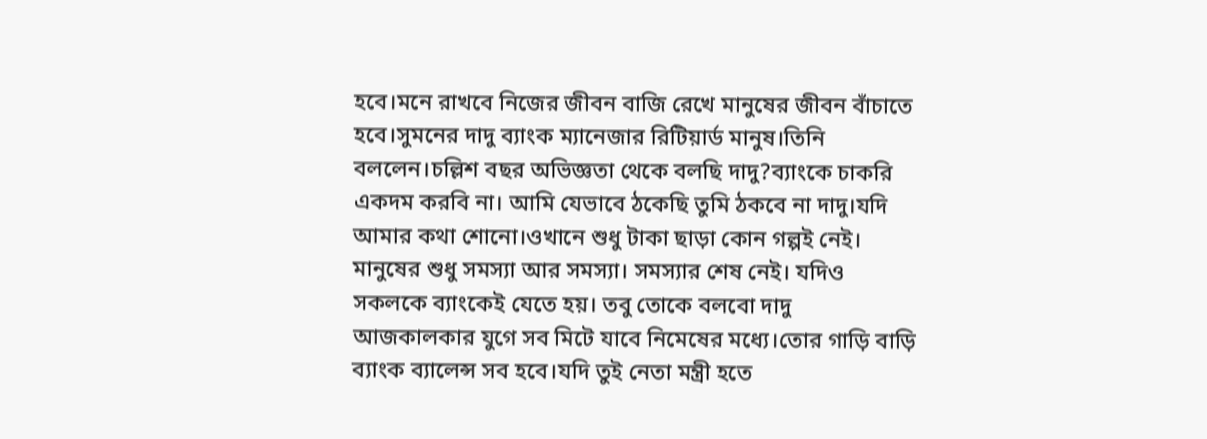হবে।মনে রাখবে নিজের জীবন বাজি রেখে মানুষের জীবন বাঁচাতে হবে।সুমনের দাদু ব্যাংক ম্যানেজার রিটিয়ার্ড মানুষ।তিনি বললেন।চল্লিশ বছর অভিজ্ঞতা থেকে বলছি দাদু?ব্যাংকে চাকরি একদম করবি না। আমি যেভাবে ঠকেছি তুমি ঠকবে না দাদু।যদি আমার কথা শোনো।ওখানে শুধু টাকা ছাড়া কোন গল্পই নেই। মানুষের শুধু সমস্যা আর সমস্যা। সমস্যার শেষ নেই। যদিও সকলকে ব্যাংকেই যেতে হয়। তবু তোকে বলবো দাদু আজকালকার যুগে সব মিটে যাবে নিমেষের মধ্যে।তোর গাড়ি বাড়ি ব্যাংক ব্যালেন্স সব হবে।যদি তুই নেতা মন্ত্রী হতে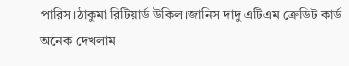পারিস।ঠাকুমা রিটিয়ার্ড উকিল।জানিস দাদু এটিএম ক্রেডিট কার্ড অনেক দেখলাম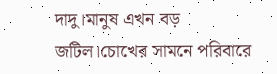দাদু।মানুষ এখন বড় জটিল।চোখের সামনে পরিবারে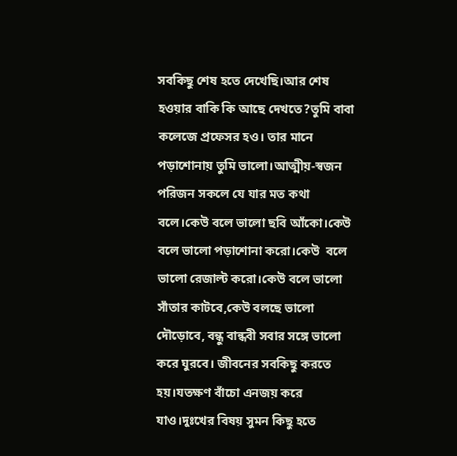সবকিছু শেষ হতে দেখেছি।আর শেষ হওয়ার বাকি কি আছে দেখতে?তুমি বাবা কলেজে প্রফেসর হও। তার মানে পড়াশোনায় তুমি ভালো।আত্মীয়-স্বজন পরিজন সকলে যে যার মত কথা বলে।কেউ বলে ভালো ছবি আঁকো।কেউ বলে ভালো পড়াশোনা করো।কেউ  বলে ভালো রেজাল্ট করো।কেউ বলে ভালো সাঁতার কাটবে,কেউ বলছে ভালো দৌড়োবে, বন্ধু বান্ধবী সবার সঙ্গে ভালো করে ঘুরবে। জীবনের সবকিছু করতে হয়।যতক্ষণ বাঁচো এনজয় করে যাও।দুঃখের বিষয় সুমন কিছু হতে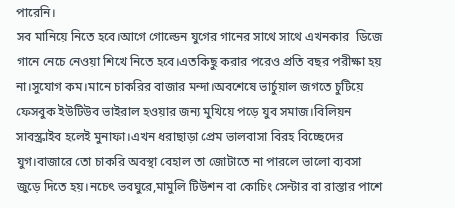পারেনি।
সব মানিয়ে নিতে হবে।আগে গোল্ডেন যুগের গানের সাথে সাথে এখনকার  ডিজে গানে নেচে নেওয়া শিখে নিতে হবে।এতকিছু করার পরেও প্রতি বছর পরীক্ষা হয় না।সুযোগ কম।মানে চাকরির বাজার মন্দা।অবশেষে ভার্চুয়াল জগতে চুটিয়ে ফেসবুক ইউটিউব ভাইরাল হওয়ার জন্য মুখিয়ে পড়ে যুব সমাজ।বিলিয়ন সাবস্ক্রাইব হলেই মুনাফা।এখন ধরাছাড়া প্রেম ভালবাসা বিরহ বিচ্ছেদের যুগ।বাজারে তো চাকরি অবস্থা বেহাল তা জোটাতে না পারলে ভালো ব্যবসা জুড়ে দিতে হয়।নচেৎ ভবঘুরে,মামুলি টিউশন বা কোচিং সেন্টার বা রাস্তার পাশে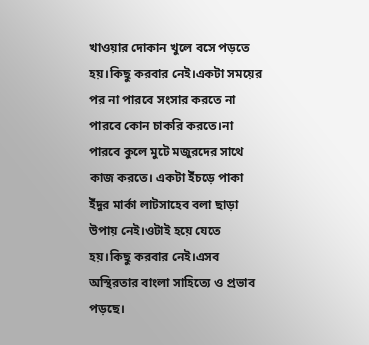খাওয়ার দোকান খুলে বসে পড়তে হয়।কিছু করবার নেই।একটা সময়ের পর না পারবে সংসার করতে না পারবে কোন চাকরি করতে।না পারবে কুলে মুটে মজুরদের সাথে কাজ করতে। একটা ইঁচড়ে পাকা ইঁদুর মার্কা লাটসাহেব বলা ছাড়া উপায় নেই।ওটাই হয়ে যেতে হয়।কিছু করবার নেই।এসব অস্থিরতার বাংলা সাহিত্যে ও প্রভাব পড়ছে।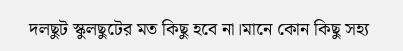দলছুট স্কুলছুটের মত কিছু হবে না।মানে কোন কিছু সহ্য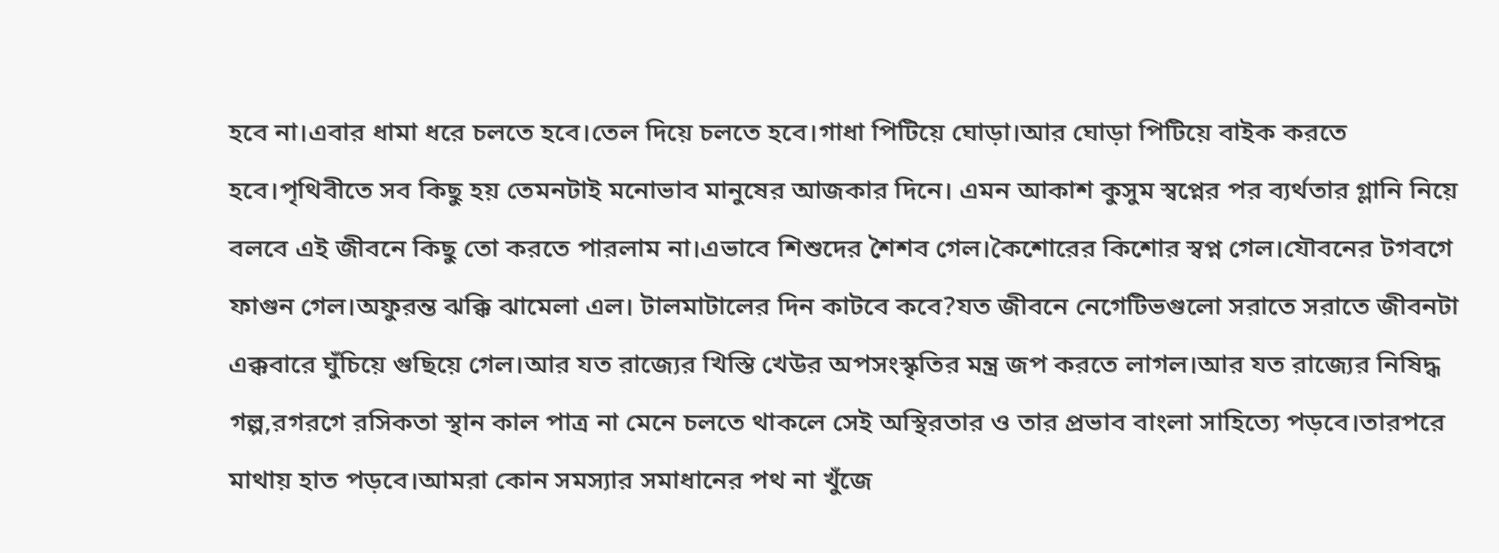হবে না।এবার ধামা ধরে চলতে হবে।তেল দিয়ে চলতে হবে।গাধা পিটিয়ে ঘোড়া।আর ঘোড়া পিটিয়ে বাইক করতে হবে।পৃথিবীতে সব কিছু হয় তেমনটাই মনোভাব মানুষের আজকার দিনে। এমন আকাশ কুসুম স্বপ্নের পর ব্যর্থতার গ্লানি নিয়ে বলবে এই জীবনে কিছু তো করতে পারলাম না।এভাবে শিশুদের শৈশব গেল।কৈশোরের কিশোর স্বপ্ন গেল।যৌবনের টগবগে ফাগুন গেল।অফুরন্ত ঝক্কি ঝামেলা এল। টালমাটালের দিন কাটবে কবে?যত জীবনে নেগেটিভগুলো সরাতে সরাতে জীবনটা এক্কবারে ঘুঁচিয়ে গুছিয়ে গেল।আর যত রাজ্যের খিস্তি খেউর অপসংস্কৃতির মন্ত্র জপ করতে লাগল।আর যত রাজ্যের নিষিদ্ধ গল্প,রগরগে রসিকতা স্থান কাল পাত্র না মেনে চলতে থাকলে সেই অস্থিরতার ও তার প্রভাব বাংলা সাহিত্যে পড়বে।তারপরে মাথায় হাত পড়বে।আমরা কোন সমস্যার সমাধানের পথ না খুঁজে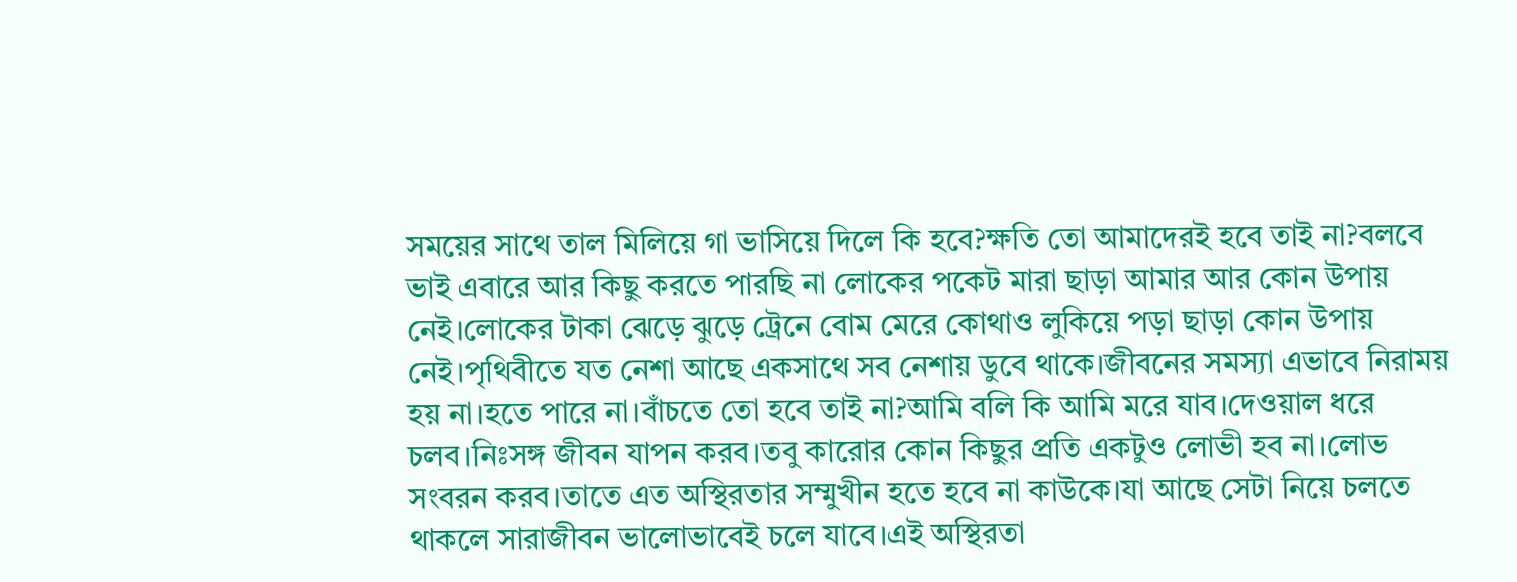সময়ের সাথে তাল মিলিয়ে গা ভাসিয়ে দিলে কি হবে?ক্ষতি তো আমাদেরই হবে তাই না?বলবে ভাই এবারে আর কিছু করতে পারছি না লোকের পকেট মারা ছাড়া আমার আর কোন উপায় নেই।লোকের টাকা ঝেড়ে ঝুড়ে ট্রেনে বোম মেরে কোথাও লুকিয়ে পড়া ছাড়া কোন উপায় নেই।পৃথিবীতে যত নেশা আছে একসাথে সব নেশায় ডুবে থাকে।জীবনের সমস্যা এভাবে নিরাময় হয় না।হতে পারে না।বাঁচতে তো হবে তাই না?আমি বলি কি আমি মরে যাব।দেওয়াল ধরে চলব।নিঃসঙ্গ জীবন যাপন করব।তবু কারোর কোন কিছুর প্রতি একটুও লোভী হব না।লোভ সংবরন করব।তাতে এত অস্থিরতার সম্মুখীন হতে হবে না কাউকে।যা আছে সেটা নিয়ে চলতে থাকলে সারাজীবন ভালোভাবেই চলে যাবে।এই অস্থিরতা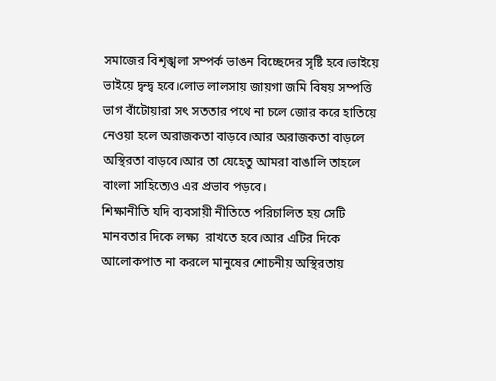সমাজের বিশৃঙ্খলা সম্পর্ক ভাঙন বিচ্ছেদের সৃষ্টি হবে।ভাইয়ে ভাইয়ে দ্বন্দ্ব হবে।লোভ লালসায় জায়গা জমি বিষয় সম্পত্তি ভাগ বাঁটোয়ারা সৎ সততার পথে না চলে জোর করে হাতিয়ে নেওয়া হলে অরাজকতা বাড়বে।আর অরাজকতা বাড়লে অস্থিরতা বাড়বে।আর তা যেহেতু আমরা বাঙালি তাহলে বাংলা সাহিত্যেও এর প্রভাব পড়বে।
শিক্ষানীতি যদি ব্যবসায়ী নীতিতে পরিচালিত হয় সেটি মানবতার দিকে লক্ষ্য  রাখতে হবে।আর এটির দিকে আলোকপাত না করলে মানুষের শোচনীয় অস্থিরতায়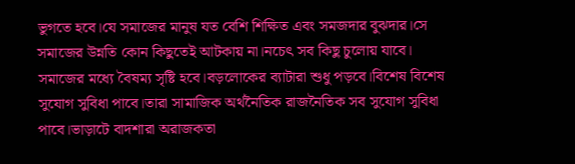ভুগতে হবে।যে সমাজের মানুষ যত বেশি শিক্ষিত এবং সমজদার বুঝদার।সে সমাজের উন্নতি কোন কিছুতেই আটকায় না।নচেৎ সব কিছু চুলোয় যাবে। সমাজের মধ্যে বৈষম্য সৃষ্টি হবে।বড়লোকের ব্যাটারা শুধু পড়বে।বিশেষ বিশেষ সুযোগ সুবিধা পাবে।তারা সামাজিক অর্থনৈতিক রাজনৈতিক সব সুযোগ সুবিধা পাবে।ভাড়াটে বাদশারা অরাজকতা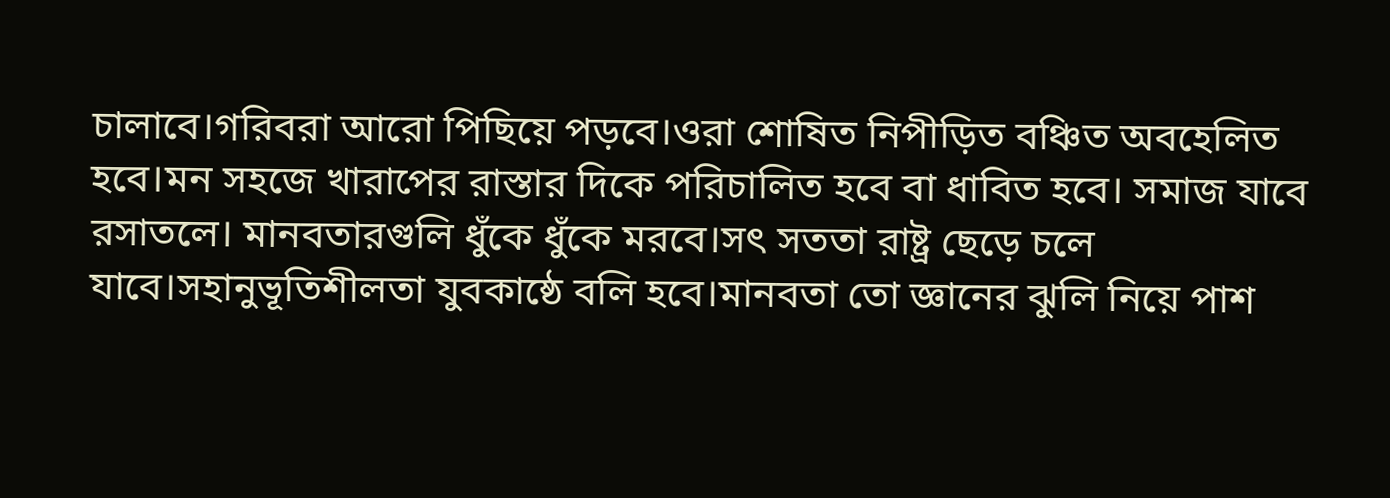চালাবে।গরিবরা আরো পিছিয়ে পড়বে।ওরা শোষিত নিপীড়িত বঞ্চিত অবহেলিত হবে।মন সহজে খারাপের রাস্তার দিকে পরিচালিত হবে বা ধাবিত হবে। সমাজ যাবে রসাতলে। মানবতারগুলি ধুঁকে ধুঁকে মরবে।সৎ সততা রাষ্ট্র ছেড়ে চলে যাবে।সহানুভূতিশীলতা যুবকাষ্ঠে বলি হবে।মানবতা তো জ্ঞানের ঝুলি নিয়ে পাশ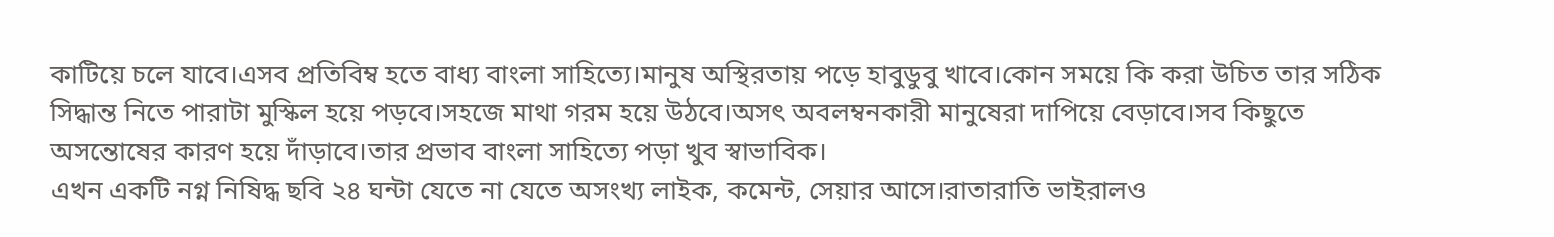কাটিয়ে চলে যাবে।এসব প্রতিবিম্ব হতে বাধ্য বাংলা সাহিত্যে।মানুষ অস্থিরতায় পড়ে হাবুডুবু খাবে।কোন সময়ে কি করা উচিত তার সঠিক সিদ্ধান্ত নিতে পারাটা মুস্কিল হয়ে পড়বে।সহজে মাথা গরম হয়ে উঠবে।অসৎ অবলম্বনকারী মানুষেরা দাপিয়ে বেড়াবে।সব কিছুতে অসন্তোষের কারণ হয়ে দাঁড়াবে।তার প্রভাব বাংলা সাহিত্যে পড়া খুব স্বাভাবিক।
এখন একটি নগ্ন নিষিদ্ধ ছবি ২৪ ঘন্টা যেতে না যেতে অসংখ্য লাইক, কমেন্ট, সেয়ার আসে।রাতারাতি ভাইরালও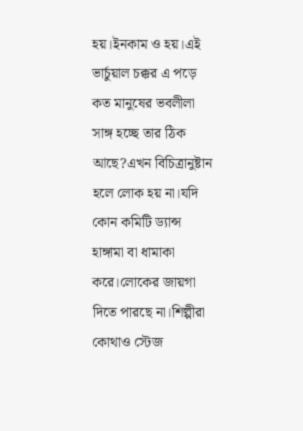হয়।ইনকাম ও হয়।এই ভার্চুয়াল চক্কর এ পড়ে কত মানুষের ভবলীলা সাঙ্গ হচ্ছে তার ঠিক আছে?এখন বিচিত্রানুষ্টান হলে লোক হয় না।যদি কোন কমিটি ড্যান্স হাঙ্গামা বা ধামাকা করে।লোকের জায়গা দিতে পারছে না।শিল্পীরা কোথাও স্টেজ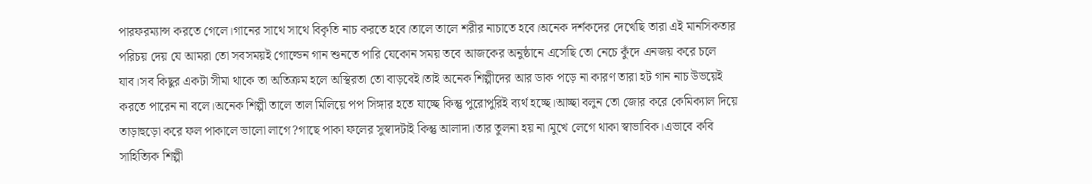পারফরম্যান্স করতে গেলে।গানের সাথে সাথে বিকৃতি নাচ করতে হবে।তালে তালে শরীর নাচাতে হবে।অনেক দর্শকদের দেখেছি তারা এই মানসিকতার পরিচয় দেয় যে আমরা তো সবসময়ই গোল্ডেন গান শুনতে পারি যেকোন সময় তবে আজকের অনুষ্ঠানে এসেছি তো নেচে কুঁদে এনজয় করে চলে যাব।সব কিছুর একটা সীমা থাকে তা অতিক্রম হলে অস্থিরতা তো বাড়বেই।তাই অনেক শিল্পীদের আর ডাক পড়ে না কারণ তারা হট গান নাচ উভয়েই করতে পারেন না বলে।অনেক শিল্পী তালে তাল মিলিয়ে পপ সিঙ্গার হতে যাচ্ছে কিন্তু পুরোপুরিই ব্যর্থ হচ্ছে।আচ্ছা বলুন তো জোর করে কেমিক্যাল দিয়ে তাড়াহুড়ো করে ফল পাকালে ভালো লাগে?গাছে পাকা ফলের সুস্বাদটাই কিন্তু আলাদা।তার তুলনা হয় না।মুখে লেগে থাকা স্বাভাবিক।এভাবে কবি সাহিত্যিক শিল্পী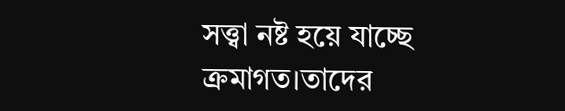সত্ত্বা নষ্ট হয়ে যাচ্ছে ক্রমাগত।তাদের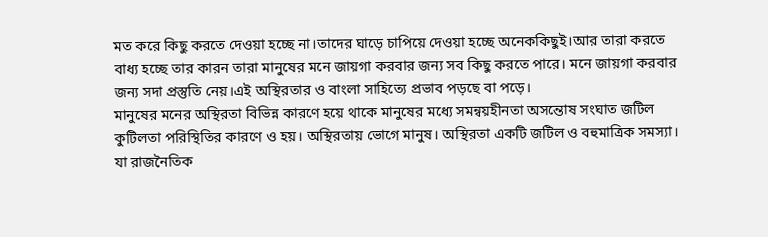মত করে কিছু করতে দেওয়া হচ্ছে না।তাদের ঘাড়ে চাপিয়ে দেওয়া হচ্ছে অনেককিছুই।আর তারা করতে বাধ্য হচ্ছে তার কারন তারা মানুষের মনে জায়গা করবার জন্য সব কিছু করতে পারে। মনে জায়গা করবার জন্য সদা প্রস্তুতি নেয়।এই অস্থিরতার ও বাংলা সাহিত্যে প্রভাব পড়ছে বা পড়ে।
মানুষের মনের অস্থিরতা বিভিন্ন কারণে হয়ে থাকে মানুষের মধ্যে সমন্বয়হীনতা অসন্তোষ সংঘাত জটিল কুটিলতা পরিস্থিতির কারণে ও হয়। অস্থিরতায় ভোগে মানুষ। অস্থিরতা একটি জটিল ও বহুমাত্রিক সমস্যা। যা রাজনৈতিক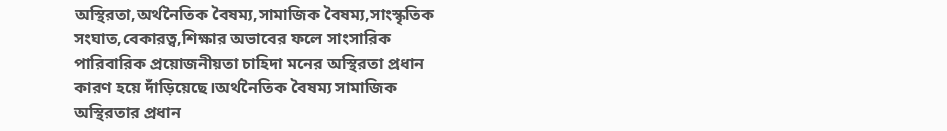অস্থিরতা,অর্থনৈতিক বৈষম্য,সামাজিক বৈষম্য,সাংস্কৃতিক সংঘাত,বেকারত্ব,শিক্ষার অভাবের ফলে সাংসারিক পারিবারিক প্রয়োজনীয়তা চাহিদা মনের অস্থিরতা প্রধান কারণ হয়ে দাঁড়িয়েছে।অর্থনৈতিক বৈষম্য সামাজিক অস্থিরতার প্রধান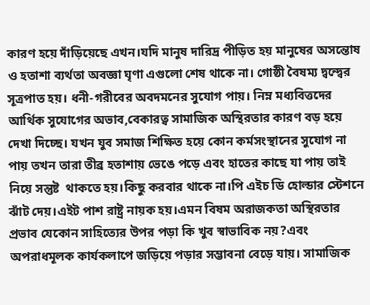কারণ হয়ে দাঁড়িয়েছে এখন।যদি মানুষ দারিদ্র পীড়িত হয় মানুষের অসন্তোষ ও হতাশা ব্যর্থতা অবজ্ঞা ঘৃণা এগুলো শেষ থাকে না। গোষ্ঠী বৈষম্য দ্বন্দ্বের সূত্রপাত হয়। ধনী-গরীবের অবদমনের সুযোগ পায়। নিম্ন মধ্যবিত্তদের আর্থিক সুযোগের অভাব,বেকারত্ব সামাজিক অস্থিরতার কারণ বড় হয়ে দেখা দিচ্ছে। যখন যুব সমাজ শিক্ষিত হয়ে কোন কর্মসংস্থানের সুযোগ না পায় তখন তারা তীব্র হতাশায় ভেঙে পড়ে এবং হাতের কাছে যা পায় তাই নিয়ে সন্তুষ্ট  থাকতে হয়।কিছু করবার থাকে না।পি এইচ ডি হোল্ডার স্টেশনে ঝাঁট দেয়।এইট পাশ রাষ্ট্র নায়ক হয়।এমন বিষম অরাজকতা অস্থিরতার প্রভাব যেকোন সাহিত্যের উপর পড়া কি খুব স্বাভাবিক নয়?এবং অপরাধমূলক কার্যকলাপে জড়িয়ে পড়ার সম্ভাবনা বেড়ে যায়। সামাজিক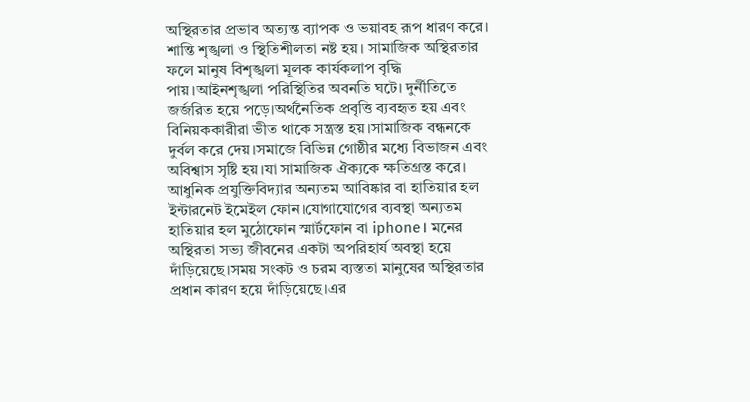অস্থিরতার প্রভাব অত্যন্ত ব্যাপক ও ভয়াবহ রূপ ধারণ করে। শান্তি শৃঙ্খলা ও স্থিতিশীলতা নষ্ট হয়। সামাজিক অস্থিরতার ফলে মানুষ বিশৃঙ্খলা মূলক কার্যকলাপ বৃদ্ধি পায়।আইনশৃঙ্খলা পরিস্থিতির অবনতি ঘটে। দুর্নীতিতে জর্জরিত হয়ে পড়ে।অর্থনৈতিক প্রবৃত্তি ব্যবহৃত হয় এবং বিনিয়ককারীরা ভীত থাকে সন্ত্রস্ত হয়।সামাজিক বন্ধনকে দুর্বল করে দেয়।সমাজে বিভিন্ন গোষ্ঠীর মধ্যে বিভাজন এবং অবিশ্বাস সৃষ্টি হয়।যা সামাজিক ঐক্যকে ক্ষতিগ্রস্ত করে।
আধুনিক প্রযুক্তিবিদ্যার অন্যতম আবিষ্কার বা হাতিয়ার হল ইন্টারনেট ইমেইল ফোন।যোগাযোগের ব্যবস্থা অন্যতম হাতিয়ার হল মুঠোফোন স্মার্টফোন বা iphone। মনের অস্থিরতা সভ্য জীবনের একটা অপরিহার্য অবস্থা হয়ে দাঁড়িয়েছে।সময় সংকট ও চরম ব্যস্ততা মানুষের অস্থিরতার প্রধান কারণ হয়ে দাঁড়িয়েছে।এর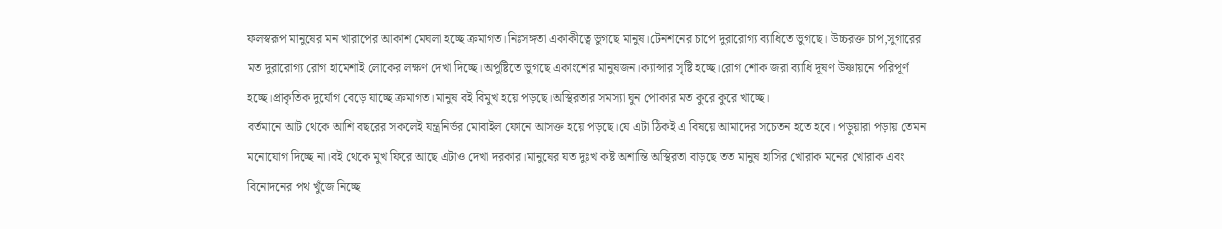ফলস্বরূপ মানুষের মন খারাপের আকাশ মেঘলা হচ্ছে ক্রমাগত।নিঃসঙ্গতা একাকীত্বে ভুগছে মানুষ।টেনশনের চাপে দুরারোগ্য ব্যাধিতে ভুগছে। উচ্চরক্ত চাপ,সুগারের মত দুরারোগ্য রোগ হামেশাই লোকের লক্ষণ দেখা দিচ্ছে।অপুষ্টিতে ভুগছে একাংশের মানুষজন।ক্যান্সার সৃষ্টি হচ্ছে।রোগ শোক জরা ব্যাধি দূষণ উষ্ণায়নে পরিপূর্ণ হচ্ছে।প্রাকৃতিক দুর্যোগ বেড়ে যাচ্ছে ক্রমাগত।মানুষ বই বিমুখ হয়ে পড়ছে।অস্থিরতার সমস্যা ঘুন পোকার মত কুরে কুরে খাচ্ছে।
বর্তমানে আট থেকে আশি বছরের সকলেই যন্ত্রনির্ভর মোবাইল ফোনে আসক্ত হয়ে পড়ছে।যে এটা ঠিকই এ বিষয়ে আমাদের সচেতন হতে হবে। পড়ুয়ারা পড়ায় তেমন মনোযোগ দিচ্ছে না।বই থেকে মুখ ফিরে আছে এটাও দেখা দরকার।মানুষের যত দুঃখ কষ্ট অশান্তি অস্থিরতা বাড়ছে তত মানুষ হাসির খোরাক মনের খোরাক এবং বিনোদনের পথ খুঁজে নিচ্ছে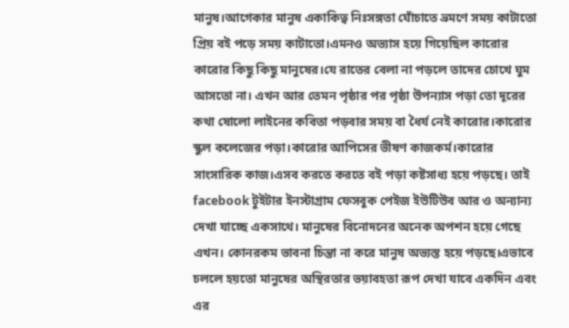মানুষ।আগেকার মানুষ একাকিত্ব নিঃসঙ্গতা ঘোঁচাতে ভ্রমণে সময় কাটাতো প্রিয় বই পড়ে সময় কাটাতো।এমনও অভ্যাস হয়ে গিয়েছিল কারোর কারোর কিছু কিছু মানুষের।যে রাতের বেলা না পড়লে তাদের চোখে ঘুম আসতো না। এখন আর তেমন পৃষ্ঠার পর পৃষ্ঠা উপন্যাস পড়া তো দূরের কথা ষোলো লাইনের কবিতা পড়বার সময় বা ধৈর্য নেই কারোর।কারোর স্কুল কলেজের পড়া।কারোর আপিসের ভীষণ কাজকর্ম।কারোর সাংসারিক কাজ।এসব করতে করতে বই পড়া কষ্টসাধ্য হয়ে পড়ছে। তাই facebook টুইটার ইনস্টাগ্রাম ফেসবুক পেইজ ইউটিউব আর ও অন্যান্য দেখা যাচ্ছে একসাথে। মানুষের বিনোদনের অনেক অপশন হয়ে গেছে এখন। কোনরকম ভাবনা চিন্তা না করে মানুষ অভ্যস্ত হয়ে পড়ছে।এভাবে চললে হয়তো মানুষের অস্থিরতার ভয়াবহতা রূপ দেখা যাবে একদিন এবং এর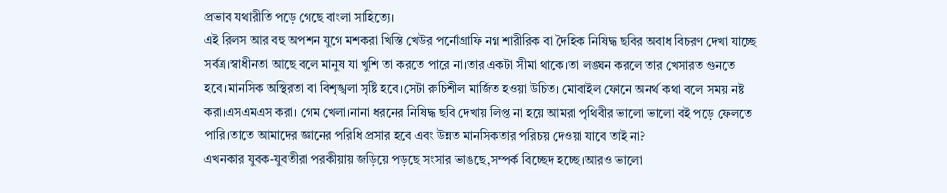প্রভাব যথারীতি পড়ে গেছে বাংলা সাহিত্যে।
এই রিলস আর বহু অপশন যুগে মশকরা খিস্তি খেউর পর্নোগ্রাফি নগ্ন শারীরিক বা দৈহিক নিষিদ্ধ ছবির অবাধ বিচরণ দেখা যাচ্ছে সর্বত্র।স্বাধীনতা আছে বলে মানুষ যা খুশি তা করতে পারে না।তার একটা সীমা থাকে।তা লঙ্ঘন করলে তার খেসারত গুনতে হবে।মানসিক অস্থিরতা বা বিশৃঙ্খলা সৃষ্টি হবে।সেটা রুচিশীল মার্জিত হওয়া উচিত। মোবাইল ফোনে অনর্থ কথা বলে সময় নষ্ট করা।এসএমএস করা। গেম খেলা।নানা ধরনের নিষিদ্ধ ছবি দেখায় লিপ্ত না হয়ে আমরা পৃথিবীর ভালো ভালো বই পড়ে ফেলতে পারি।তাতে আমাদের জ্ঞানের পরিধি প্রসার হবে এবং উন্নত মানসিকতার পরিচয় দেওয়া যাবে তাই না?
এখনকার যুবক-যুবতীরা পরকীয়ায় জড়িয়ে পড়ছে সংসার ভাঙছে,সম্পর্ক বিচ্ছেদ হচ্ছে।আরও ভালো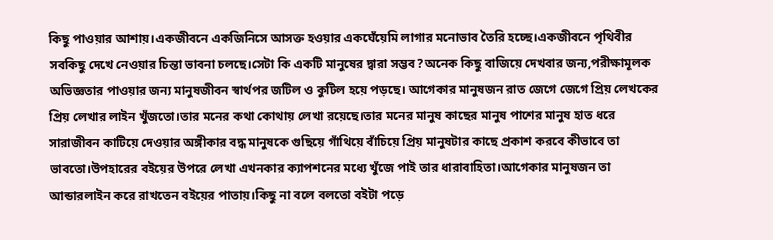কিছু পাওয়ার আশায়।একজীবনে একজিনিসে আসক্ত হওয়ার একঘেঁয়েমি লাগার মনোভাব তৈরি হচ্ছে।একজীবনে পৃথিবীর সবকিছু দেখে নেওয়ার চিন্তা ভাবনা চলছে।সেটা কি একটি মানুষের দ্বারা সম্ভব?অনেক কিছু বাজিয়ে দেখবার জন্য,পরীক্ষামূলক অভিজ্ঞতার পাওয়ার জন্য মানুষজীবন স্বার্থপর জটিল ও কুটিল হয়ে পড়ছে। আগেকার মানুষজন রাত জেগে জেগে প্রিয় লেখকের প্রিয় লেখার লাইন খুঁজতো।তার মনের কথা কোথায় লেখা রয়েছে।তার মনের মানুষ কাছের মানুষ পাশের মানুষ হাত ধরে সারাজীবন কাটিয়ে দেওয়ার অঙ্গীকার বদ্ধ মানুষকে গুছিয়ে গাঁথিয়ে বাঁচিয়ে প্রিয় মানুষটার কাছে প্রকাশ করবে কীভাবে তা ভাবতো।উপহারের বইয়ের উপরে লেখা এখনকার ক্যাপশনের মধ্যে খুঁজে পাই তার ধারাবাহিতা।আগেকার মানুষজন তা আন্ডারলাইন করে রাখতেন বইয়ের পাতায়।কিছু না বলে বলতো বইটা পড়ে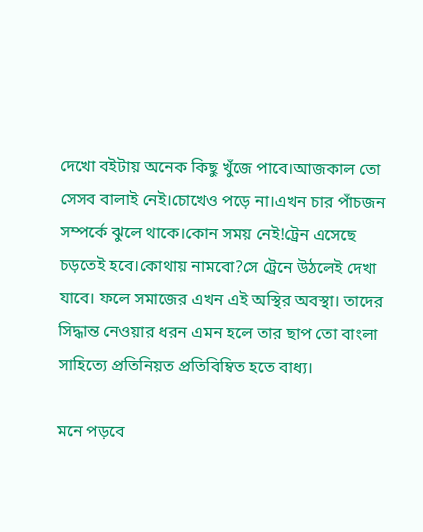দেখো বইটায় অনেক কিছু খুঁজে পাবে।আজকাল তো সেসব বালাই নেই।চোখেও পড়ে না।এখন চার পাঁচজন সম্পর্কে ঝুলে থাকে।কোন সময় নেই!ট্রেন এসেছে চড়তেই হবে।কোথায় নামবো?সে ট্রেনে উঠলেই দেখা যাবে। ফলে সমাজের এখন এই অস্থির অবস্থা। তাদের সিদ্ধান্ত নেওয়ার ধরন এমন হলে তার ছাপ তো বাংলা সাহিত্যে প্রতিনিয়ত প্রতিবিম্বিত হতে বাধ্য।

মনে পড়বে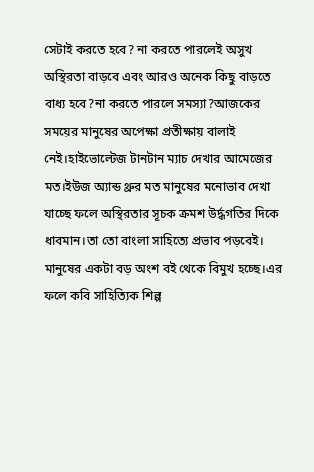সেটাই করতে হবে? না করতে পারলেই অসুখ অস্থিরতা বাড়বে এবং আরও অনেক কিছু বাড়তে বাধ্য হবে?না করতে পারলে সমস্যা?আজকের সময়ের মানুষের অপেক্ষা প্রতীক্ষায় বালাই নেই।হাইভোল্টেজ টানটান ম্যাচ দেখার আমেজের মত।ইউজ অ্যান্ড থ্রুর মত মানুষের মনোভাব দেখা যাচ্ছে ফলে অস্থিরতার সূচক ক্রমশ উর্দ্ধগতির দিকে ধাবমান।তা তো বাংলা সাহিত্যে প্রভাব পড়বেই।
মানুষের একটা বড় অংশ বই থেকে বিমুখ হচ্ছে।এর ফলে কবি সাহিত্যিক শিল্প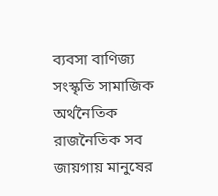ব্যবসা বাণিজ্য সংস্কৃতি সামাজিক অর্থনৈতিক রাজনৈতিক সব জায়গায় মানুষের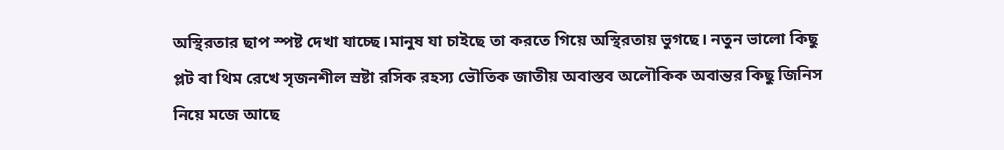অস্থিরতার ছাপ স্পষ্ট দেখা যাচ্ছে।মানুষ যা চাইছে তা করতে গিয়ে অস্থিরতায় ভুগছে। নতুন ভালো কিছু প্লট বা থিম রেখে সৃজনশীল স্রষ্টা রসিক রহস্য ভৌতিক জাতীয় অবাস্তব অলৌকিক অবান্তর কিছু জিনিস নিয়ে মজে আছে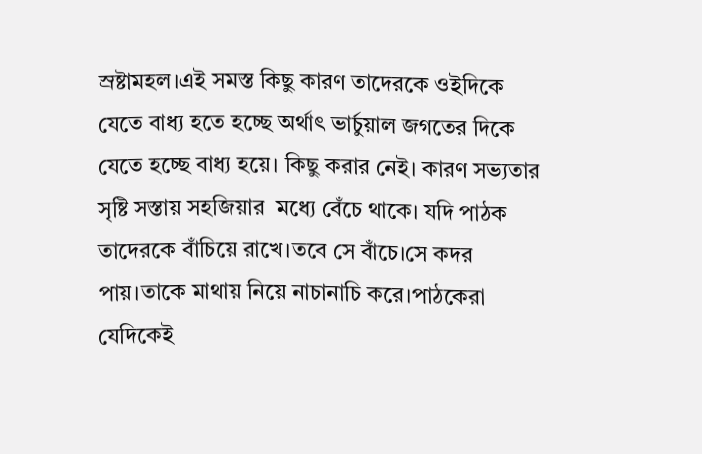স্রষ্টামহল।এই সমস্ত কিছু কারণ তাদেরকে ওইদিকে যেতে বাধ্য হতে হচ্ছে অর্থাৎ ভার্চুয়াল জগতের দিকে যেতে হচ্ছে বাধ্য হয়ে। কিছু করার নেই। কারণ সভ্যতার সৃষ্টি সস্তায় সহজিয়ার  মধ্যে বেঁচে থাকে। যদি পাঠক তাদেরকে বাঁচিয়ে রাখে।তবে সে বাঁচে।সে কদর পায়।তাকে মাথায় নিয়ে নাচানাচি করে।পাঠকেরা যেদিকেই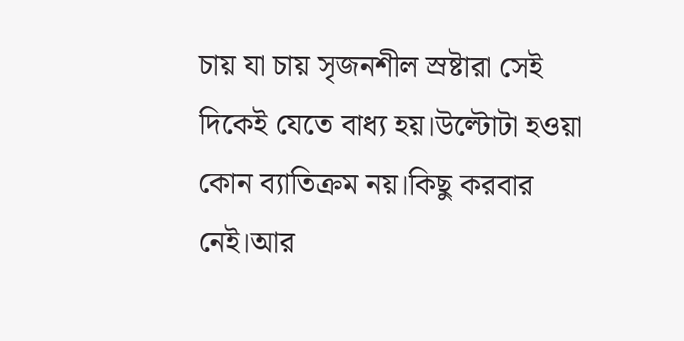চায় যা চায় সৃজনশীল স্রষ্টারা সেই দিকেই যেতে বাধ্য হয়।উল্টোটা হওয়া কোন ব্যাতিক্রম নয়।কিছু করবার নেই।আর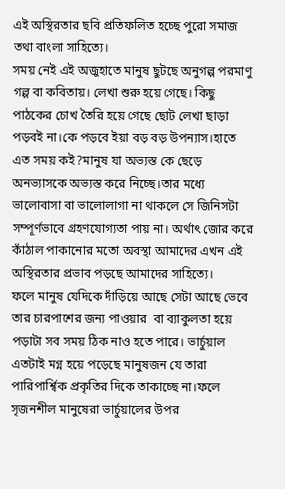এই অস্থিরতার ছবি প্রতিফলিত হচ্ছে পুরো সমাজ তথা বাংলা সাহিত্যে।
সময় নেই এই অজুহাতে মানুষ ছুটছে অনুগল্প পরমাণু গল্প বা কবিতায়। লেখা শুরু হয়ে গেছে। কিছু পাঠকের চোখ তৈরি হয়ে গেছে ছোট লেখা ছাড়া পড়বই না।কে পড়বে ইয়া বড় বড় উপন্যাস।হাতে এত সময় কই?মানুষ যা অভ্যস্ত কে ছেড়ে অনভ্যাসকে অভ্যস্ত করে নিচ্ছে।তার মধ্যে ভালোবাসা বা ভালোলাগা না থাকলে সে জিনিসটা সম্পূর্ণভাবে গ্রহণযোগ্যতা পায় না। অর্থাৎ জোর করে কাঁঠাল পাকানোর মতো অবস্থা আমাদের এখন এই অস্থিরতার প্রভাব পড়ছে আমাদের সাহিত্যে।
ফলে মানুষ যেদিকে দাঁড়িয়ে আছে সেটা আছে ভেবে তার চারপাশের জন্য পাওয়ার  বা ব্যাকুলতা হয়ে পড়াটা সব সময় ঠিক নাও হতে পারে। ভার্চুয়াল এতটাই মগ্ন হয়ে পড়েছে মানুষজন যে তারা পারিপার্শ্বিক প্রকৃতির দিকে তাকাচ্ছে না।ফলে সৃজনশীল মানুষেরা ভার্চুয়ালের উপর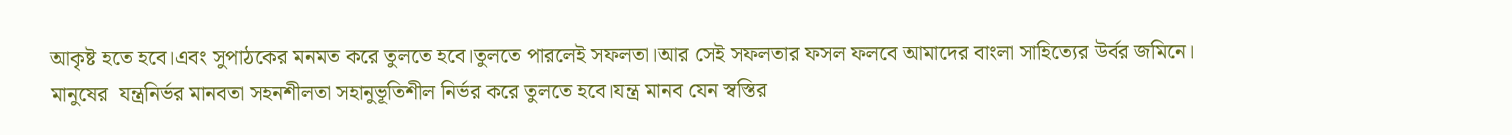আকৃষ্ট হতে হবে।এবং সুপাঠকের মনমত করে তুলতে হবে।তুলতে পারলেই সফলতা।আর সেই সফলতার ফসল ফলবে আমাদের বাংলা সাহিত্যের উর্বর জমিনে।
মানুষের  যন্ত্রনির্ভর মানবতা সহনশীলতা সহানুভূতিশীল নির্ভর করে তুলতে হবে।যন্ত্র মানব যেন স্বস্তির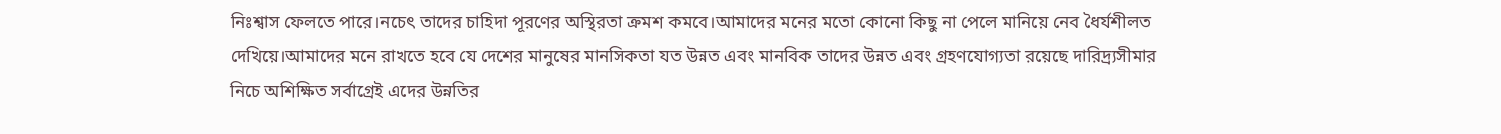নিঃশ্বাস ফেলতে পারে।নচেৎ তাদের চাহিদা পূরণের অস্থিরতা ক্রমশ কমবে।আমাদের মনের মতো কোনো কিছু না পেলে মানিয়ে নেব ধৈর্যশীলত দেখিয়ে।আমাদের মনে রাখতে হবে যে দেশের মানুষের মানসিকতা যত উন্নত এবং মানবিক তাদের উন্নত এবং গ্রহণযোগ্যতা রয়েছে দারিদ্র্যসীমার নিচে অশিক্ষিত সর্বাগ্রেই এদের উন্নতির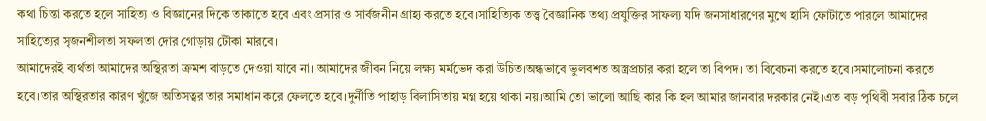কথা চিন্তা করতে হলে সাহিত্য ও বিজ্ঞানের দিকে তাকাতে হবে এবং প্রসার ও সার্বজনীন গ্রাহ্য করতে হবে।সাহিত্যিক তত্ত্ব বৈজ্ঞানিক তথ্য প্রযুক্তির সাফল্য যদি জনসাধারণের মুখে হাসি ফোটাতে পারলে আমাদের সাহিত্যের সৃজনশীলতা সফলতা দোর গোড়ায় টৌকা মারবে।
আমাদেরই ব্যর্থতা আমাদের অস্থিরতা ক্রমশ বাড়তে দেওয়া যাবে না। আমাদের জীবন নিয়ে লক্ষ্য মর্মভেদ করা উচিত।অন্ধভাবে ভুলবশত অস্ত্রপ্রচার করা হলে তা বিপদ। তা বিবেচনা করতে হবে।সমালোচনা করতে হবে।তার অস্থিরতার কারণ খুঁজে অতিসত্বর তার সমাধান করে ফেলতে হবে।দুর্নীতি পাহাড় বিলাসিতায় মগ্ন হয়ে থাকা নয়।আমি তো ভালো আছি কার কি হল আমার জানবার দরকার নেই।এত বড় পৃথিবী সবার ঠিক চলে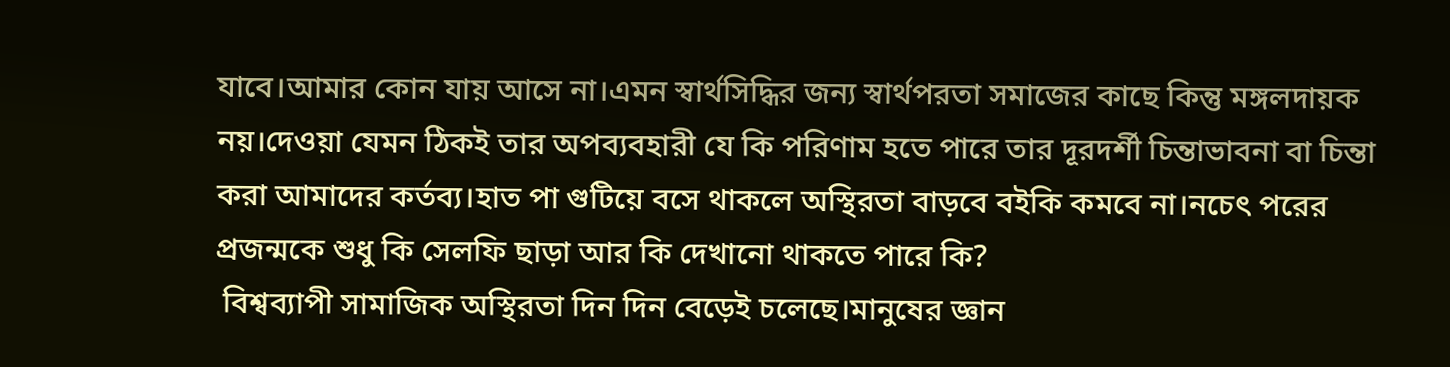যাবে।আমার কোন যায় আসে না।এমন স্বার্থসিদ্ধির জন্য স্বার্থপরতা সমাজের কাছে কিন্তু মঙ্গলদায়ক নয়।দেওয়া যেমন ঠিকই তার অপব্যবহারী যে কি পরিণাম হতে পারে তার দূরদর্শী চিন্তাভাবনা বা চিন্তা করা আমাদের কর্তব্য।হাত পা গুটিয়ে বসে থাকলে অস্থিরতা বাড়বে বইকি কমবে না।নচেৎ পরের প্রজন্মকে শুধু কি সেলফি ছাড়া আর কি দেখানো থাকতে পারে কি?
 বিশ্বব্যাপী সামাজিক অস্থিরতা দিন দিন বেড়েই চলেছে।মানুষের জ্ঞান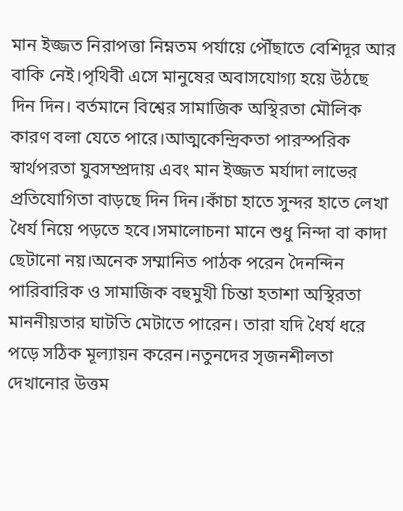মান ইজ্জত নিরাপত্তা নিম্নতম পর্যায়ে পৌঁছাতে বেশিদূর আর বাকি নেই।পৃথিবী এসে মানুষের অবাসযোগ্য হয়ে উঠছে দিন দিন। বর্তমানে বিশ্বের সামাজিক অস্থিরতা মৌলিক কারণ বলা যেতে পারে।আত্মকেন্দ্রিকতা পারস্পরিক স্বার্থপরতা যুবসম্প্রদায় এবং মান ইজ্জত মর্যাদা লাভের প্রতিযোগিতা বাড়ছে দিন দিন।কাঁচা হাতে সুন্দর হাতে লেখা ধৈর্য নিয়ে পড়তে হবে।সমালোচনা মানে শুধু নিন্দা বা কাদা ছেটানো নয়।অনেক সম্মানিত পাঠক পরেন দৈনন্দিন পারিবারিক ও সামাজিক বহুমুখী চিন্তা হতাশা অস্থিরতা মাননীয়তার ঘাটতি মেটাতে পারেন। তারা যদি ধৈর্য ধরে পড়ে সঠিক মূল্যায়ন করেন।নতুনদের সৃজনশীলতা দেখানোর উত্তম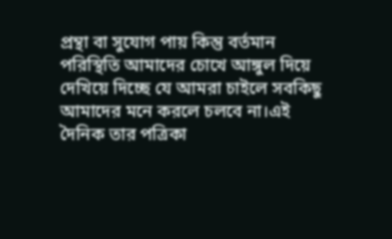প্রন্থা বা সুযোগ পায় কিন্তু বর্তমান পরিস্থিতি আমাদের চোখে আঙ্গুল দিয়ে দেখিয়ে দিচ্ছে যে আমরা চাইলে সবকিছু আমাদের মনে করলে চলবে না।এই দৈনিক তার পত্রিকা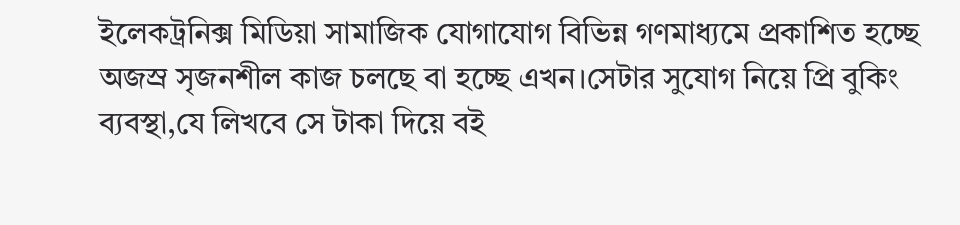ইলেকট্রনিক্স মিডিয়া সামাজিক যোগাযোগ বিভিন্ন গণমাধ্যমে প্রকাশিত হচ্ছে অজস্র সৃজনশীল কাজ চলছে বা হচ্ছে এখন।সেটার সুযোগ নিয়ে প্রি বুকিং ব্যবস্থা,যে লিখবে সে টাকা দিয়ে বই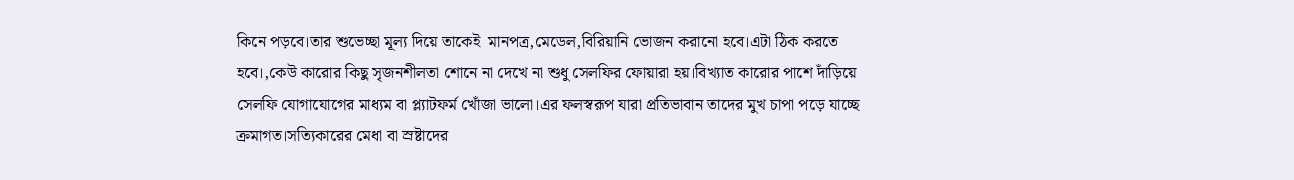কিনে পড়বে।তার শুভেচ্ছা মূল্য দিয়ে তাকেই  মানপত্র,মেডেল,বিরিয়ানি ভোজন করানো হবে।এটা ঠিক করতে হবে।,কেউ কারোর কিছু সৃজনশীলতা শোনে না দেখে না শুধু সেলফির ফোয়ারা হয়।বিখ্যাত কারোর পাশে দাঁড়িয়ে সেলফি যোগাযোগের মাধ্যম বা প্ল্যাটফর্ম খোঁজা ভালো।এর ফলস্বরূপ যারা প্রতিভাবান তাদের মুখ চাপা পড়ে যাচ্ছে ক্রমাগত।সত্যিকারের মেধা বা স্রষ্টাদের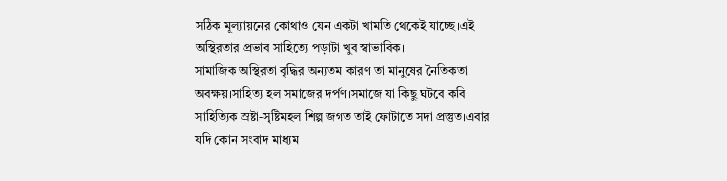সঠিক মূল্যায়নের কোথাও যেন একটা খামতি থেকেই যাচ্ছে।এই অস্থিরতার প্রভাব সাহিত্যে পড়াটা খুব স্বাভাবিক।
সামাজিক অস্থিরতা বৃদ্ধির অন্যতম কারণ তা মানুষের নৈতিকতা অবক্ষয়।সাহিত্য হল সমাজের দর্পণ।সমাজে যা কিছু ঘটবে কবি সাহিত্যিক স্রষ্টা-সৃষ্টিমহল শিল্প জগত তাই ফোটাতে সদা প্রস্তুত।এবার যদি কোন সংবাদ মাধ্যম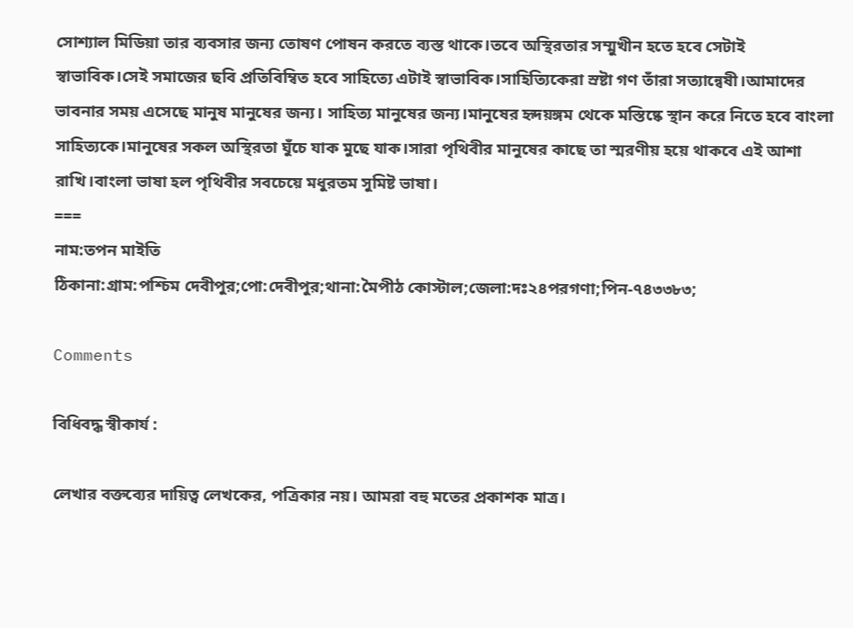সোশ্যাল মিডিয়া তার ব্যবসার জন্য তোষণ পোষন করতে ব্যস্ত থাকে।তবে অস্থিরতার সম্মুখীন হতে হবে সেটাই স্বাভাবিক।সেই সমাজের ছবি প্রতিবিম্বিত হবে সাহিত্যে এটাই স্বাভাবিক।সাহিত্যিকেরা স্রষ্টা গণ তাঁরা সত্যান্বেষী।আমাদের ভাবনার সময় এসেছে মানুষ মানুষের জন্য। সাহিত্য মানুষের জন্য।মানুষের হৃদয়ঙ্গম থেকে মস্তিষ্কে স্থান করে নিতে হবে বাংলা সাহিত্যকে।মানুষের সকল অস্থিরতা ঘুঁচে যাক মুছে যাক।সারা পৃথিবীর মানুষের কাছে তা স্মরণীয় হয়ে থাকবে এই আশা রাখি।বাংলা ভাষা হল পৃথিবীর সবচেয়ে মধুরতম সুমিষ্ট ভাষা।
===
নাম:তপন মাইতি
ঠিকানা:গ্রাম:পশ্চিম দেবীপুর;পো:দেবীপুর;থানা:মৈপীঠ কোস্টাল;জেলা:দঃ২৪পরগণা;পিন-৭৪৩৩৮৩;

Comments

বিধিবদ্ধ স্বীকার্য :

লেখার বক্তব্যের দায়িত্ব লেখকের, পত্রিকার নয়। আমরা বহু মতের প্রকাশক মাত্র।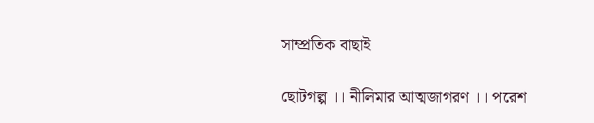সাম্প্রতিক বাছাই

ছোটগল্প ।। নীলিমার আত্মজাগরণ ।। পরেশ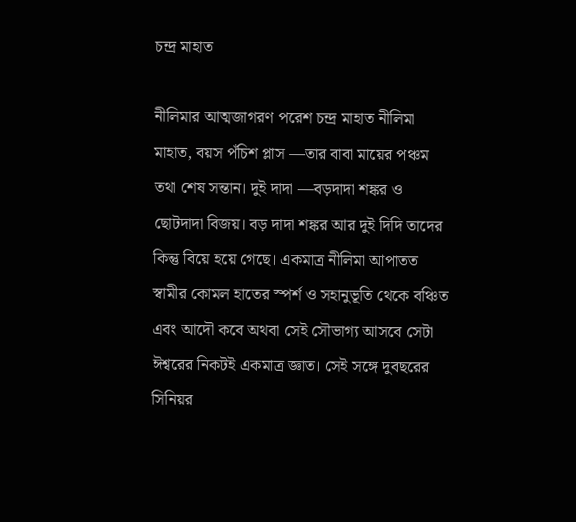চন্দ্র মাহাত

নীলিমার আত্মজাগরণ পরেশ চন্দ্র মাহাত নীলিমা মাহাত, বয়স পঁচিশ প্লাস —তার বাবা মায়ের পঞ্চম তথা শেষ সন্তান। দুই দাদা —বড়দাদা শঙ্কর ও ছোটদাদা বিজয়। বড় দাদা শঙ্কর আর দুই দিদি তাদের কিন্তু বিয়ে হয়ে গেছে। একমাত্র নীলিমা আপাতত স্বামীর কোমল হাতের স্পর্শ ও সহানুভূতি থেকে বঞ্চিত এবং আদৌ কবে অথবা সেই সৌভাগ্য আসবে সেটা ঈশ্বরের নিকটই একমাত্র জ্ঞাত। সেই সঙ্গে দুবছরের সিনিয়র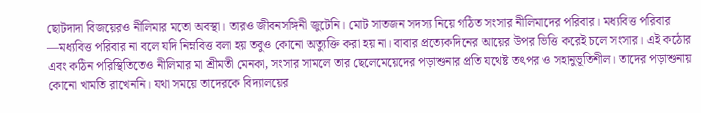ছোটদাদা বিজয়েরও নীলিমার মতো অবস্থা। তারও জীবনসঙ্গিনী জুটেনি। মোট সাতজন সদস্য নিয়ে গঠিত সংসার নীলিমাদের পরিবার। মধ্যবিত্ত পরিবার —মধ্যবিত্ত পরিবার না বলে যদি নিম্নবিত্ত বলা হয় তবুও কোনো অত্যুক্তি করা হয় না। বাবার প্রত্যেকদিনের আয়ের উপর ভিত্তি করেই চলে সংসার। এই কঠোর এবং কঠিন পরিস্থিতিতেও নীলিমার মা শ্রীমতী মেনকা‚ সংসার সামলে তার ছেলেমেয়েদের পড়াশুনার প্রতি যথেষ্ট তৎপর ও সহানুভূতিশীল। তাদের পড়াশুনায় কোনো খামতি রাখেননি। যথা সময়ে তাদেরকে বিদ্যালয়ের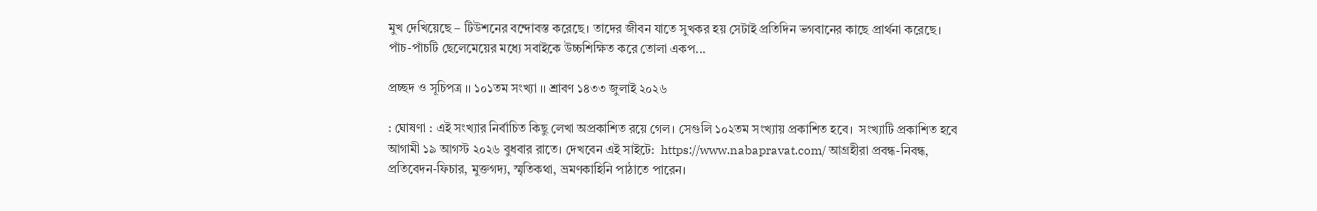মুখ দেখিয়েছে – টিউশনের বন্দোবস্ত করেছে। তাদের জীবন যাতে সুখকর হয় সেটাই প্রতিদিন ভগবানের কাছে প্রার্থনা করেছে। পাঁচ-পাঁচটি ছেলেমেয়ের মধ্যে সবাইকে উচ্চশিক্ষিত করে তোলা একপ...

প্রচ্ছদ ও সূচিপত্র ।। ১০১তম সংখ্যা ।। শ্রাবণ ১৪৩৩ জুলাই ২০২৬

: ঘোষণা : এই সংখ্যার নির্বাচিত কিছু লেখা অপ্রকাশিত রয়ে গেল। সেগুলি ১০২তম সংখ্যায় প্রকাশিত হবে।  সংখ্যাটি প্রকাশিত হবে আগামী ১৯ আগস্ট ২০২৬ বুধবার রাতে। দেখবেন এই সাইটে:  https://www.nabapravat.com/ আগ্রহীরা প্রবন্ধ-নিবন্ধ, প্রতিবেদন-ফিচার, মুক্তগদ্য, স্মৃতিকথা, ভ্রমণকাহিনি পাঠাতে পারেন।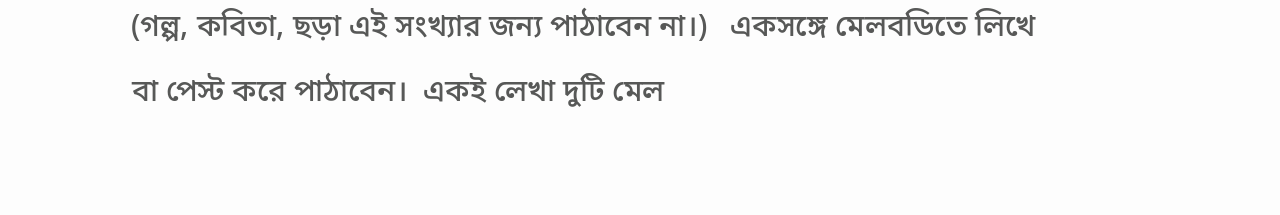(গল্প, কবিতা, ছড়া এই সংখ্যার জন্য পাঠাবেন না।)   একসঙ্গে মেলবডিতে লিখে বা পেস্ট করে পাঠাবেন।  একই লেখা দুটি মেল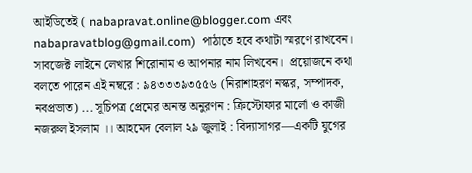আইডিতেই ( nabapravat.online@blogger.com এবং nabapravatblog@gmail.com)  পাঠাতে হবে কথাটা স্মরণে রাখবেন।      সাবজেক্ট লাইনে লেখার শিরোনাম ও আপনার নাম লিখবেন।  প্রয়োজনে কথা বলতে পারেন এই নম্বরে : ৯৪৩৩৩৯৩৫৫৬ (নিরাশাহরণ নস্কর, সম্পাদক, নবপ্রভাত) ... সূচিপত্র প্রেমের অনন্ত অনুরণন : ক্রিস্টোফার মার্লো ও কাজী নজরুল ইসলাম ।। আহমেদ বেলাল ২৯ জুলাই : বিদ্যাসাগর—একটি যুগের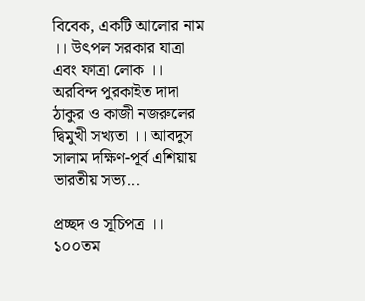বিবেক, একটি আলোর নাম ।। উৎপল সরকার যাত্রা এবং ফাত্রা লোক ।। অরবিন্দ পুরকাইত দাদা ঠাকুর ও কাজী নজরুলের দ্বিমুখী সখ্যতা ।। আবদুস সালাম দক্ষিণ-পূর্ব এশিয়ায় ভারতীয় সভ্য...

প্রচ্ছদ ও সূচিপত্র ।। ১০০তম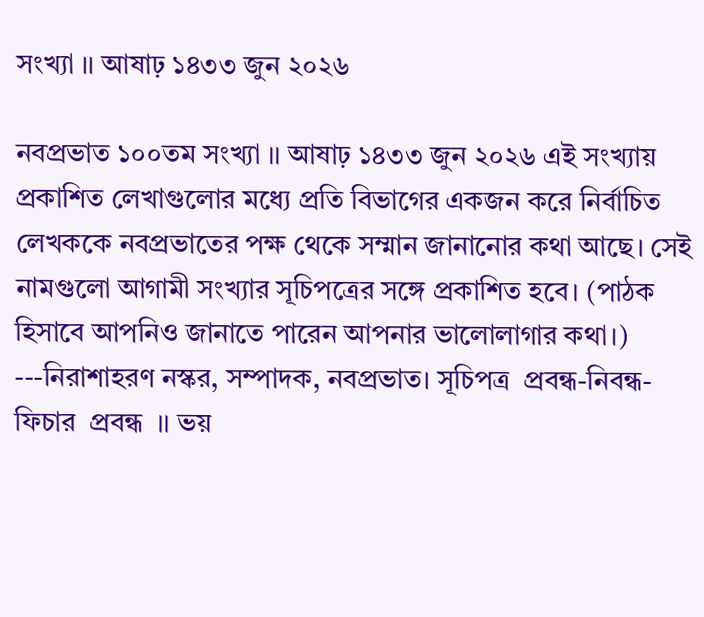সংখ্যা ।। আষাঢ় ১৪৩৩ জুন ২০২৬

নবপ্রভাত ১০০তম সংখ্যা ।। আষাঢ় ১৪৩৩ জুন ২০২৬ এই সংখ্যায় প্রকাশিত লেখাগুলোর মধ্যে প্রতি বিভাগের একজন করে নির্বাচিত লেখককে নবপ্রভাতের পক্ষ থেকে সম্মান জানানোর কথা আছে। সেই নামগুলো আগামী সংখ্যার সূচিপত্রের সঙ্গে প্রকাশিত হবে। (পাঠক হিসাবে আপনিও জানাতে পারেন আপনার ভালোলাগার কথা।) ---নিরাশাহরণ নস্কর, সম্পাদক, নবপ্রভাত। সূচিপত্র  প্রবন্ধ-নিবন্ধ-ফিচার  প্রবন্ধ  ।। ভয়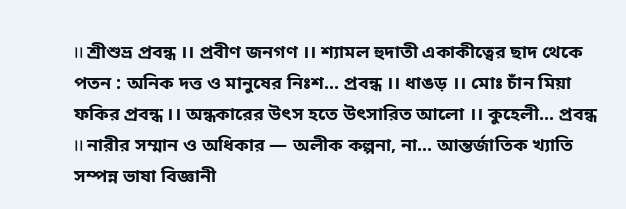।। শ্রীশুভ্র প্রবন্ধ ।। প্রবীণ জনগণ ।। শ্যামল হুদাতী একাকীত্বের ছাদ থেকে পতন : অনিক দত্ত ও মানুষের নিঃশ... প্রবন্ধ ।। ধাঙড় ।। মোঃ চাঁন মিয়া ফকির প্রবন্ধ ।। অন্ধকারের উৎস হতে উৎসারিত আলো ।। কুহেলী... প্রবন্ধ ।। নারীর সম্মান ও অধিকার — অলীক কল্পনা, না... আন্তর্জাতিক খ্যাতি সম্পন্ন ভাষা বিজ্ঞানী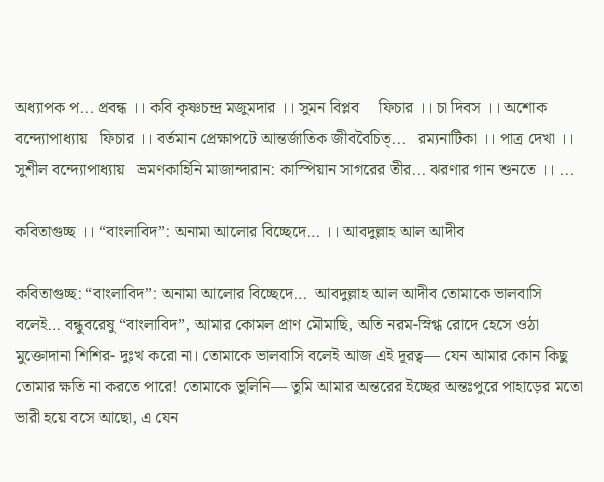অধ্যাপক প... প্রবন্ধ ।। কবি কৃষ্ণচন্দ্র মজুমদার ।। সুমন বিপ্লব     ফিচার ।। চা দিবস ।। অশোক বন্দ্যোপাধ্যায়   ফিচার ।। বর্তমান প্রেক্ষাপটে আন্তর্জাতিক জীববৈচিত্...   রম্যনাটিকা ।। পাত্র দেখা ।। সুশীল বন্দ্যোপাধ্যায়   ভ্রমণকাহিনি মাজান্দারান: কাস্পিয়ান সাগরের তীর... ঝরণার গান শুনতে ।। ...

কবিতাগুচ্ছ ।। “বাংলাবিদ”: অনামা আলোর বিচ্ছেদে… ।। আবদুল্লাহ আল আদীব

কবিতাগুচ্ছ: “বাংলাবিদ”: অনামা আলোর বিচ্ছেদে…  আবদুল্লাহ আল আদীব তোমাকে ভালবাসি বলেই… বন্ধুবরেষু “বাংলাবিদ”, আমার কোমল প্রাণ মৌমাছি, অতি নরম-স্নিগ্ধ রোদে হেসে ওঠা মুক্তোদানা শিশির- দুঃখ করো না। তোমাকে ভালবাসি বলেই আজ এই দূরত্ব— যেন আমার কোন কিছু তোমার ক্ষতি না করতে পারে! তোমাকে ভুলিনি— তুমি আমার অন্তরের ইচ্ছের অন্তঃপুরে পাহাড়ের মতো ভারী হয়ে বসে আছো, এ যেন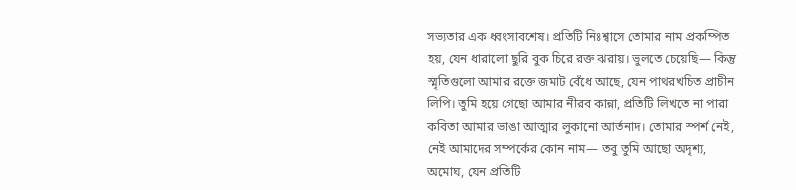সভ্যতার এক ধ্বংসাবশেষ। প্রতিটি নিঃশ্বাসে তোমার নাম প্রকম্পিত হয়, যেন ধারালো ছুরি বুক চিরে রক্ত ঝরায়। ভুলতে চেয়েছি— কিন্তু স্মৃতিগুলো আমার রক্তে জমাট বেঁধে আছে, যেন পাথরখচিত প্রাচীন লিপি। তুমি হয়ে গেছো আমার নীরব কান্না, প্রতিটি লিখতে না পারা কবিতা আমার ভাঙা আত্মার লুকানো আর্তনাদ। তোমার স্পর্শ নেই, নেই আমাদের সম্পর্কের কোন নাম— তবু তুমি আছো অদৃশ্য, অমোঘ, যেন প্রতিটি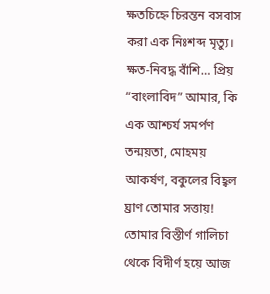ক্ষতচিহ্নে চিরন্তন বসবাস করা এক নিঃশব্দ মৃত্যু। ক্ষত-নিবদ্ধ বাঁশি… প্রিয় “বাংলাবিদ” আমার, কি এক আশ্চর্য সমর্পণ তন্ময়তা, মোহময় আকর্ষণ, বকুলের বিহ্বল ঘ্রাণ তোমার সত্তায়! তোমার বিস্তীর্ণ গালিচা থেকে বিদীর্ণ হয়ে আজ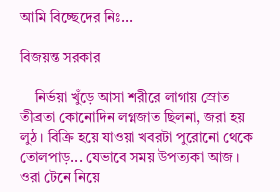আমি বিচ্ছেদের নিঃ...

বিজয়ন্ত সরকার

    নির্ভয়া খুঁড়ে আসা শরীরে লাগায় স্রোত তীব্রতা কোনোদিন লগ্নজাত ছিলনা, জরা হয় লুঠ । বিক্রি হয়ে যাওয়া খবরটা পুরোনো থেকে তোলপাড়... যেভাবে সময় উপত্যকা আজ । ওরা টেনে নিয়ে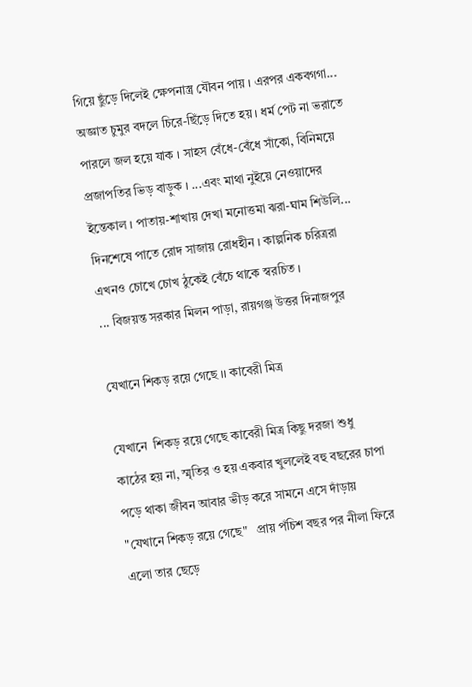গিয়ে ছুঁড়ে দিলেই ক্ষেপনাস্ত্র যৌবন পায় । এরপর একবগগা... অজ্ঞাত চুমুর বদলে চিরে-ছিঁড়ে দিতে হয় । ধর্ম পেট না ভরাতে পারলে জল হয়ে যাক । সাহস বেঁধে-বেঁধে সাঁকো, বিনিময়ে প্রজাপতির ভিড় বাড়ুক । ...এবং মাথা নুইয়ে নেওয়াদের ইন্তেকাল । পাতায়-শাখায় দেখা মনোত্তমা ঝরা-ঘাম শিউলি... দিনশেষে পাতে রোদ সাজায় রোধহীন । কাল্পনিক চরিত্ররা এখনও চোখে চোখ ঠুকেই বেঁচে থাকে স্বরচিত ।                     ... বিজয়ন্ত সরকার মিলন পাড়া, রায়গঞ্জ উত্তর দিনাজপুর

যেখানে শিকড় রয়ে গেছে ।। কাবেরী মিত্র

যেখানে  শিকড় রয়ে গেছে কাবেরী মিত্র কিছু দরজা শুধু কাঠের হয় না, স্মৃতির ও হয় একবার খুললেই বহু বছরের চাপা পড়ে থাকা জীবন আবার ভীড় করে সামনে এসে দাঁড়ায়  "যেখানে শিকড় রয়ে গেছে"   প্রায় পঁচিশ বছর পর নীলা ফিরে এলো তার ছেড়ে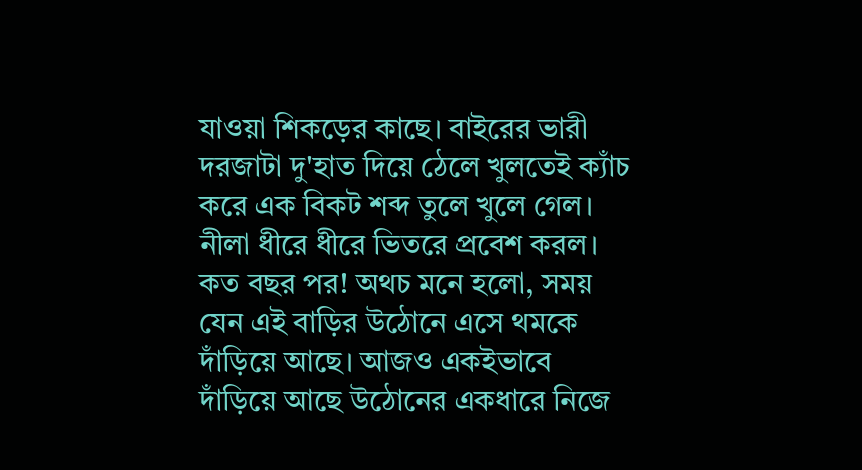যাওয়া শিকড়ের কাছে। বাইরের ভারী দরজাটা দু'হাত দিয়ে ঠেলে খুলতেই ক্যাঁচ করে এক বিকট শব্দ তুলে খুলে গেল। নীলা ধীরে ধীরে ভিতরে প্রবেশ করল। কত বছর পর! অথচ মনে হলো, সময় যেন এই বাড়ির উঠোনে এসে থমকে দাঁড়িয়ে আছে। আজও একইভাবে দাঁড়িয়ে আছে উঠোনের একধারে নিজে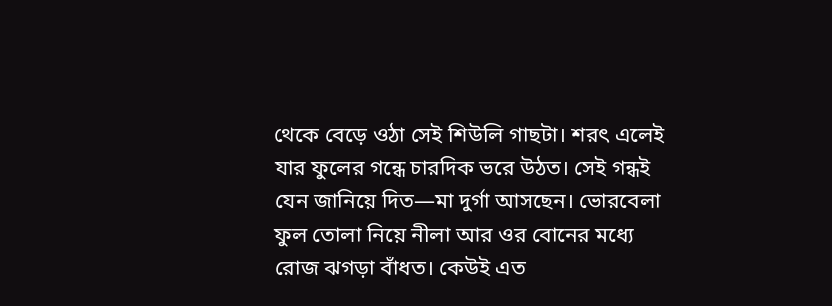থেকে বেড়ে ওঠা সেই শিউলি গাছটা। শরৎ এলেই যার ফুলের গন্ধে চারদিক ভরে উঠত। সেই গন্ধই যেন জানিয়ে দিত—মা দুর্গা আসছেন। ভোরবেলা ফুল তোলা নিয়ে নীলা আর ওর বোনের মধ্যে রোজ ঝগড়া বাঁধত। কেউই এত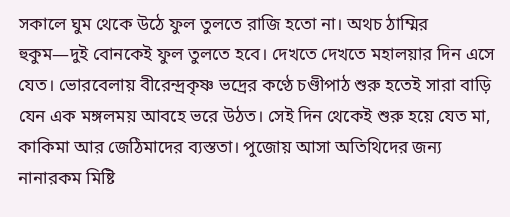সকালে ঘুম থেকে উঠে ফুল তুলতে রাজি হতো না। অথচ ঠাম্মির হুকুম—দুই বোনকেই ফুল তুলতে হবে। দেখতে দেখতে মহালয়ার দিন এসে যেত। ভোরবেলায় বীরেন্দ্রকৃষ্ণ ভদ্রের কণ্ঠে চণ্ডীপাঠ শুরু হতেই সারা বাড়ি যেন এক মঙ্গলময় আবহে ভরে উঠত। সেই দিন থেকেই শুরু হয়ে যেত মা, কাকিমা আর জেঠিমাদের ব্যস্ততা। পুজোয় আসা অতিথিদের জন্য নানারকম মিষ্টি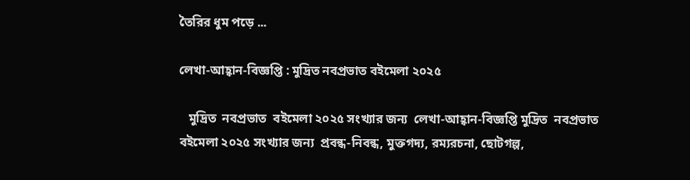তৈরির ধুম পড়ে ...

লেখা-আহ্বান-বিজ্ঞপ্তি : মুদ্রিত নবপ্রভাত বইমেলা ২০২৫

   মুদ্রিত  নবপ্রভাত  বইমেলা ২০২৫ সংখ্যার জন্য  লেখা-আহ্বান-বিজ্ঞপ্তি মুদ্রিত  নবপ্রভাত  বইমেলা ২০২৫ সংখ্যার জন্য  প্রবন্ধ-নিবন্ধ, মুক্তগদ্য, রম্যরচনা, ছোটগল্প,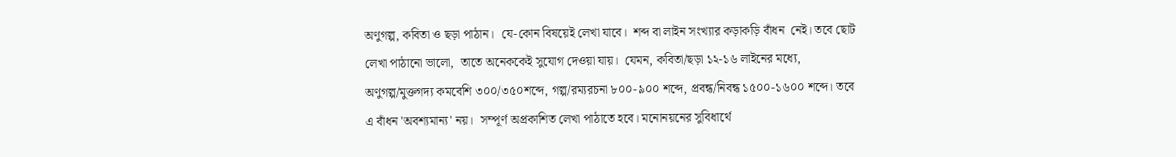অণুগল্প, কবিতা ও ছড়া পাঠান।  যে-কোন বিষয়েই লেখা যাবে।  শব্দ বা লাইন সংখ্যার কড়াকড়ি বাঁধন  নেই। তবে ছোট লেখা পাঠানো ভালো,  তাতে অনেককেই সুযোগ দেওয়া যায়।  যেমন, কবিতা/ছড়া ১২-১৬ লাইনের মধ্যে, অণুগল্প/মুক্তগদ্য কমবেশি ৩০০/৩৫০শব্দে, গল্প/রম্যরচনা ৮০০-৯০০ শব্দে, প্রবন্ধ/নিবন্ধ ১৫০০-১৬০০ শব্দে। তবে এ বাঁধন 'অবশ্যমান্য' নয়।  সম্পূর্ণ অপ্রকাশিত লেখা পাঠাতে হবে। মনোনয়নের সুবিধার্থে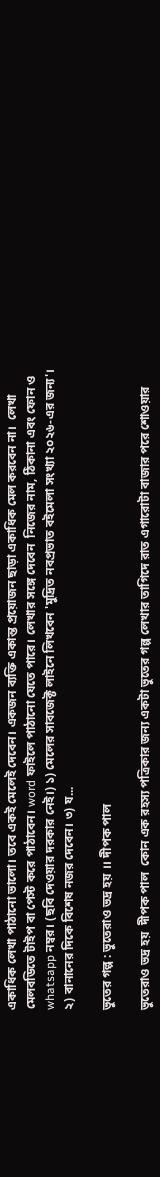একাধিক লেখা পাঠানো ভালো। তবে একই মেলেই দেবেন। একজন ব্যক্তি একান্ত প্রয়োজন ছাড়া একাধিক মেল করবেন না।  লেখা  মেলবডিতে টাইপ বা পেস্ট করে পাঠাবেন। word ফাইলে পাঠানো যেতে পারে। লেখার সঙ্গে দেবেন  নিজের নাম, ঠিকানা এবং ফোন ও whatsapp নম্বর। (ছবি দেওয়ার দরকার নেই।) ১) মেলের সাবজেক্ট লাইনে লিখবেন 'মুদ্রিত নবপ্রভাত বইমেলা সংখ্যা ২০২৬-এর জন্য'।  ২) বানানের দিকে বিশেষ নজর দেবেন। ৩) য...

ভুতের গল্প : ভুতেরাও ভদ্র হয় ।। দীপক পাল

ভুতেরাও ভদ্র হয়  দীপক পাল  কোন এক রহস্য পত্রিকার জন্য একটা ভুতের গল্প লেখার তাগিদে রাত এগারোটা বাজার পরে শোওয়ার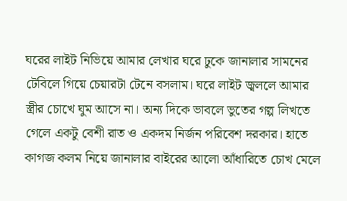ঘরের লাইট নিভিয়ে আমার লেখার ঘরে ঢুকে জানালার সামনের টেবিলে গিয়ে চেয়ারটা টেনে বসলাম। ঘরে লাইট জ্বললে আমার স্ত্রীর চোখে ঘুম আসে না। অন্য দিকে ভাবলে ভুতের গল্প লিখতে গেলে একটু বেশী রাত ও একদম নির্জন পরিবেশ দরকার। হাতে কাগজ কলম নিয়ে জানালার বাইরের আলো আঁধারিতে চোখ মেলে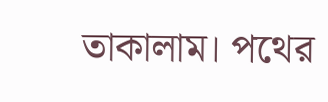তাকালাম। পথের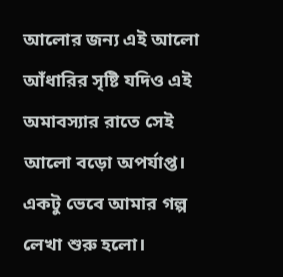আলোর জন্য এই আলো আঁধারির সৃষ্টি যদিও এই অমাবস্যার রাতে সেই আলো বড়ো অপর্যাপ্ত। একটু ভেবে আমার গল্প লেখা শুরু হলো।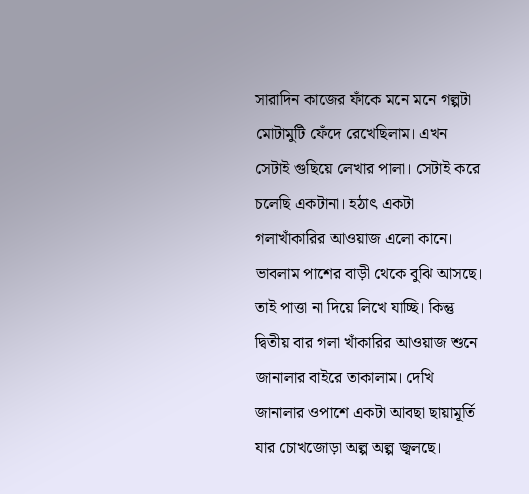সারাদিন কাজের ফাঁকে মনে মনে গল্পটা মোটামুটি ফেঁদে রেখেছিলাম। এখন সেটাই গুছিয়ে লেখার পালা। সেটাই করে চলেছি একটানা। হঠাৎ একটা গলাখাঁকারির আওয়াজ এলো কানে। ভাবলাম পাশের বাড়ী থেকে বুঝি আসছে। তাই পাত্তা না দিয়ে লিখে যাচ্ছি। কিন্তু দ্বিতীয় বার গলা খাঁকারির আওয়াজ শুনে জানালার বাইরে তাকালাম। দেখি জানালার ওপাশে একটা আবছা ছায়ামূর্তি যার চোখজোড়া অল্প অল্প জ্বলছে।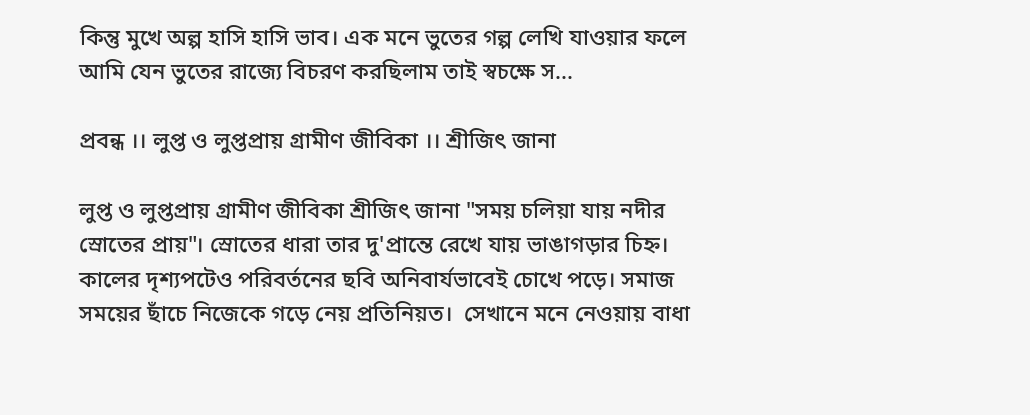কিন্তু মুখে অল্প হাসি হাসি ভাব। এক মনে ভুতের গল্প লেখি যাওয়ার ফলে আমি যেন ভুতের রাজ্যে বিচরণ করছিলাম তাই স্বচক্ষে স...

প্রবন্ধ ।। লুপ্ত ও লুপ্তপ্রায় গ্রামীণ জীবিকা ।। শ্রীজিৎ জানা

লুপ্ত ও লুপ্তপ্রায় গ্রামীণ জীবিকা শ্রীজিৎ জানা "সময় চলিয়া যায় নদীর স্রোতের প্রায়"। স্রোতের ধারা তার দু'প্রান্তে রেখে যায় ভাঙাগড়ার চিহ্ন। কালের দৃশ্যপটেও পরিবর্তনের ছবি অনিবার্যভাবেই চোখে পড়ে। সমাজ সময়ের ছাঁচে নিজেকে গড়ে নেয় প্রতিনিয়ত।  সেখানে মনে নেওয়ায় বাধা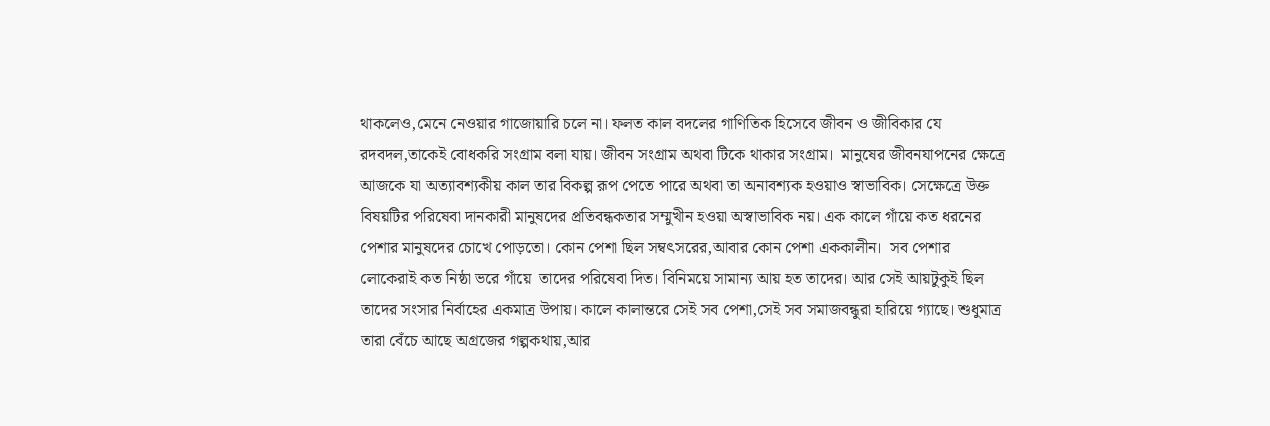থাকলেও,মেনে নেওয়ার গাজোয়ারি চলে না। ফলত কাল বদলের গাণিতিক হিসেবে জীবন ও জীবিকার যে রদবদল,তাকেই বোধকরি সংগ্রাম বলা যায়। জীবন সংগ্রাম অথবা টিকে থাকার সংগ্রাম।  মানুষের জীবনযাপনের ক্ষেত্রে আজকে যা অত্যাবশ্যকীয় কাল তার বিকল্প রূপ পেতে পারে অথবা তা অনাবশ্যক হওয়াও স্বাভাবিক। সেক্ষেত্রে উক্ত বিষয়টির পরিষেবা দানকারী মানুষদের প্রতিবন্ধকতার সম্মুখীন হওয়া অস্বাভাবিক নয়। এক কালে গাঁয়ে কত ধরনের পেশার মানুষদের চোখে পোড়তো। কোন পেশা ছিল সম্বৎসরের,আবার কোন পেশা এককালীন।  সব পেশার লোকেরাই কত নিষ্ঠা ভরে গাঁয়ে  তাদের পরিষেবা দিত। বিনিময়ে সামান্য আয় হত তাদের। আর সেই আয়টুকুই ছিল  তাদের সংসার নির্বাহের একমাত্র উপায়। কালে কালান্তরে সেই সব পেশা,সেই সব সমাজবন্ধুরা হারিয়ে গ্যাছে। শুধুমাত্র তারা বেঁচে আছে অগ্রজের গল্পকথায়,আর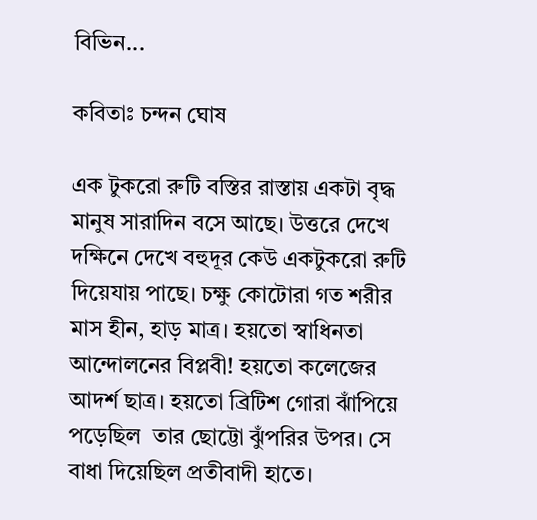বিভিন...

কবিতাঃ চন্দন ঘোষ

এক টুকরো রুটি বস্তির রাস্তায় একটা বৃদ্ধ মানুষ সারাদিন বসে আছে। উত্তরে দেখে দক্ষিনে দেখে বহুদূর কেউ একটুকরো রুটি দিয়েযায় পাছে। চক্ষু কোটোরা গত শরীর মাস হীন, হাড় মাত্র। হয়তো স্বাধিনতা আন্দোলনের বিপ্লবী! হয়তো কলেজের আদর্শ ছাত্র। হয়তো ব্রিটিশ গোরা ঝাঁপিয়ে পড়েছিল  তার ছোট্টো ঝুঁপরির উপর। সে বাধা দিয়েছিল প্রতীবাদী হাতে।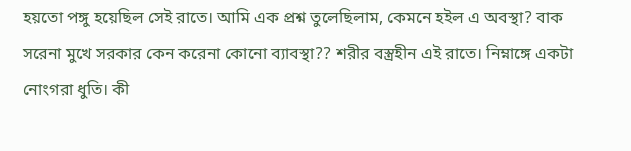হয়তো পঙ্গু হয়েছিল সেই রাতে। আমি এক প্রশ্ন তুলেছিলাম, কেমনে হইল এ অবস্থা? বাক সরেনা মুখে সরকার কেন করেনা কোনো ব্যাবস্থা?? শরীর বস্ত্রহীন এই রাতে। নিম্নাঙ্গে একটা নোংগরা ধুতি। কী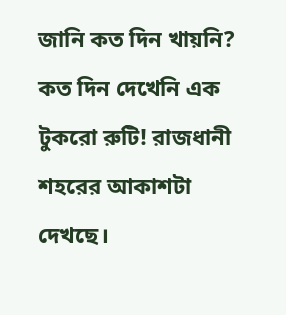জানি কত দিন খায়নি? কত দিন দেখেনি এক টুকরো রুটি! রাজধানী শহরের আকাশটা দেখছে।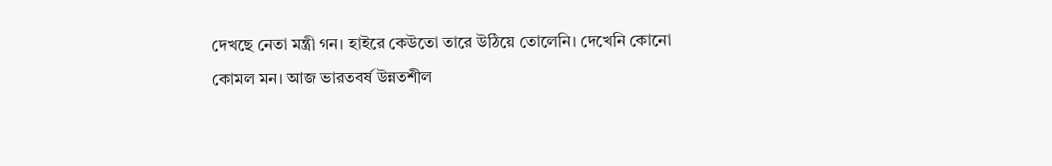দেখছে নেতা মন্ত্রী গন। হাইরে কেউতো তারে উঠিয়ে তোলেনি। দেখেনি কোনো কোমল মন। আজ ভারতবর্ষ উন্নতশীল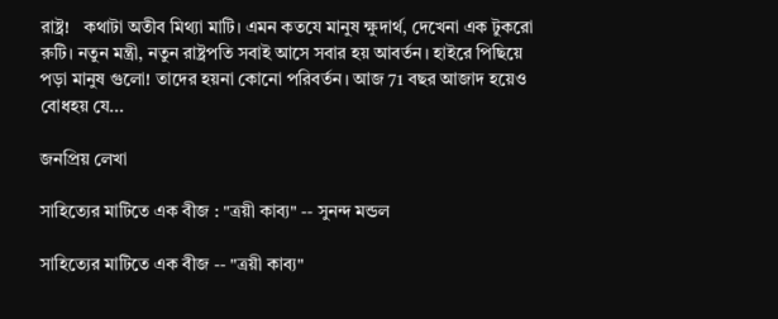রাষ্ট্র!   কথাটা অতীব মিথ্যা মাটি। এমন কতযে মানুষ ক্ষুদার্থ, দেখেনা এক টুকরো রুটি। নতুন মন্ত্রী, নতুন রাষ্ট্রপতি সবাই আসে সবার হয় আবর্তন। হাইরে পিছিয়ে পড়া মানুষ গুলো! তাদের হয়না কোনো পরিবর্তন। আজ 71 বছর আজাদ হয়েও  বোধহয় যে...

জনপ্রিয় লেখা

সাহিত্যের মাটিতে এক বীজ : "ত্রয়ী কাব্য" -- সুনন্দ মন্ডল

সাহিত্যের মাটিতে এক বীজ -- "ত্রয়ী কাব্য"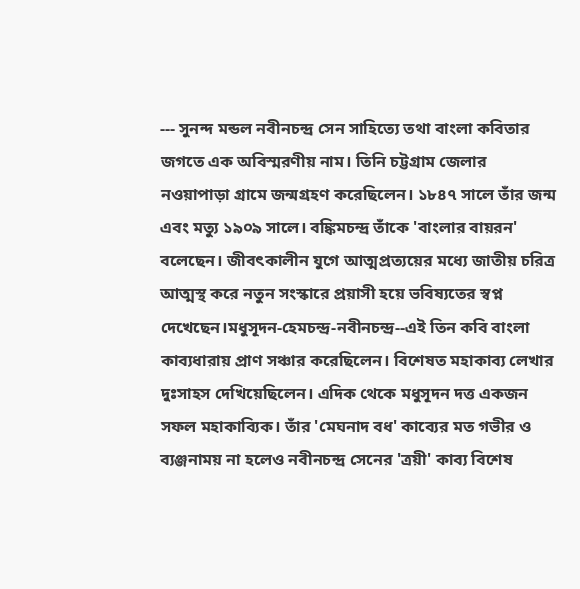--- সুনন্দ মন্ডল নবীনচন্দ্র সেন সাহিত্যে তথা বাংলা কবিতার জগতে এক অবিস্মরণীয় নাম। তিনি চট্টগ্রাম জেলার নওয়াপাড়া গ্রামে জন্মগ্রহণ করেছিলেন। ১৮৪৭ সালে তাঁর জন্ম এবং মত্যু ১৯০৯ সালে। বঙ্কিমচন্দ্র তাঁকে 'বাংলার বায়রন' বলেছেন। জীবৎকালীন যুগে আত্মপ্রত্যয়ের মধ্যে জাতীয় চরিত্র আত্মস্থ করে নতুন সংস্কারে প্রয়াসী হয়ে ভবিষ্যতের স্বপ্ন দেখেছেন।মধুসূদন-হেমচন্দ্র-নবীনচন্দ্র--এই তিন কবি বাংলা কাব্যধারায় প্রাণ সঞ্চার করেছিলেন। বিশেষত মহাকাব্য লেখার দুঃসাহস দেখিয়েছিলেন। এদিক থেকে মধুসূদন দত্ত একজন সফল মহাকাব্যিক। তাঁর 'মেঘনাদ বধ' কাব্যের মত গভীর ও ব্যঞ্জনাময় না হলেও নবীনচন্দ্র সেনের 'ত্রয়ী' কাব্য বিশেষ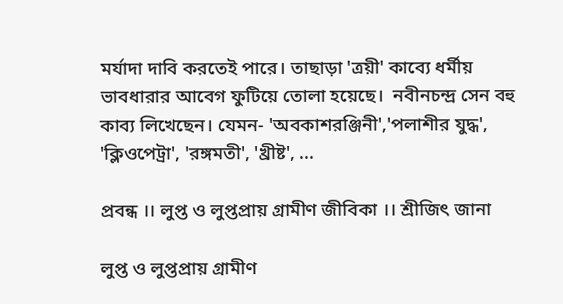মর্যাদা দাবি করতেই পারে। তাছাড়া 'ত্রয়ী' কাব্যে ধর্মীয় ভাবধারার আবেগ ফুটিয়ে তোলা হয়েছে।  নবীনচন্দ্র সেন বহু কাব্য লিখেছেন। যেমন- 'অবকাশরঞ্জিনী','পলাশীর যুদ্ধ', 'ক্লিওপেট্রা', 'রঙ্গমতী', 'খ্রীষ্ট', ...

প্রবন্ধ ।। লুপ্ত ও লুপ্তপ্রায় গ্রামীণ জীবিকা ।। শ্রীজিৎ জানা

লুপ্ত ও লুপ্তপ্রায় গ্রামীণ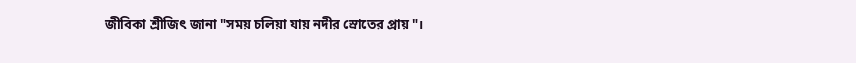জীবিকা শ্রীজিৎ জানা "সময় চলিয়া যায় নদীর স্রোতের প্রায়"।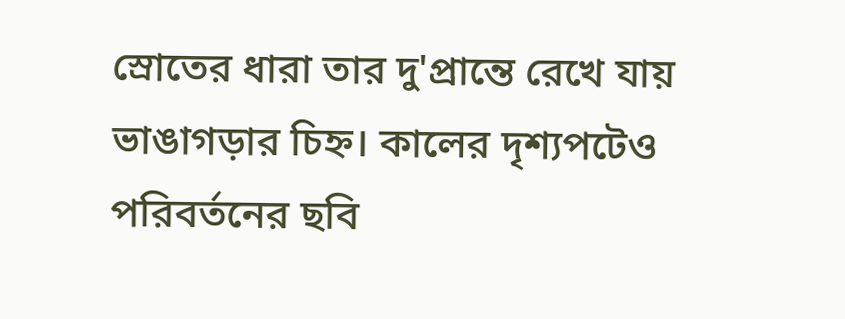স্রোতের ধারা তার দু'প্রান্তে রেখে যায় ভাঙাগড়ার চিহ্ন। কালের দৃশ্যপটেও পরিবর্তনের ছবি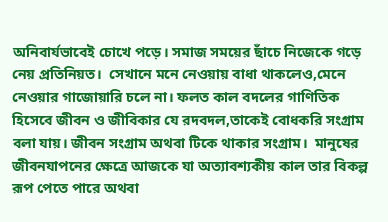অনিবার্যভাবেই চোখে পড়ে। সমাজ সময়ের ছাঁচে নিজেকে গড়ে নেয় প্রতিনিয়ত।  সেখানে মনে নেওয়ায় বাধা থাকলেও,মেনে নেওয়ার গাজোয়ারি চলে না। ফলত কাল বদলের গাণিতিক হিসেবে জীবন ও জীবিকার যে রদবদল,তাকেই বোধকরি সংগ্রাম বলা যায়। জীবন সংগ্রাম অথবা টিকে থাকার সংগ্রাম।  মানুষের জীবনযাপনের ক্ষেত্রে আজকে যা অত্যাবশ্যকীয় কাল তার বিকল্প রূপ পেতে পারে অথবা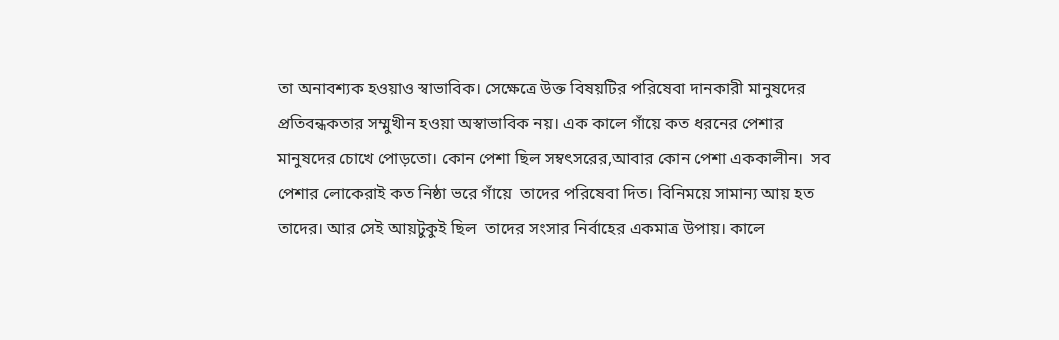তা অনাবশ্যক হওয়াও স্বাভাবিক। সেক্ষেত্রে উক্ত বিষয়টির পরিষেবা দানকারী মানুষদের প্রতিবন্ধকতার সম্মুখীন হওয়া অস্বাভাবিক নয়। এক কালে গাঁয়ে কত ধরনের পেশার মানুষদের চোখে পোড়তো। কোন পেশা ছিল সম্বৎসরের,আবার কোন পেশা এককালীন।  সব পেশার লোকেরাই কত নিষ্ঠা ভরে গাঁয়ে  তাদের পরিষেবা দিত। বিনিময়ে সামান্য আয় হত তাদের। আর সেই আয়টুকুই ছিল  তাদের সংসার নির্বাহের একমাত্র উপায়। কালে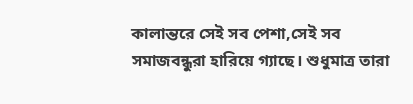কালান্তরে সেই সব পেশা,সেই সব সমাজবন্ধুরা হারিয়ে গ্যাছে। শুধুমাত্র তারা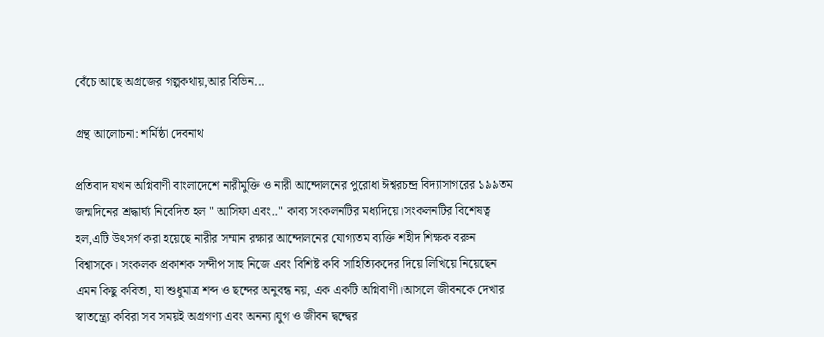বেঁচে আছে অগ্রজের গল্পকথায়,আর বিভিন...

গ্রন্থ আলোচনা: শর্মিষ্ঠা দেবনাথ

প্রতিবাদ যখন অগ্নিবাণী বাংলাদেশে নারীমুক্তি ও নারী আন্দোলনের পুরোধা ঈশ্বরচন্দ্র বিদ্যাসাগরের ১৯৯তম জন্মদিনের শ্রদ্ধার্ঘ্য নিবেদিত হল " আসিফা এবং.." কাব্য সংকলনটির মধ্যদিয়ে।সংকলনটির বিশেষত্ব হল,এটি উৎসর্গ করা হয়েছে নারীর সম্মান রক্ষার আন্দোলনের যোগ্যতম ব্যক্তি শহীদ শিক্ষক বরুন বিশ্বাসকে। সংকলক প্রকাশক সন্দীপ সাহু নিজে এবং বিশিষ্ট কবি সাহিত্যিকদের দিয়ে লিখিয়ে নিয়েছেন এমন কিছু কবিতা, যা শুধুমাত্র শব্দ ও ছন্দের অনুবন্ধ নয়, এক একটি অগ্নিবাণী।আসলে জীবনকে দেখার স্বাতন্ত্র‍্যে কবিরা সব সময়ই অগ্রগণ্য এবং অনন্য।যুগ ও জীবন দ্বন্দ্বের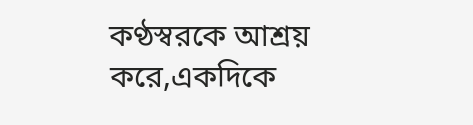কণ্ঠস্বরকে আশ্রয় করে,একদিকে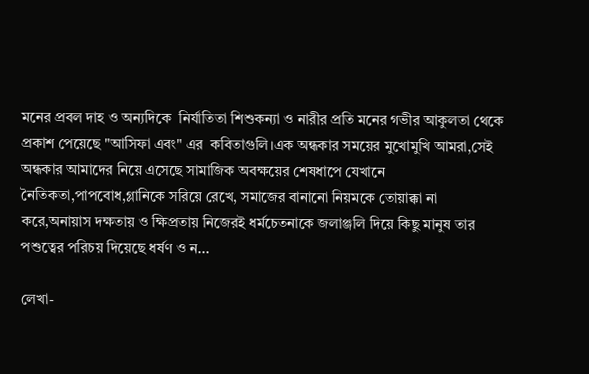মনের প্রবল দাহ ও অন্যদিকে  নির্যাতিতা শিশুকন্যা ও নারীর প্রতি মনের গভীর আকুলতা থেকে প্রকাশ পেয়েছে "আসিফা এবং" এর  কবিতাগুলি।এক অন্ধকার সময়ের মুখোমুখি আমরা,সেই অন্ধকার আমাদের নিয়ে এসেছে সামাজিক অবক্ষয়ের শেষধাপে যেখানে নৈতিকতা,পাপবোধ,গ্লানিকে সরিয়ে রেখে, সমাজের বানানো নিয়মকে তোয়াক্কা না করে,অনায়াস দক্ষতায় ও ক্ষিপ্রতায় নিজেরই ধর্মচেতনাকে জলাঞ্জলি দিয়ে কিছু মানুষ তার পশুত্বের পরিচয় দিয়েছে ধর্ষণ ও ন...

লেখা-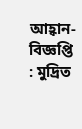আহ্বান-বিজ্ঞপ্তি : মুদ্রিত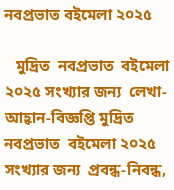নবপ্রভাত বইমেলা ২০২৫

   মুদ্রিত  নবপ্রভাত  বইমেলা ২০২৫ সংখ্যার জন্য  লেখা-আহ্বান-বিজ্ঞপ্তি মুদ্রিত  নবপ্রভাত  বইমেলা ২০২৫ সংখ্যার জন্য  প্রবন্ধ-নিবন্ধ,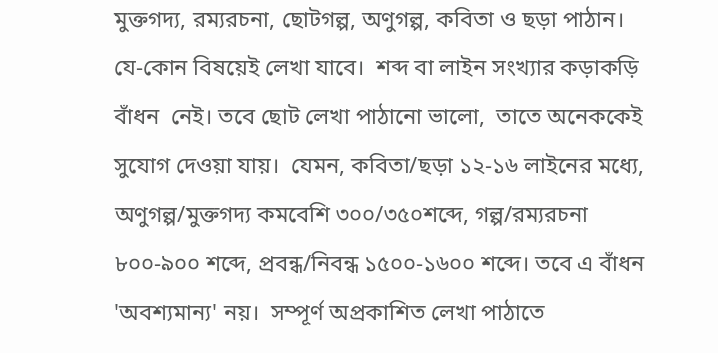মুক্তগদ্য, রম্যরচনা, ছোটগল্প, অণুগল্প, কবিতা ও ছড়া পাঠান।  যে-কোন বিষয়েই লেখা যাবে।  শব্দ বা লাইন সংখ্যার কড়াকড়ি বাঁধন  নেই। তবে ছোট লেখা পাঠানো ভালো,  তাতে অনেককেই সুযোগ দেওয়া যায়।  যেমন, কবিতা/ছড়া ১২-১৬ লাইনের মধ্যে, অণুগল্প/মুক্তগদ্য কমবেশি ৩০০/৩৫০শব্দে, গল্প/রম্যরচনা ৮০০-৯০০ শব্দে, প্রবন্ধ/নিবন্ধ ১৫০০-১৬০০ শব্দে। তবে এ বাঁধন 'অবশ্যমান্য' নয়।  সম্পূর্ণ অপ্রকাশিত লেখা পাঠাতে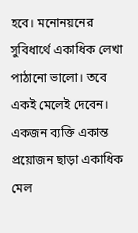হবে। মনোনয়নের সুবিধার্থে একাধিক লেখা পাঠানো ভালো। তবে একই মেলেই দেবেন। একজন ব্যক্তি একান্ত প্রয়োজন ছাড়া একাধিক মেল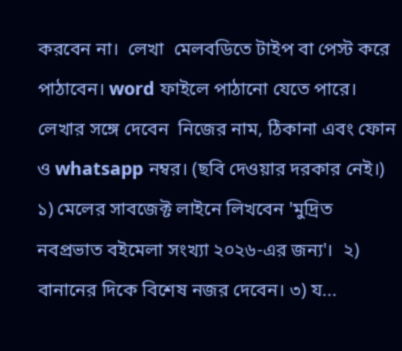করবেন না।  লেখা  মেলবডিতে টাইপ বা পেস্ট করে পাঠাবেন। word ফাইলে পাঠানো যেতে পারে। লেখার সঙ্গে দেবেন  নিজের নাম, ঠিকানা এবং ফোন ও whatsapp নম্বর। (ছবি দেওয়ার দরকার নেই।) ১) মেলের সাবজেক্ট লাইনে লিখবেন 'মুদ্রিত নবপ্রভাত বইমেলা সংখ্যা ২০২৬-এর জন্য'।  ২) বানানের দিকে বিশেষ নজর দেবেন। ৩) য...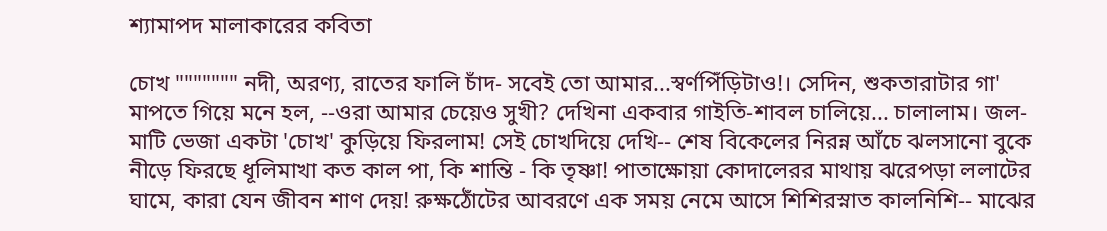শ্যামাপদ মালাকারের কবিতা

চোখ """"""" নদী, অরণ্য, রাতের ফালি চাঁদ- সবেই তো আমার...স্বর্ণপিঁড়িটাও!। সেদিন, শুকতারাটার গা' মাপতে গিয়ে মনে হল, --ওরা আমার চেয়েও সুখী? দেখিনা একবার গাইতি-শাবল চালিয়ে... চালালাম। জল-মাটি ভেজা একটা 'চোখ' কুড়িয়ে ফিরলাম! সেই চোখদিয়ে দেখি-- শেষ বিকেলের নিরন্ন আঁচে ঝলসানো বুকে নীড়ে ফিরছে ধূলিমাখা কত কাল পা, কি শান্তি - কি তৃষ্ণা! পাতাক্ষোয়া কোদালেরর মাথায় ঝরেপড়া ললাটের ঘামে, কারা যেন জীবন শাণ দেয়! রুক্ষঠোঁটের আবরণে এক সময় নেমে আসে শিশিরস্নাত কালনিশি-- মাঝের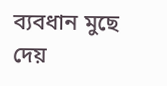ব্যবধান মুছে দেয়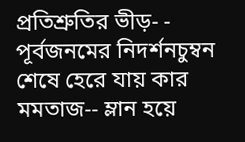প্রতিশ্রুতির ভীড়- - পূর্বজনমের নিদর্শনচুম্বন শেষে হেরে যায় কার মমতাজ-- ম্লান হয়ে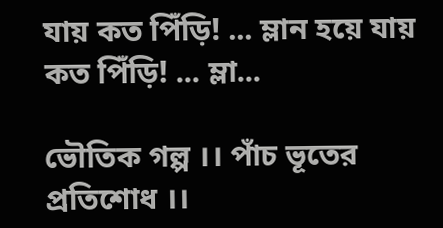যায় কত পিঁড়ি! ... ম্লান হয়ে যায় কত পিঁড়ি! ... ম্লা...

ভৌতিক গল্প ।। পাঁচ ভূতের প্রতিশোধ ।।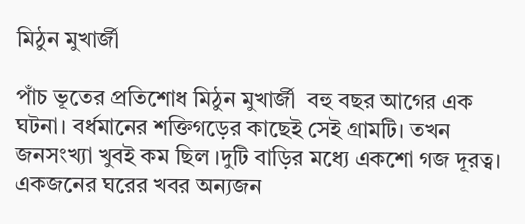মিঠুন মুখার্জী

পাঁচ ভূতের প্রতিশোধ মিঠুন মুখার্জী  বহু বছর আগের এক ঘটনা। বর্ধমানের শক্তিগড়ের কাছেই সেই গ্ৰামটি। তখন জনসংখ্যা খুবই কম ছিল ।দুটি বাড়ির মধ্যে একশো গজ দূরত্ব। একজনের ঘরের খবর অন্যজন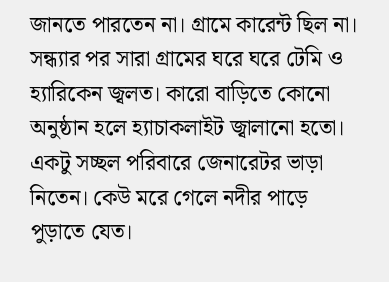জানতে পারতেন না। গ্ৰামে কারেন্ট ছিল না। সন্ধ্যার পর সারা গ্ৰামের ঘরে ঘরে টেমি ও হ্যারিকেন জ্বলত। কারো বাড়িতে কোনো অনুষ্ঠান হলে হ্যাচাকলাইট জ্বালানো হতো। একটু সচ্ছল পরিবারে জেনারেটর ভাড়া নিতেন। কেউ মরে গেলে নদীর পাড়ে পুড়াতে যেত।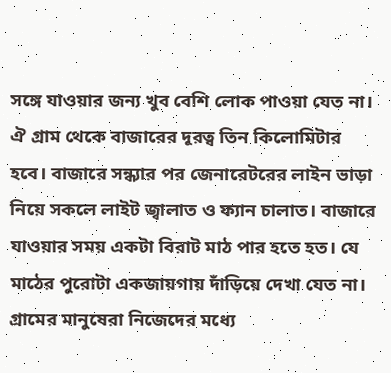সঙ্গে যাওয়ার জন্য খুব বেশি লোক পাওয়া যেত না। ঐ গ্ৰাম থেকে বাজারের দূরত্ব তিন কিলোমিটার হবে। বাজারে সন্ধ্যার পর জেনারেটরের লাইন ভাড়া নিয়ে সকলে লাইট জ্বালাত ও ফ্যান চালাত। বাজারে যাওয়ার সময় একটা বিরাট মাঠ পার হতে হত। যে মাঠের পুরোটা একজায়গায় দাঁড়িয়ে দেখা যেত না। গ্ৰামের মানুষেরা নিজেদের মধ্যে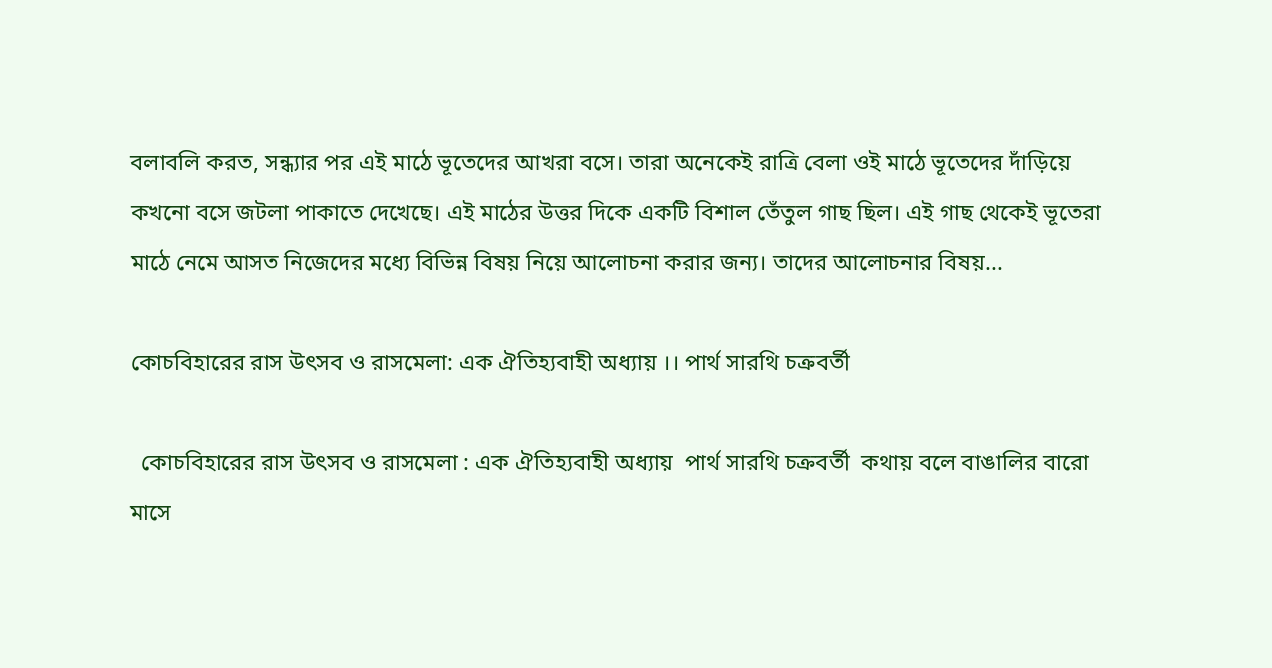বলাবলি করত, সন্ধ্যার পর এই মাঠে ভূতেদের আখরা বসে। তারা অনেকেই রাত্রি বেলা ওই মাঠে ভূতেদের দাঁড়িয়ে কখনো বসে জটলা পাকাতে দেখেছে। এই মাঠের উত্তর দিকে একটি বিশাল তেঁতুল গাছ ছিল। এই গাছ থেকেই ভূতেরা মাঠে নেমে আসত নিজেদের মধ্যে বিভিন্ন বিষয় নিয়ে আলোচনা করার জন্য। তাদের আলোচনার বিষয়...

কোচবিহারের রাস উৎসব ও রাসমেলা: এক ঐতিহ্যবাহী অধ্যায় ।। পার্থ সারথি চক্রবর্তী

  কোচবিহারের রাস উৎসব ও রাসমেলা : এক ঐতিহ্যবাহী অধ্যায়  পার্থ সারথি চক্রবর্তী  কথায় বলে বাঙালির বারো মাসে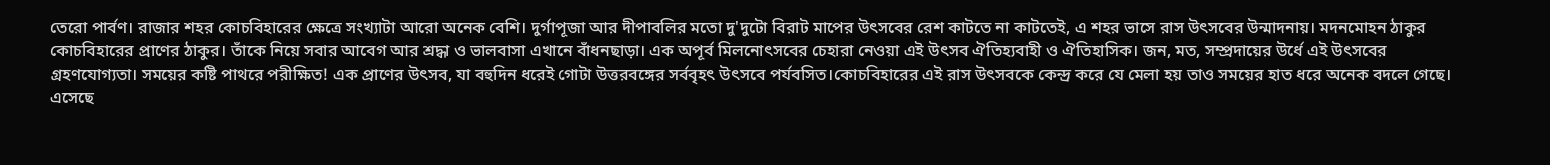তেরো পার্বণ। রাজার শহর কোচবিহারের ক্ষেত্রে সংখ্যাটা আরো অনেক বেশি। দুর্গাপূজা আর দীপাবলির মতো দু'দুটো বিরাট মাপের উৎসবের রেশ কাটতে না কাটতেই, এ শহর ভাসে রাস উৎসবের উন্মাদনায়। মদনমোহন ঠাকুর কোচবিহারের প্রাণের ঠাকুর। তাঁকে নিয়ে সবার আবেগ আর শ্রদ্ধা ও ভালবাসা এখানে বাঁধনছাড়া। এক অপূর্ব মিলনোৎসবের চেহারা নেওয়া এই উৎসব ঐতিহ্যবাহী ও ঐতিহাসিক। জন, মত, সম্প্রদায়ের উর্ধে এই উৎসবের গ্রহণযোগ্যতা। সময়ের কষ্টি পাথরে পরীক্ষিত! এক প্রাণের উৎসব, যা বহুদিন ধরেই গোটা উত্তরবঙ্গের সর্ববৃহৎ উৎসবে পর্যবসিত।কোচবিহারের এই রাস উৎসবকে কেন্দ্র করে যে মেলা হয় তাও সময়ের হাত ধরে অনেক বদলে গেছে। এসেছে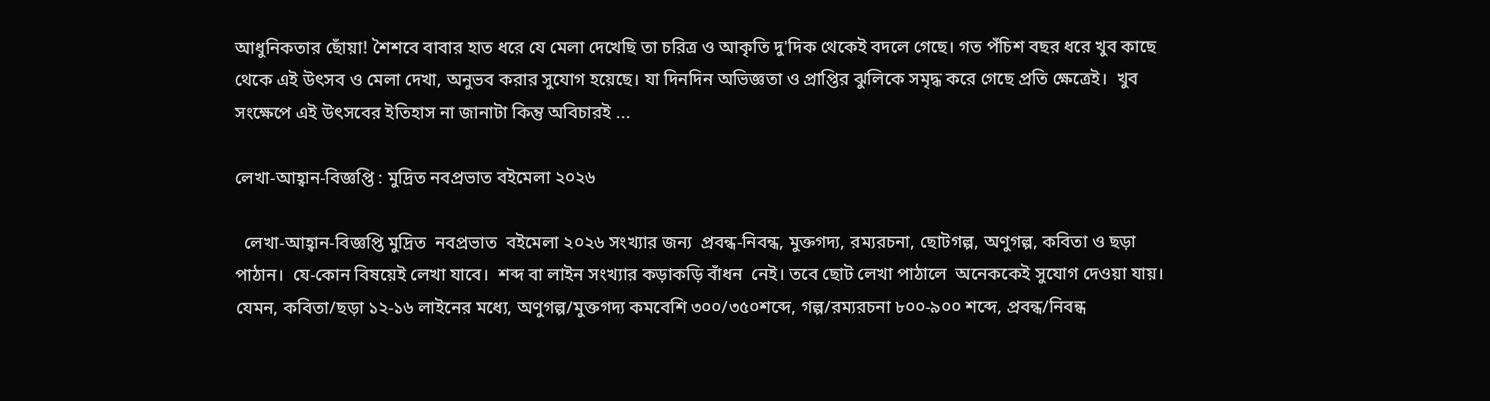আধুনিকতার ছোঁয়া! শৈশবে বাবার হাত ধরে যে মেলা দেখেছি তা চরিত্র ও আকৃতি দু'দিক থেকেই বদলে গেছে। গত পঁচিশ বছর ধরে খুব কাছে থেকে এই উৎসব ও মেলা দেখা, অনুভব করার সুযোগ হয়েছে। যা দিনদিন অভিজ্ঞতা ও প্রাপ্তির ঝুলিকে সমৃদ্ধ করে গেছে প্রতি ক্ষেত্রেই।  খুব সংক্ষেপে এই উৎসবের ইতিহাস না জানাটা কিন্তু অবিচারই ...

লেখা-আহ্বান-বিজ্ঞপ্তি : মুদ্রিত নবপ্রভাত বইমেলা ২০২৬

  লেখা-আহ্বান-বিজ্ঞপ্তি মুদ্রিত  নবপ্রভাত  বইমেলা ২০২৬ সংখ্যার জন্য  প্রবন্ধ-নিবন্ধ, মুক্তগদ্য, রম্যরচনা, ছোটগল্প, অণুগল্প, কবিতা ও ছড়া পাঠান।  যে-কোন বিষয়েই লেখা যাবে।  শব্দ বা লাইন সংখ্যার কড়াকড়ি বাঁধন  নেই। তবে ছোট লেখা পাঠালে  অনেককেই সুযোগ দেওয়া যায়।  যেমন, কবিতা/ছড়া ১২-১৬ লাইনের মধ্যে, অণুগল্প/মুক্তগদ্য কমবেশি ৩০০/৩৫০শব্দে, গল্প/রম্যরচনা ৮০০-৯০০ শব্দে, প্রবন্ধ/নিবন্ধ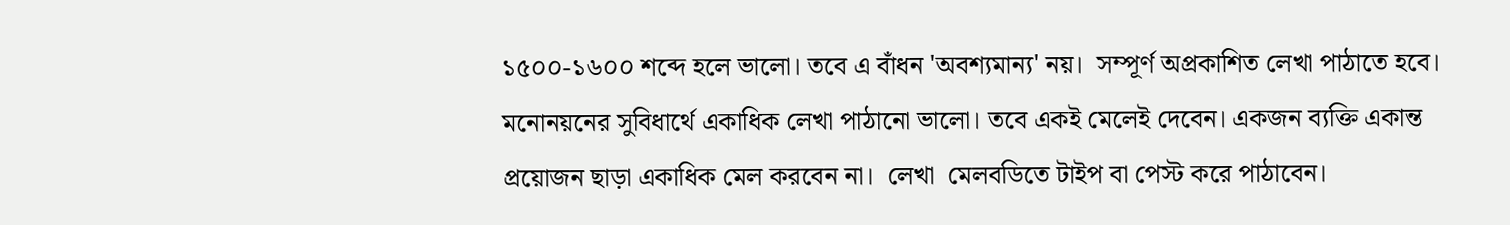১৫০০-১৬০০ শব্দে হলে ভালো। তবে এ বাঁধন 'অবশ্যমান্য' নয়।  সম্পূর্ণ অপ্রকাশিত লেখা পাঠাতে হবে। মনোনয়নের সুবিধার্থে একাধিক লেখা পাঠানো ভালো। তবে একই মেলেই দেবেন। একজন ব্যক্তি একান্ত প্রয়োজন ছাড়া একাধিক মেল করবেন না।  লেখা  মেলবডিতে টাইপ বা পেস্ট করে পাঠাবেন।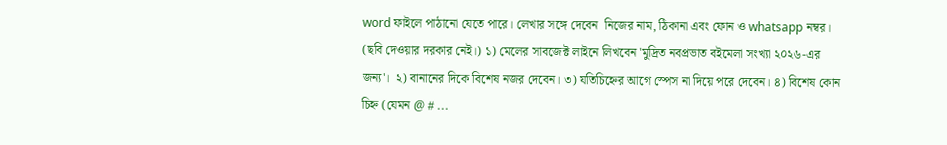word ফাইলে পাঠানো যেতে পারে। লেখার সঙ্গে দেবেন  নিজের নাম, ঠিকানা এবং ফোন ও whatsapp নম্বর। (ছবি দেওয়ার দরকার নেই।) ১) মেলের সাবজেক্ট লাইনে লিখবেন 'মুদ্রিত নবপ্রভাত বইমেলা সংখ্যা ২০২৬-এর জন্য'।  ২) বানানের দিকে বিশেষ নজর দেবেন। ৩) যতিচিহ্নের আগে স্পেস না দিয়ে পরে দেবেন। ৪) বিশেষ কোন চিহ্ন (যেমন @ # ...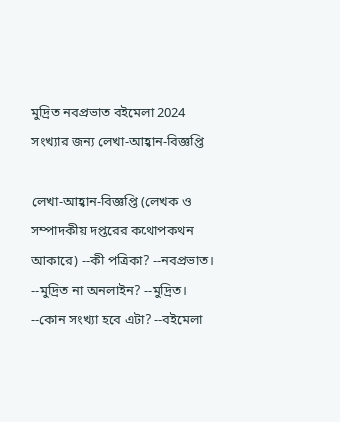মুদ্রিত নবপ্রভাত বইমেলা 2024 সংখ্যার জন্য লেখা-আহ্বান-বিজ্ঞপ্তি

লেখা-আহ্বান-বিজ্ঞপ্তি (লেখক ও সম্পাদকীয় দপ্তরের কথোপকথন আকারে) --কী পত্রিকা? --নবপ্রভাত। --মুদ্রিত না অনলাইন? --মুদ্রিত। --কোন সংখ্যা হবে এটা? --বইমেলা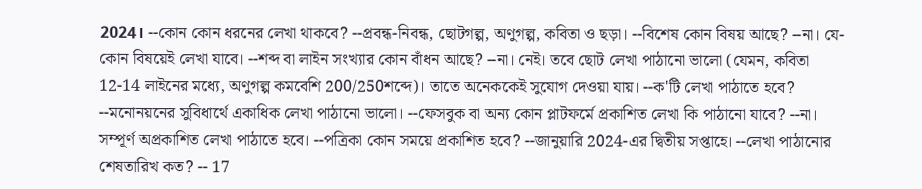2024। --কোন কোন ধরনের লেখা থাকবে? --প্রবন্ধ-নিবন্ধ, ছোটগল্প, অণুগল্প, কবিতা ও ছড়া। --বিশেষ কোন বিষয় আছে? --না। যে-কোন বিষয়েই লেখা যাবে। --শব্দ বা লাইন সংখ্যার কোন বাঁধন আছে? --না। নেই। তবে ছোট লেখা পাঠানো ভালো (যেমন, কবিতা 12-14 লাইনের মধ্যে, অণুগল্প কমবেশি 200/250শব্দে)। তাতে অনেককেই সুযোগ দেওয়া যায়। --ক'টি লেখা পাঠাতে হবে? --মনোনয়নের সুবিধার্থে একাধিক লেখা পাঠানো ভালো। --ফেসবুক বা অন্য কোন প্লাটফর্মে প্রকাশিত লেখা কি পাঠানো যাবে? --না। সম্পূর্ণ অপ্রকাশিত লেখা পাঠাতে হবে। --পত্রিকা কোন সময়ে প্রকাশিত হবে? --জানুয়ারি 2024-এর দ্বিতীয় সপ্তাহে। --লেখা পাঠানোর শেষতারিখ কত? -- 17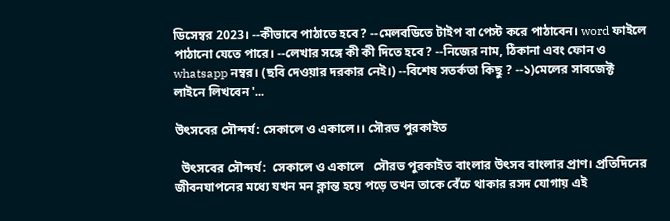ডিসেম্বর 2023। --কীভাবে পাঠাতে হবে? --মেলবডিতে টাইপ বা পেস্ট করে পাঠাবেন। word ফাইলে পাঠানো যেতে পারে। --লেখার সঙ্গে কী কী দিতে হবে? --নিজের নাম, ঠিকানা এবং ফোন ও whatsapp নম্বর। (ছবি দেওয়ার দরকার নেই।) --বিশেষ সতর্কতা কিছু ? --১)মেলের সাবজেক্ট লাইনে লিখবেন '...

উৎসবের সৌন্দর্য: সেকালে ও একালে।। সৌরভ পুরকাইত

  উৎসবের সৌন্দর্য:  সেকালে ও একালে   সৌরভ পুরকাইত বাংলার উৎসব বাংলার প্রাণ। প্রতিদিনের জীবনযাপনের মধ্যে যখন মন ক্লান্ত হয়ে পড়ে তখন তাকে বেঁচে থাকার রসদ যোগায় এই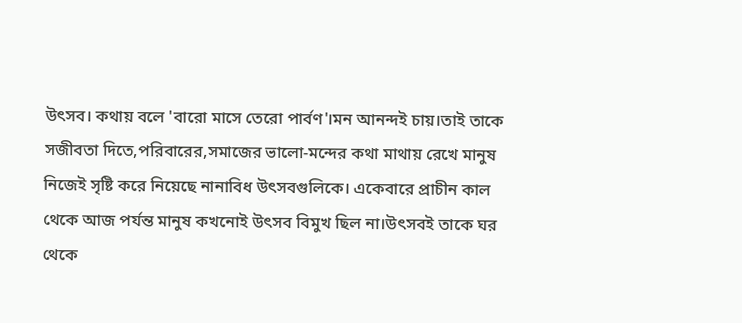উৎসব। কথায় বলে 'বারো মাসে তেরো পার্বণ'।মন আনন্দই চায়।তাই তাকে সজীবতা দিতে,পরিবারের,সমাজের ভালো-মন্দের কথা মাথায় রেখে মানুষ নিজেই সৃষ্টি করে নিয়েছে নানাবিধ উৎসবগুলিকে। একেবারে প্রাচীন কাল থেকে আজ পর্যন্ত মানুষ কখনোই উৎসব বিমুখ ছিল না।উৎসবই তাকে ঘর থেকে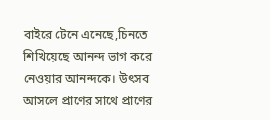বাইরে টেনে এনেছে,চিনতে শিখিয়েছে আনন্দ ভাগ করে নেওয়ার আনন্দকে। উৎসব আসলে প্রাণের সাথে প্রাণের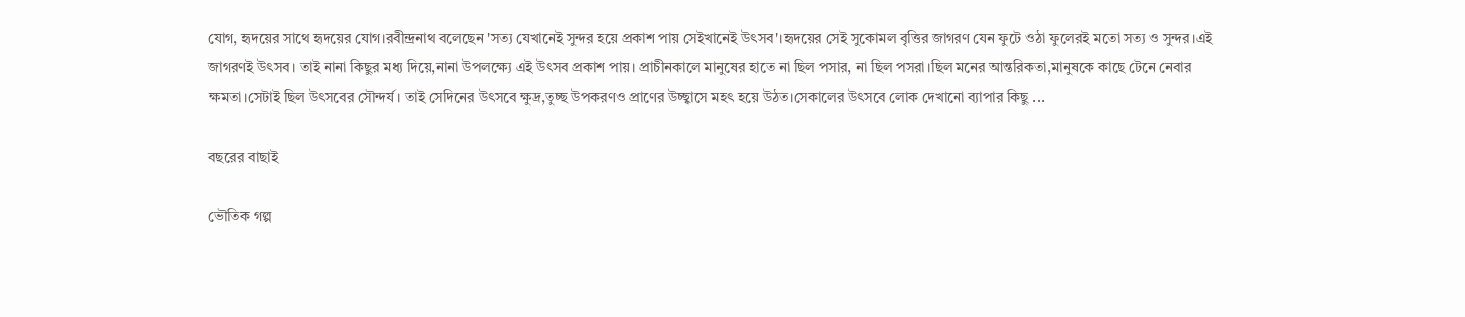যোগ, হৃদয়ের সাথে হৃদয়ের যোগ।রবীন্দ্রনাথ বলেছেন 'সত্য যেখানেই সুন্দর হয়ে প্রকাশ পায় সেইখানেই উৎসব'।হৃদয়ের সেই সুকোমল বৃত্তির জাগরণ যেন ফুটে ওঠা ফুলেরই মতো সত্য ও সুন্দর।এই জাগরণই উৎসব। তাই নানা কিছুর মধ্য দিয়ে,নানা উপলক্ষ্যে এই উৎসব প্রকাশ পায়। প্রাচীনকালে মানুষের হাতে না ছিল পসার, না ছিল পসরা।ছিল মনের আন্তরিকতা,মানুষকে কাছে টেনে নেবার ক্ষমতা।সেটাই ছিল উৎসবের সৌন্দর্য। তাই সেদিনের উৎসবে ক্ষুদ্র,তুচ্ছ উপকরণও প্রাণের উচ্ছ্বাসে মহৎ হয়ে উঠত।সেকালের উৎসবে লোক দেখানো ব্যাপার কিছু ...

বছরের বাছাই

ভৌতিক গল্প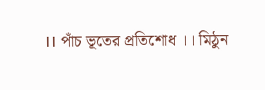।। পাঁচ ভূতের প্রতিশোধ ।। মিঠুন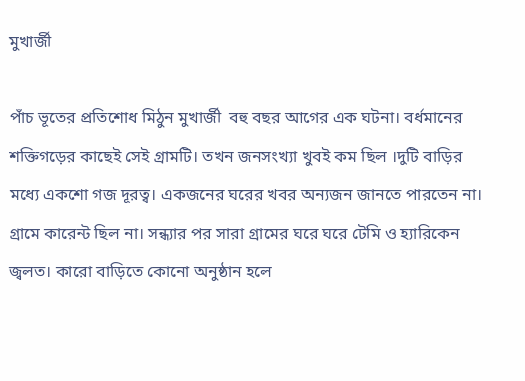মুখার্জী

পাঁচ ভূতের প্রতিশোধ মিঠুন মুখার্জী  বহু বছর আগের এক ঘটনা। বর্ধমানের শক্তিগড়ের কাছেই সেই গ্ৰামটি। তখন জনসংখ্যা খুবই কম ছিল ।দুটি বাড়ির মধ্যে একশো গজ দূরত্ব। একজনের ঘরের খবর অন্যজন জানতে পারতেন না। গ্ৰামে কারেন্ট ছিল না। সন্ধ্যার পর সারা গ্ৰামের ঘরে ঘরে টেমি ও হ্যারিকেন জ্বলত। কারো বাড়িতে কোনো অনুষ্ঠান হলে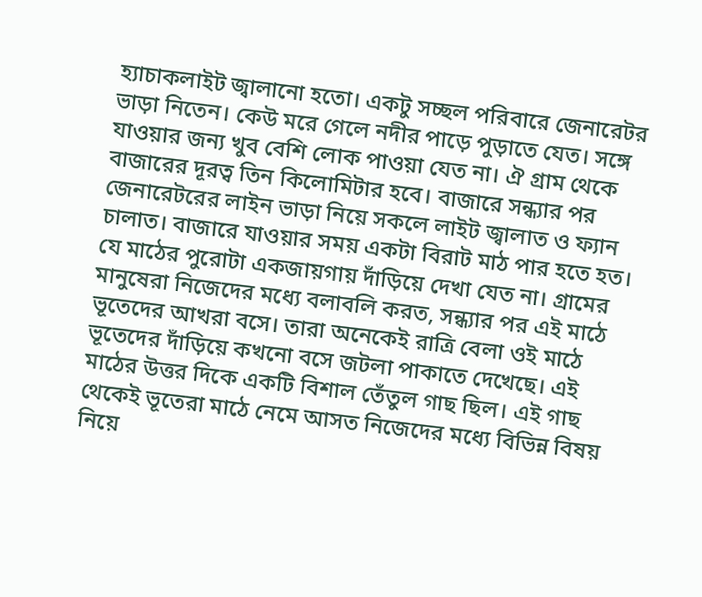হ্যাচাকলাইট জ্বালানো হতো। একটু সচ্ছল পরিবারে জেনারেটর ভাড়া নিতেন। কেউ মরে গেলে নদীর পাড়ে পুড়াতে যেত। সঙ্গে যাওয়ার জন্য খুব বেশি লোক পাওয়া যেত না। ঐ গ্ৰাম থেকে বাজারের দূরত্ব তিন কিলোমিটার হবে। বাজারে সন্ধ্যার পর জেনারেটরের লাইন ভাড়া নিয়ে সকলে লাইট জ্বালাত ও ফ্যান চালাত। বাজারে যাওয়ার সময় একটা বিরাট মাঠ পার হতে হত। যে মাঠের পুরোটা একজায়গায় দাঁড়িয়ে দেখা যেত না। গ্ৰামের মানুষেরা নিজেদের মধ্যে বলাবলি করত, সন্ধ্যার পর এই মাঠে ভূতেদের আখরা বসে। তারা অনেকেই রাত্রি বেলা ওই মাঠে ভূতেদের দাঁড়িয়ে কখনো বসে জটলা পাকাতে দেখেছে। এই মাঠের উত্তর দিকে একটি বিশাল তেঁতুল গাছ ছিল। এই গাছ থেকেই ভূতেরা মাঠে নেমে আসত নিজেদের মধ্যে বিভিন্ন বিষয় নিয়ে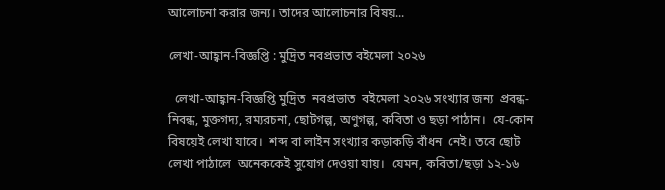আলোচনা করার জন্য। তাদের আলোচনার বিষয়...

লেখা-আহ্বান-বিজ্ঞপ্তি : মুদ্রিত নবপ্রভাত বইমেলা ২০২৬

  লেখা-আহ্বান-বিজ্ঞপ্তি মুদ্রিত  নবপ্রভাত  বইমেলা ২০২৬ সংখ্যার জন্য  প্রবন্ধ-নিবন্ধ, মুক্তগদ্য, রম্যরচনা, ছোটগল্প, অণুগল্প, কবিতা ও ছড়া পাঠান।  যে-কোন বিষয়েই লেখা যাবে।  শব্দ বা লাইন সংখ্যার কড়াকড়ি বাঁধন  নেই। তবে ছোট লেখা পাঠালে  অনেককেই সুযোগ দেওয়া যায়।  যেমন, কবিতা/ছড়া ১২-১৬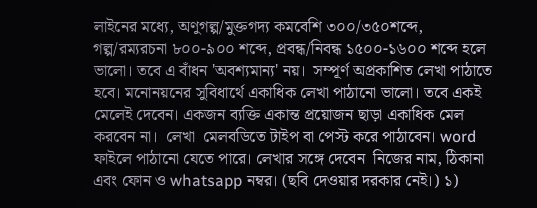লাইনের মধ্যে, অণুগল্প/মুক্তগদ্য কমবেশি ৩০০/৩৫০শব্দে, গল্প/রম্যরচনা ৮০০-৯০০ শব্দে, প্রবন্ধ/নিবন্ধ ১৫০০-১৬০০ শব্দে হলে ভালো। তবে এ বাঁধন 'অবশ্যমান্য' নয়।  সম্পূর্ণ অপ্রকাশিত লেখা পাঠাতে হবে। মনোনয়নের সুবিধার্থে একাধিক লেখা পাঠানো ভালো। তবে একই মেলেই দেবেন। একজন ব্যক্তি একান্ত প্রয়োজন ছাড়া একাধিক মেল করবেন না।  লেখা  মেলবডিতে টাইপ বা পেস্ট করে পাঠাবেন। word ফাইলে পাঠানো যেতে পারে। লেখার সঙ্গে দেবেন  নিজের নাম, ঠিকানা এবং ফোন ও whatsapp নম্বর। (ছবি দেওয়ার দরকার নেই।) ১)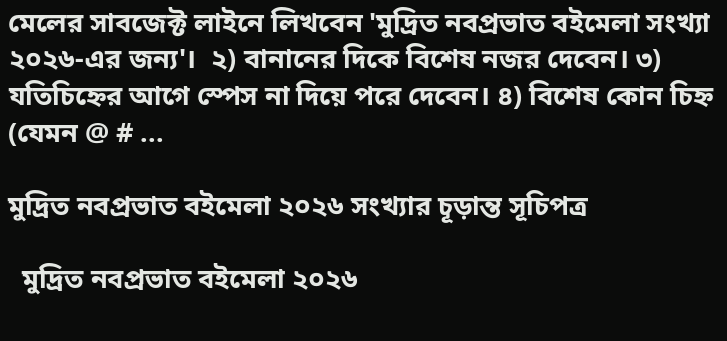মেলের সাবজেক্ট লাইনে লিখবেন 'মুদ্রিত নবপ্রভাত বইমেলা সংখ্যা ২০২৬-এর জন্য'।  ২) বানানের দিকে বিশেষ নজর দেবেন। ৩) যতিচিহ্নের আগে স্পেস না দিয়ে পরে দেবেন। ৪) বিশেষ কোন চিহ্ন (যেমন @ # ...

মুদ্রিত নবপ্রভাত বইমেলা ২০২৬ সংখ্যার চূড়ান্ত সূচিপত্র

  মুদ্রিত নবপ্রভাত বইমেলা ২০২৬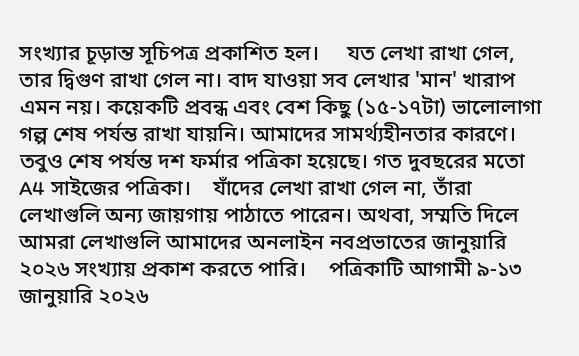সংখ্যার চূড়ান্ত সূচিপত্র প্রকাশিত হল।     যত লেখা রাখা গেল, তার দ্বিগুণ রাখা গেল না। বাদ যাওয়া সব লেখার 'মান' খারাপ এমন নয়। কয়েকটি প্রবন্ধ এবং বেশ কিছু (১৫-১৭টা) ভালোলাগা গল্প শেষ পর্যন্ত রাখা যায়নি। আমাদের সামর্থ্যহীনতার কারণে।     তবুও শেষ পর্যন্ত দশ ফর্মার পত্রিকা হয়েছে। গত দুবছরের মতো A4 সাইজের পত্রিকা।    যাঁদের লেখা রাখা গেল না, তাঁরা লেখাগুলি অন্য জায়গায় পাঠাতে পারেন। অথবা, সম্মতি দিলে আমরা লেখাগুলি আমাদের অনলাইন নবপ্রভাতের জানুয়ারি ২০২৬ সংখ্যায় প্রকাশ করতে পারি।    পত্রিকাটি আগামী ৯-১৩ জানুয়ারি ২০২৬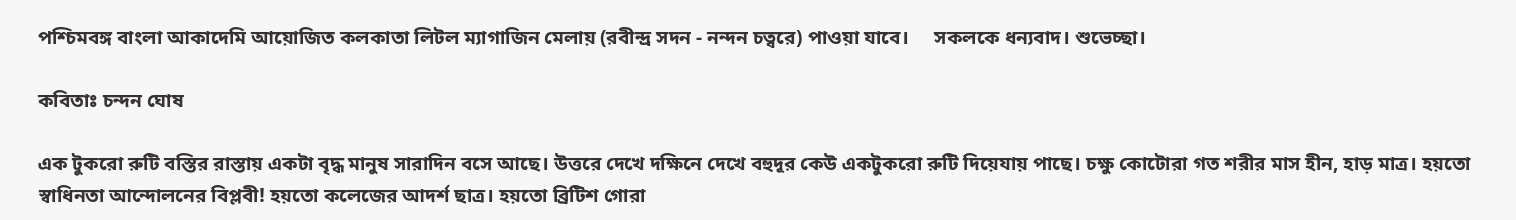পশ্চিমবঙ্গ বাংলা আকাদেমি আয়োজিত কলকাতা লিটল ম্যাগাজিন মেলায় (রবীন্দ্র সদন - নন্দন চত্বরে) পাওয়া যাবে।     সকলকে ধন্যবাদ। শুভেচ্ছা।

কবিতাঃ চন্দন ঘোষ

এক টুকরো রুটি বস্তির রাস্তায় একটা বৃদ্ধ মানুষ সারাদিন বসে আছে। উত্তরে দেখে দক্ষিনে দেখে বহুদূর কেউ একটুকরো রুটি দিয়েযায় পাছে। চক্ষু কোটোরা গত শরীর মাস হীন, হাড় মাত্র। হয়তো স্বাধিনতা আন্দোলনের বিপ্লবী! হয়তো কলেজের আদর্শ ছাত্র। হয়তো ব্রিটিশ গোরা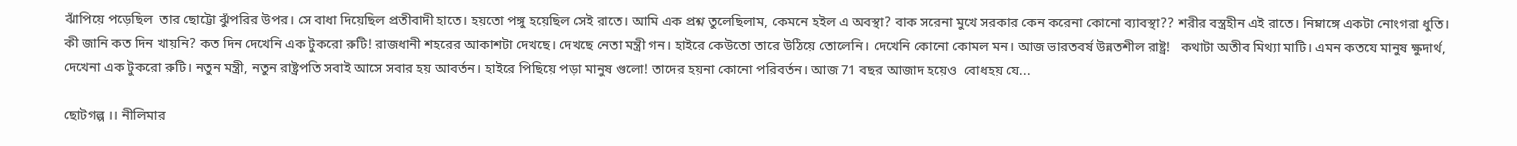ঝাঁপিয়ে পড়েছিল  তার ছোট্টো ঝুঁপরির উপর। সে বাধা দিয়েছিল প্রতীবাদী হাতে। হয়তো পঙ্গু হয়েছিল সেই রাতে। আমি এক প্রশ্ন তুলেছিলাম, কেমনে হইল এ অবস্থা? বাক সরেনা মুখে সরকার কেন করেনা কোনো ব্যাবস্থা?? শরীর বস্ত্রহীন এই রাতে। নিম্নাঙ্গে একটা নোংগরা ধুতি। কী জানি কত দিন খায়নি? কত দিন দেখেনি এক টুকরো রুটি! রাজধানী শহরের আকাশটা দেখছে। দেখছে নেতা মন্ত্রী গন। হাইরে কেউতো তারে উঠিয়ে তোলেনি। দেখেনি কোনো কোমল মন। আজ ভারতবর্ষ উন্নতশীল রাষ্ট্র!   কথাটা অতীব মিথ্যা মাটি। এমন কতযে মানুষ ক্ষুদার্থ, দেখেনা এক টুকরো রুটি। নতুন মন্ত্রী, নতুন রাষ্ট্রপতি সবাই আসে সবার হয় আবর্তন। হাইরে পিছিয়ে পড়া মানুষ গুলো! তাদের হয়না কোনো পরিবর্তন। আজ 71 বছর আজাদ হয়েও  বোধহয় যে...

ছোটগল্প ।। নীলিমার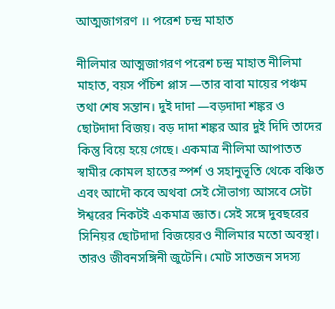আত্মজাগরণ ।। পরেশ চন্দ্র মাহাত

নীলিমার আত্মজাগরণ পরেশ চন্দ্র মাহাত নীলিমা মাহাত, বয়স পঁচিশ প্লাস —তার বাবা মায়ের পঞ্চম তথা শেষ সন্তান। দুই দাদা —বড়দাদা শঙ্কর ও ছোটদাদা বিজয়। বড় দাদা শঙ্কর আর দুই দিদি তাদের কিন্তু বিয়ে হয়ে গেছে। একমাত্র নীলিমা আপাতত স্বামীর কোমল হাতের স্পর্শ ও সহানুভূতি থেকে বঞ্চিত এবং আদৌ কবে অথবা সেই সৌভাগ্য আসবে সেটা ঈশ্বরের নিকটই একমাত্র জ্ঞাত। সেই সঙ্গে দুবছরের সিনিয়র ছোটদাদা বিজয়েরও নীলিমার মতো অবস্থা। তারও জীবনসঙ্গিনী জুটেনি। মোট সাতজন সদস্য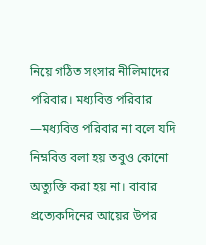নিয়ে গঠিত সংসার নীলিমাদের পরিবার। মধ্যবিত্ত পরিবার —মধ্যবিত্ত পরিবার না বলে যদি নিম্নবিত্ত বলা হয় তবুও কোনো অত্যুক্তি করা হয় না। বাবার প্রত্যেকদিনের আয়ের উপর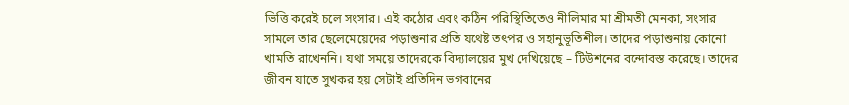ভিত্তি করেই চলে সংসার। এই কঠোর এবং কঠিন পরিস্থিতিতেও নীলিমার মা শ্রীমতী মেনকা‚ সংসার সামলে তার ছেলেমেয়েদের পড়াশুনার প্রতি যথেষ্ট তৎপর ও সহানুভূতিশীল। তাদের পড়াশুনায় কোনো খামতি রাখেননি। যথা সময়ে তাদেরকে বিদ্যালয়ের মুখ দেখিয়েছে – টিউশনের বন্দোবস্ত করেছে। তাদের জীবন যাতে সুখকর হয় সেটাই প্রতিদিন ভগবানের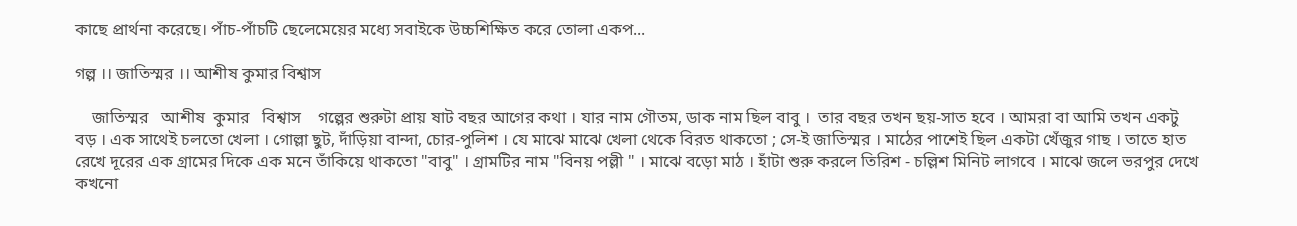কাছে প্রার্থনা করেছে। পাঁচ-পাঁচটি ছেলেমেয়ের মধ্যে সবাইকে উচ্চশিক্ষিত করে তোলা একপ...

গল্প ।। জাতিস্মর ।। আশীষ কুমার বিশ্বাস

    জাতিস্মর   আশীষ  কুমার   বিশ্বাস    গল্পের শুরুটা প্রায় ষাট বছর আগের কথা । যার নাম গৌতম, ডাক নাম ছিল বাবু ।  তার বছর তখন ছয়-সাত হবে । আমরা বা আমি তখন একটু বড় । এক সাথেই চলতো খেলা । গোল্লা ছুট, দাঁড়িয়া বান্দা, চোর-পুলিশ । যে মাঝে মাঝে খেলা থেকে বিরত থাকতো ; সে-ই জাতিস্মর । মাঠের পাশেই ছিল একটা খেঁজুর গাছ । তাতে হাত রেখে দূরের এক গ্রামের দিকে এক মনে তাঁকিয়ে থাকতো "বাবু" । গ্রামটির নাম "বিনয় পল্লী " । মাঝে বড়ো মাঠ । হাঁটা শুরু করলে তিরিশ - চল্লিশ মিনিট লাগবে । মাঝে জলে ভরপুর দেখে কখনো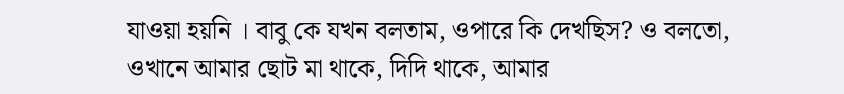যাওয়া হয়নি । বাবু কে যখন বলতাম, ওপারে কি দেখছিস? ও বলতো, ওখানে আমার ছোট মা থাকে, দিদি থাকে, আমার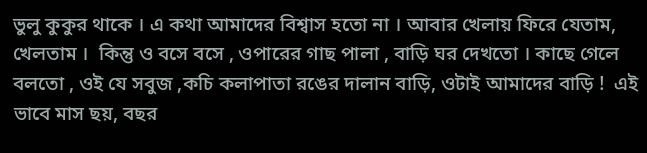ভুলু কুকুর থাকে । এ কথা আমাদের বিশ্বাস হতো না । আবার খেলায় ফিরে যেতাম, খেলতাম ।  কিন্তু ও বসে বসে , ওপারের গাছ পালা , বাড়ি ঘর দেখতো । কাছে গেলে বলতো , ওই যে সবুজ ,কচি কলাপাতা রঙের দালান বাড়ি, ওটাই আমাদের বাড়ি !  এই ভাবে মাস ছয়, বছর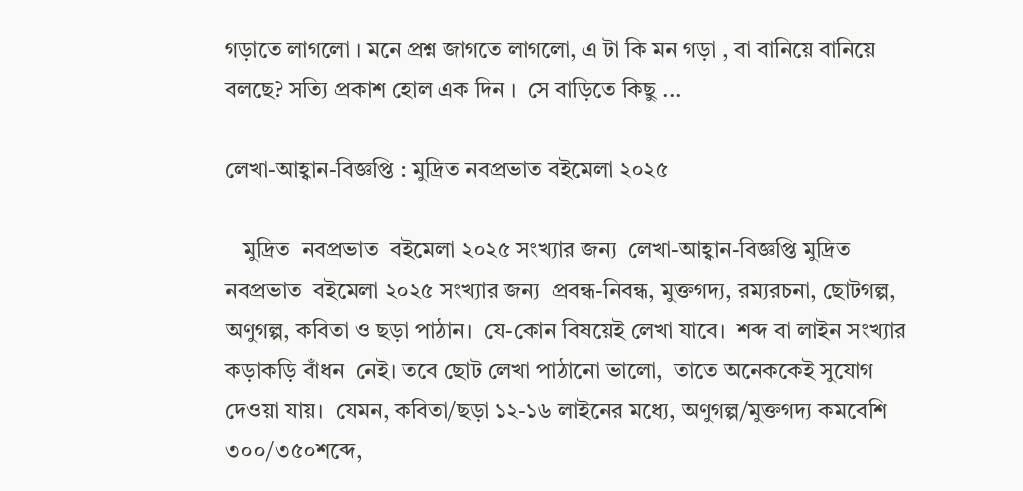গড়াতে লাগলো । মনে প্রশ্ন জাগতে লাগলো, এ টা কি মন গড়া , বা বানিয়ে বানিয়ে বলছে? সত্যি প্রকাশ হোল এক দিন ।  সে বাড়িতে কিছু ...

লেখা-আহ্বান-বিজ্ঞপ্তি : মুদ্রিত নবপ্রভাত বইমেলা ২০২৫

   মুদ্রিত  নবপ্রভাত  বইমেলা ২০২৫ সংখ্যার জন্য  লেখা-আহ্বান-বিজ্ঞপ্তি মুদ্রিত  নবপ্রভাত  বইমেলা ২০২৫ সংখ্যার জন্য  প্রবন্ধ-নিবন্ধ, মুক্তগদ্য, রম্যরচনা, ছোটগল্প, অণুগল্প, কবিতা ও ছড়া পাঠান।  যে-কোন বিষয়েই লেখা যাবে।  শব্দ বা লাইন সংখ্যার কড়াকড়ি বাঁধন  নেই। তবে ছোট লেখা পাঠানো ভালো,  তাতে অনেককেই সুযোগ দেওয়া যায়।  যেমন, কবিতা/ছড়া ১২-১৬ লাইনের মধ্যে, অণুগল্প/মুক্তগদ্য কমবেশি ৩০০/৩৫০শব্দে,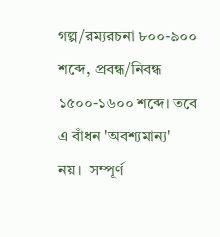গল্প/রম্যরচনা ৮০০-৯০০ শব্দে, প্রবন্ধ/নিবন্ধ ১৫০০-১৬০০ শব্দে। তবে এ বাঁধন 'অবশ্যমান্য' নয়।  সম্পূর্ণ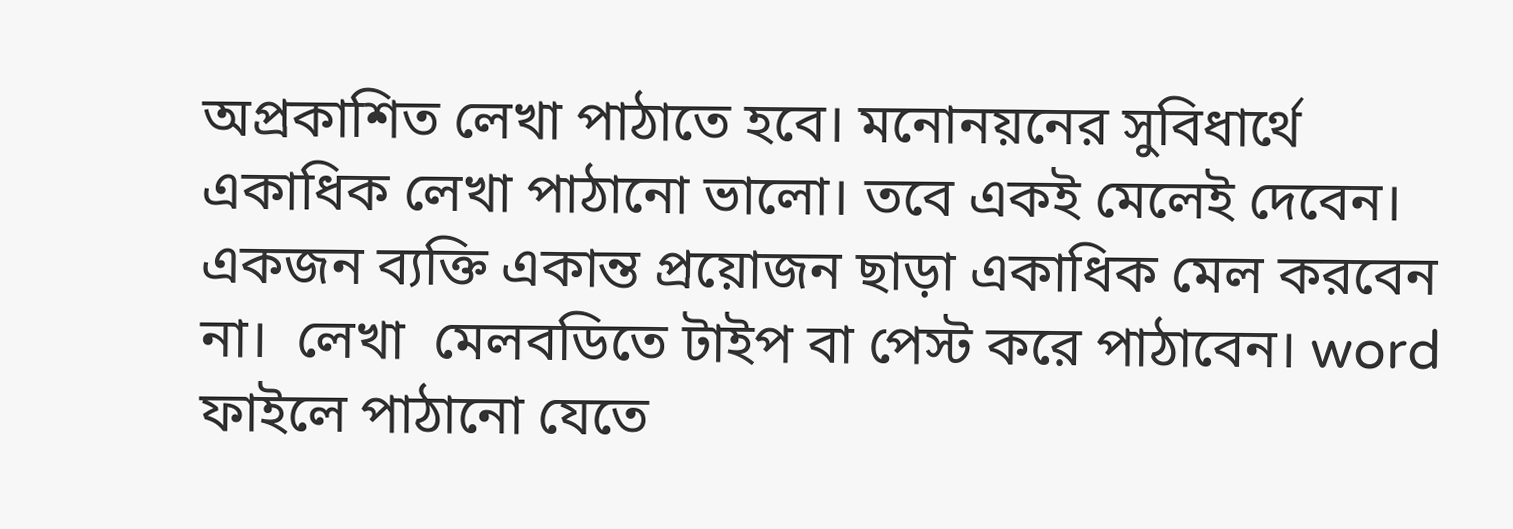অপ্রকাশিত লেখা পাঠাতে হবে। মনোনয়নের সুবিধার্থে একাধিক লেখা পাঠানো ভালো। তবে একই মেলেই দেবেন। একজন ব্যক্তি একান্ত প্রয়োজন ছাড়া একাধিক মেল করবেন না।  লেখা  মেলবডিতে টাইপ বা পেস্ট করে পাঠাবেন। word ফাইলে পাঠানো যেতে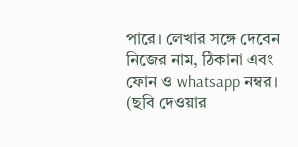পারে। লেখার সঙ্গে দেবেন  নিজের নাম, ঠিকানা এবং ফোন ও whatsapp নম্বর। (ছবি দেওয়ার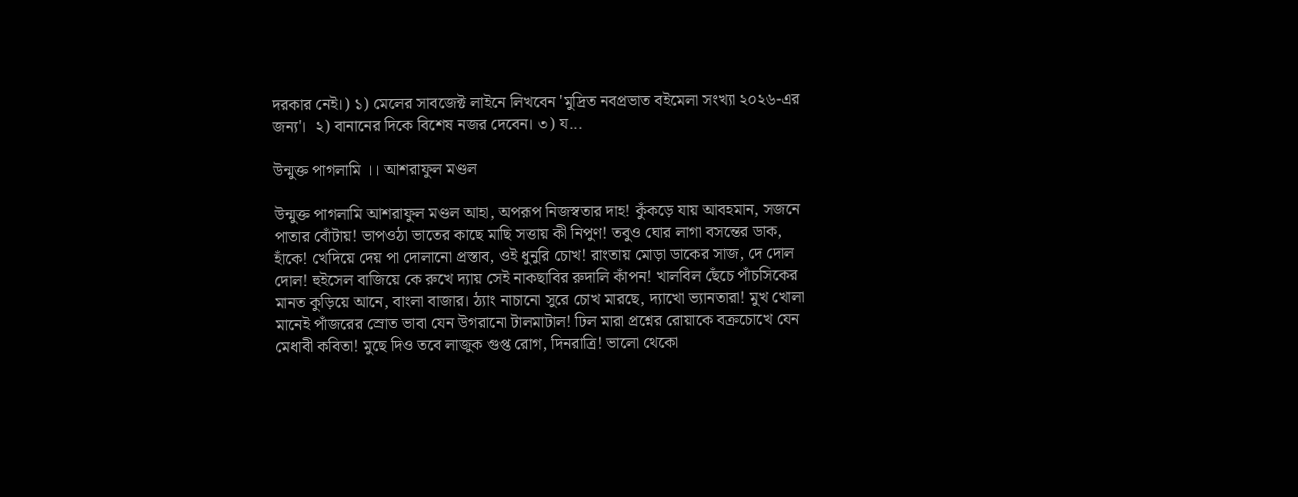দরকার নেই।) ১) মেলের সাবজেক্ট লাইনে লিখবেন 'মুদ্রিত নবপ্রভাত বইমেলা সংখ্যা ২০২৬-এর জন্য'।  ২) বানানের দিকে বিশেষ নজর দেবেন। ৩) য...

উন্মুক্ত পাগলামি ।। আশরাফুল মণ্ডল

উন্মুক্ত পাগলামি আশরাফুল মণ্ডল আহা, অপরূপ নিজস্বতার দাহ! কুঁকড়ে যায় আবহমান, সজনে পাতার বোঁটায়! ভাপওঠা ভাতের কাছে মাছি সত্তায় কী নিপুণ! তবুও ঘোর লাগা বসন্তের ডাক, হাঁকে! খেদিয়ে দেয় পা দোলানো প্রস্তাব, ওই ধুনুরি চোখ! রাংতায় মোড়া ডাকের সাজ, দে দোল দোল! হুইসেল বাজিয়ে কে রুখে দ্যায় সেই নাকছাবির রুদালি কাঁপন! খালবিল ছেঁচে পাঁচসিকের  মানত কুড়িয়ে আনে, বাংলা বাজার। ঠ্যাং নাচানো সুরে চোখ মারছে, দ্যাখো ভ্যানতারা! মুখ খোলা মানেই পাঁজরের স্রোত ভাবা যেন উগরানো টালমাটাল! ঢিল মারা প্রশ্নের রোয়াকে বক্রচোখে যেন মেধাবী কবিতা! মুছে দিও তবে লাজুক গুপ্ত রোগ, দিনরাত্রি! ভালো থেকো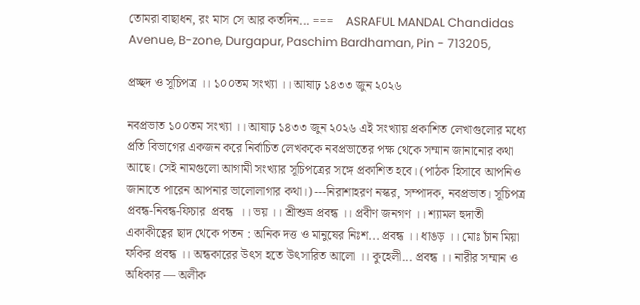তোমরা বাছাধন, রং মাস সে আর কতদিন... ===    ASRAFUL MANDAL Chandidas Avenue, B-zone, Durgapur, Paschim Bardhaman, Pin - 713205,

প্রচ্ছদ ও সূচিপত্র ।। ১০০তম সংখ্যা ।। আষাঢ় ১৪৩৩ জুন ২০২৬

নবপ্রভাত ১০০তম সংখ্যা ।। আষাঢ় ১৪৩৩ জুন ২০২৬ এই সংখ্যায় প্রকাশিত লেখাগুলোর মধ্যে প্রতি বিভাগের একজন করে নির্বাচিত লেখককে নবপ্রভাতের পক্ষ থেকে সম্মান জানানোর কথা আছে। সেই নামগুলো আগামী সংখ্যার সূচিপত্রের সঙ্গে প্রকাশিত হবে। (পাঠক হিসাবে আপনিও জানাতে পারেন আপনার ভালোলাগার কথা।) ---নিরাশাহরণ নস্কর, সম্পাদক, নবপ্রভাত। সূচিপত্র  প্রবন্ধ-নিবন্ধ-ফিচার  প্রবন্ধ  ।। ভয় ।। শ্রীশুভ্র প্রবন্ধ ।। প্রবীণ জনগণ ।। শ্যামল হুদাতী একাকীত্বের ছাদ থেকে পতন : অনিক দত্ত ও মানুষের নিঃশ... প্রবন্ধ ।। ধাঙড় ।। মোঃ চাঁন মিয়া ফকির প্রবন্ধ ।। অন্ধকারের উৎস হতে উৎসারিত আলো ।। কুহেলী... প্রবন্ধ ।। নারীর সম্মান ও অধিকার — অলীক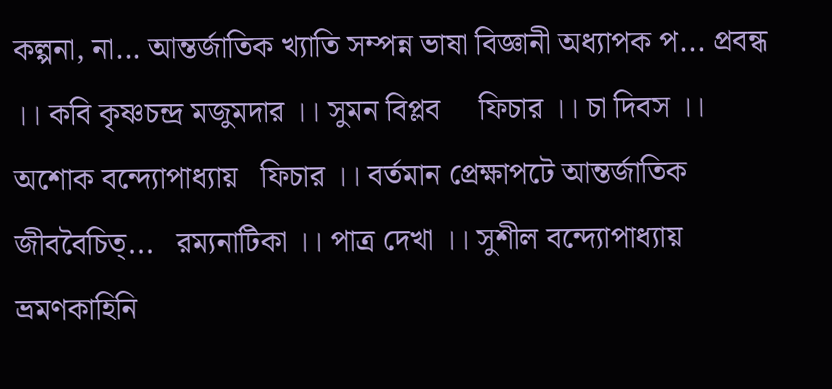কল্পনা, না... আন্তর্জাতিক খ্যাতি সম্পন্ন ভাষা বিজ্ঞানী অধ্যাপক প... প্রবন্ধ ।। কবি কৃষ্ণচন্দ্র মজুমদার ।। সুমন বিপ্লব     ফিচার ।। চা দিবস ।। অশোক বন্দ্যোপাধ্যায়   ফিচার ।। বর্তমান প্রেক্ষাপটে আন্তর্জাতিক জীববৈচিত্...   রম্যনাটিকা ।। পাত্র দেখা ।। সুশীল বন্দ্যোপাধ্যায়   ভ্রমণকাহিনি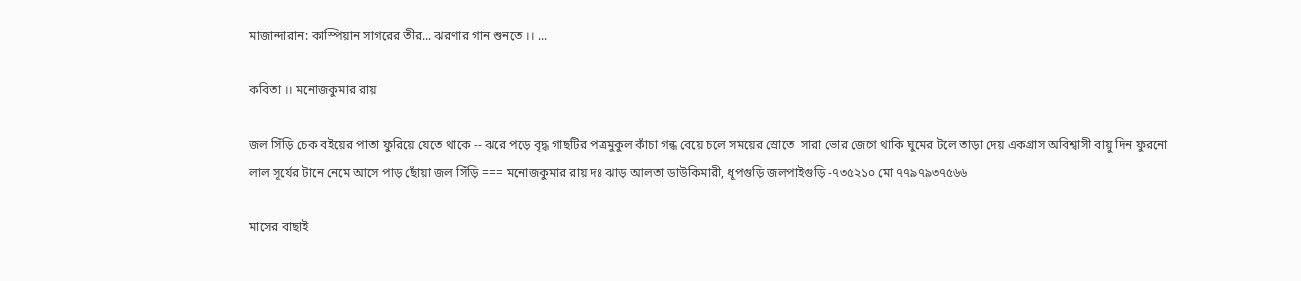মাজান্দারান: কাস্পিয়ান সাগরের তীর... ঝরণার গান শুনতে ।। ...

কবিতা ।। মনোজকুমার রায়

জল সিঁড়ি চেক বইয়ের পাতা ফুরিয়ে যেতে থাকে -- ঝরে পড়ে বৃদ্ধ গাছটির পত্রমুকুল কাঁচা গন্ধ বেয়ে চলে সময়ের স্রোতে  সারা ভোর জেগে থাকি ঘুমের টলে তাড়া দেয় একগ্রাস অবিশ্বাসী বায়ু দিন ফুরনো লাল সূর্যের টানে নেমে আসে পাড় ছোঁয়া জল সিঁড়ি === মনোজকুমার রায় দঃ ঝাড় আলতা ডাউকিমারী, ধূপগুড়ি জলপাইগুড়ি -৭৩৫২১০ মো ৭৭৯৭৯৩৭৫৬৬

মাসের বাছাই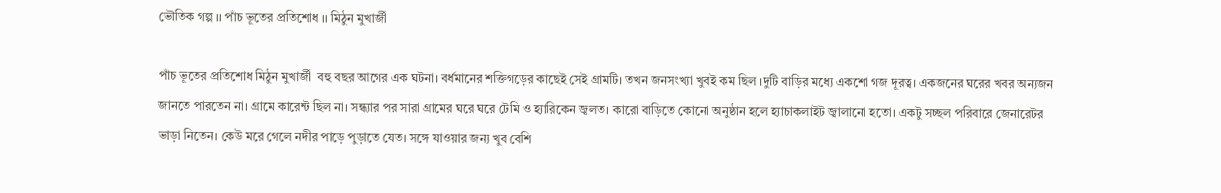ভৌতিক গল্প ।। পাঁচ ভূতের প্রতিশোধ ।। মিঠুন মুখার্জী

পাঁচ ভূতের প্রতিশোধ মিঠুন মুখার্জী  বহু বছর আগের এক ঘটনা। বর্ধমানের শক্তিগড়ের কাছেই সেই গ্ৰামটি। তখন জনসংখ্যা খুবই কম ছিল ।দুটি বাড়ির মধ্যে একশো গজ দূরত্ব। একজনের ঘরের খবর অন্যজন জানতে পারতেন না। গ্ৰামে কারেন্ট ছিল না। সন্ধ্যার পর সারা গ্ৰামের ঘরে ঘরে টেমি ও হ্যারিকেন জ্বলত। কারো বাড়িতে কোনো অনুষ্ঠান হলে হ্যাচাকলাইট জ্বালানো হতো। একটু সচ্ছল পরিবারে জেনারেটর ভাড়া নিতেন। কেউ মরে গেলে নদীর পাড়ে পুড়াতে যেত। সঙ্গে যাওয়ার জন্য খুব বেশি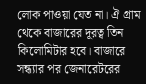লোক পাওয়া যেত না। ঐ গ্ৰাম থেকে বাজারের দূরত্ব তিন কিলোমিটার হবে। বাজারে সন্ধ্যার পর জেনারেটরের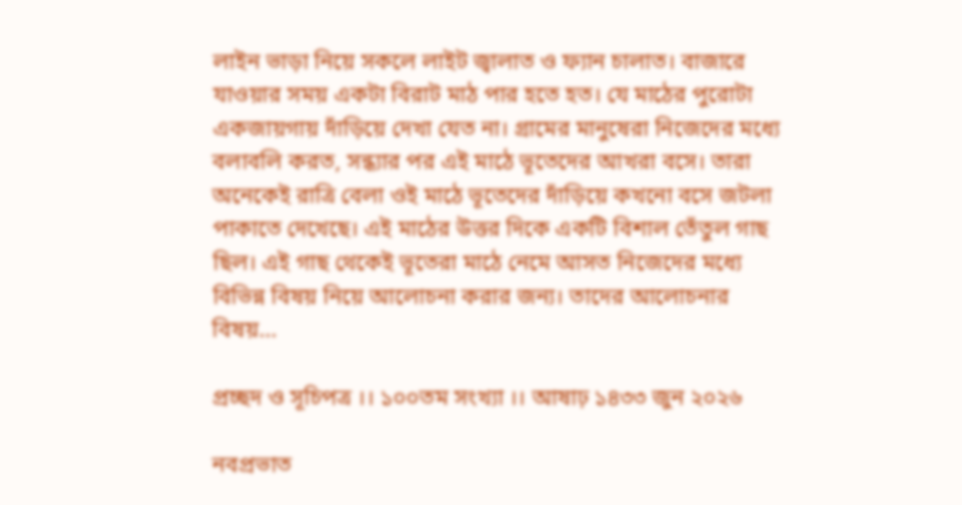লাইন ভাড়া নিয়ে সকলে লাইট জ্বালাত ও ফ্যান চালাত। বাজারে যাওয়ার সময় একটা বিরাট মাঠ পার হতে হত। যে মাঠের পুরোটা একজায়গায় দাঁড়িয়ে দেখা যেত না। গ্ৰামের মানুষেরা নিজেদের মধ্যে বলাবলি করত, সন্ধ্যার পর এই মাঠে ভূতেদের আখরা বসে। তারা অনেকেই রাত্রি বেলা ওই মাঠে ভূতেদের দাঁড়িয়ে কখনো বসে জটলা পাকাতে দেখেছে। এই মাঠের উত্তর দিকে একটি বিশাল তেঁতুল গাছ ছিল। এই গাছ থেকেই ভূতেরা মাঠে নেমে আসত নিজেদের মধ্যে বিভিন্ন বিষয় নিয়ে আলোচনা করার জন্য। তাদের আলোচনার বিষয়...

প্রচ্ছদ ও সূচিপত্র ।। ১০০তম সংখ্যা ।। আষাঢ় ১৪৩৩ জুন ২০২৬

নবপ্রভাত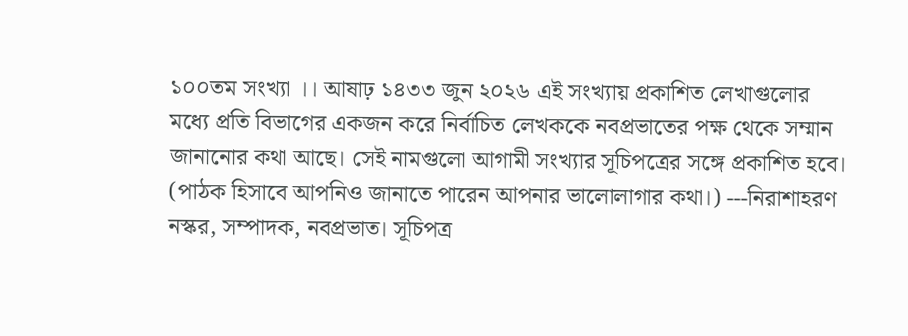১০০তম সংখ্যা ।। আষাঢ় ১৪৩৩ জুন ২০২৬ এই সংখ্যায় প্রকাশিত লেখাগুলোর মধ্যে প্রতি বিভাগের একজন করে নির্বাচিত লেখককে নবপ্রভাতের পক্ষ থেকে সম্মান জানানোর কথা আছে। সেই নামগুলো আগামী সংখ্যার সূচিপত্রের সঙ্গে প্রকাশিত হবে। (পাঠক হিসাবে আপনিও জানাতে পারেন আপনার ভালোলাগার কথা।) ---নিরাশাহরণ নস্কর, সম্পাদক, নবপ্রভাত। সূচিপত্র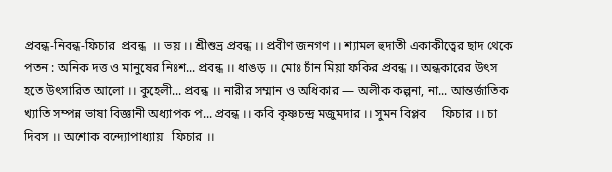প্রবন্ধ-নিবন্ধ-ফিচার  প্রবন্ধ  ।। ভয় ।। শ্রীশুভ্র প্রবন্ধ ।। প্রবীণ জনগণ ।। শ্যামল হুদাতী একাকীত্বের ছাদ থেকে পতন : অনিক দত্ত ও মানুষের নিঃশ... প্রবন্ধ ।। ধাঙড় ।। মোঃ চাঁন মিয়া ফকির প্রবন্ধ ।। অন্ধকারের উৎস হতে উৎসারিত আলো ।। কুহেলী... প্রবন্ধ ।। নারীর সম্মান ও অধিকার — অলীক কল্পনা, না... আন্তর্জাতিক খ্যাতি সম্পন্ন ভাষা বিজ্ঞানী অধ্যাপক প... প্রবন্ধ ।। কবি কৃষ্ণচন্দ্র মজুমদার ।। সুমন বিপ্লব     ফিচার ।। চা দিবস ।। অশোক বন্দ্যোপাধ্যায়   ফিচার ।।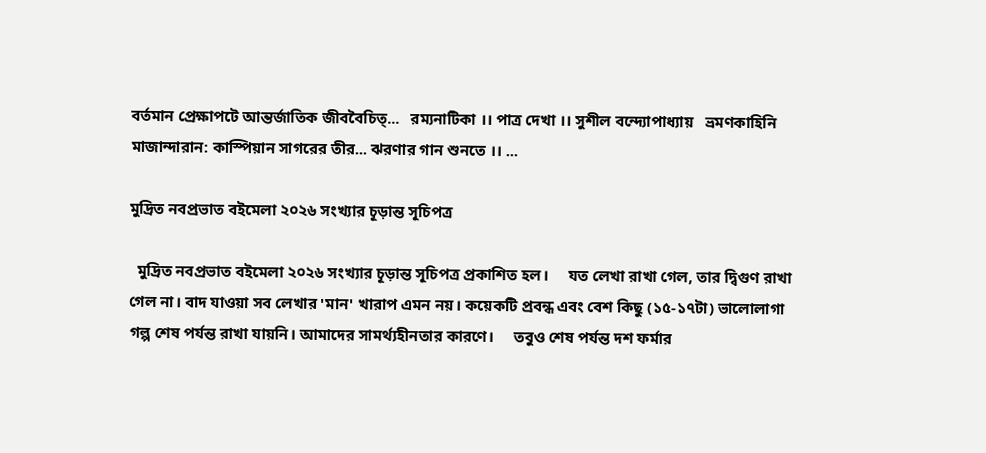বর্তমান প্রেক্ষাপটে আন্তর্জাতিক জীববৈচিত্...   রম্যনাটিকা ।। পাত্র দেখা ।। সুশীল বন্দ্যোপাধ্যায়   ভ্রমণকাহিনি মাজান্দারান: কাস্পিয়ান সাগরের তীর... ঝরণার গান শুনতে ।। ...

মুদ্রিত নবপ্রভাত বইমেলা ২০২৬ সংখ্যার চূড়ান্ত সূচিপত্র

  মুদ্রিত নবপ্রভাত বইমেলা ২০২৬ সংখ্যার চূড়ান্ত সূচিপত্র প্রকাশিত হল।     যত লেখা রাখা গেল, তার দ্বিগুণ রাখা গেল না। বাদ যাওয়া সব লেখার 'মান' খারাপ এমন নয়। কয়েকটি প্রবন্ধ এবং বেশ কিছু (১৫-১৭টা) ভালোলাগা গল্প শেষ পর্যন্ত রাখা যায়নি। আমাদের সামর্থ্যহীনতার কারণে।     তবুও শেষ পর্যন্ত দশ ফর্মার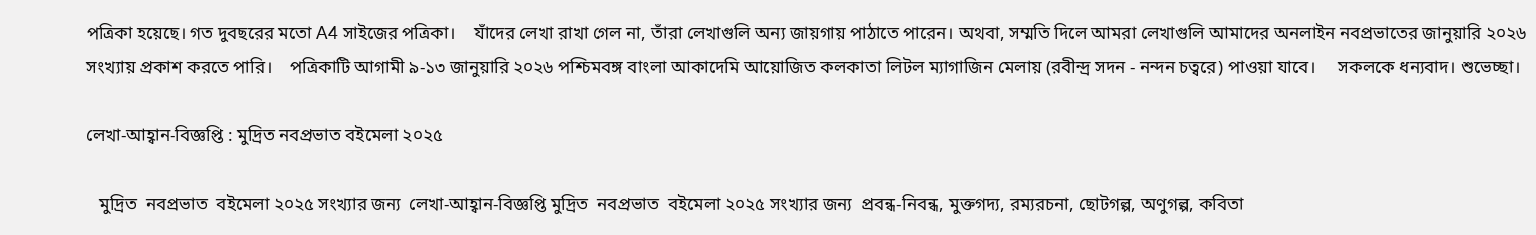পত্রিকা হয়েছে। গত দুবছরের মতো A4 সাইজের পত্রিকা।    যাঁদের লেখা রাখা গেল না, তাঁরা লেখাগুলি অন্য জায়গায় পাঠাতে পারেন। অথবা, সম্মতি দিলে আমরা লেখাগুলি আমাদের অনলাইন নবপ্রভাতের জানুয়ারি ২০২৬ সংখ্যায় প্রকাশ করতে পারি।    পত্রিকাটি আগামী ৯-১৩ জানুয়ারি ২০২৬ পশ্চিমবঙ্গ বাংলা আকাদেমি আয়োজিত কলকাতা লিটল ম্যাগাজিন মেলায় (রবীন্দ্র সদন - নন্দন চত্বরে) পাওয়া যাবে।     সকলকে ধন্যবাদ। শুভেচ্ছা।

লেখা-আহ্বান-বিজ্ঞপ্তি : মুদ্রিত নবপ্রভাত বইমেলা ২০২৫

   মুদ্রিত  নবপ্রভাত  বইমেলা ২০২৫ সংখ্যার জন্য  লেখা-আহ্বান-বিজ্ঞপ্তি মুদ্রিত  নবপ্রভাত  বইমেলা ২০২৫ সংখ্যার জন্য  প্রবন্ধ-নিবন্ধ, মুক্তগদ্য, রম্যরচনা, ছোটগল্প, অণুগল্প, কবিতা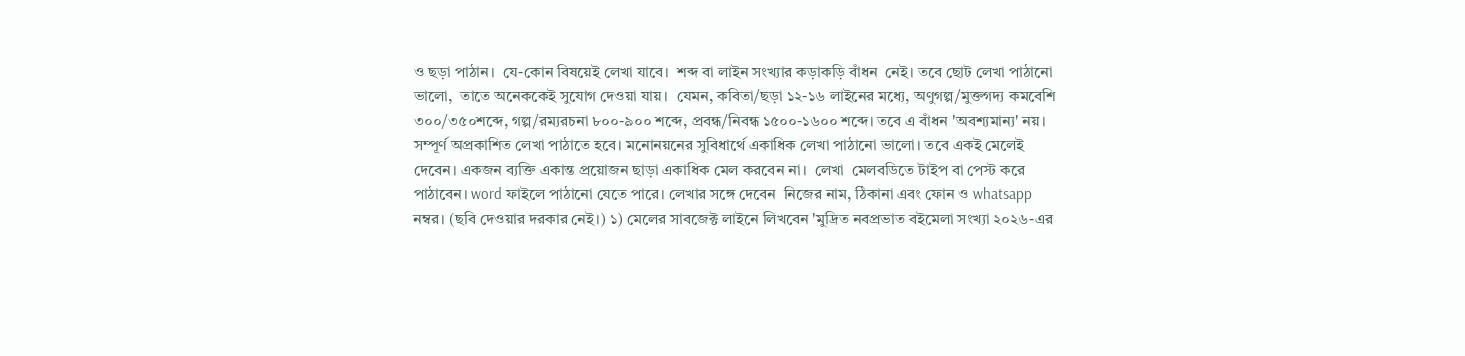ও ছড়া পাঠান।  যে-কোন বিষয়েই লেখা যাবে।  শব্দ বা লাইন সংখ্যার কড়াকড়ি বাঁধন  নেই। তবে ছোট লেখা পাঠানো ভালো,  তাতে অনেককেই সুযোগ দেওয়া যায়।  যেমন, কবিতা/ছড়া ১২-১৬ লাইনের মধ্যে, অণুগল্প/মুক্তগদ্য কমবেশি ৩০০/৩৫০শব্দে, গল্প/রম্যরচনা ৮০০-৯০০ শব্দে, প্রবন্ধ/নিবন্ধ ১৫০০-১৬০০ শব্দে। তবে এ বাঁধন 'অবশ্যমান্য' নয়।  সম্পূর্ণ অপ্রকাশিত লেখা পাঠাতে হবে। মনোনয়নের সুবিধার্থে একাধিক লেখা পাঠানো ভালো। তবে একই মেলেই দেবেন। একজন ব্যক্তি একান্ত প্রয়োজন ছাড়া একাধিক মেল করবেন না।  লেখা  মেলবডিতে টাইপ বা পেস্ট করে পাঠাবেন। word ফাইলে পাঠানো যেতে পারে। লেখার সঙ্গে দেবেন  নিজের নাম, ঠিকানা এবং ফোন ও whatsapp নম্বর। (ছবি দেওয়ার দরকার নেই।) ১) মেলের সাবজেক্ট লাইনে লিখবেন 'মুদ্রিত নবপ্রভাত বইমেলা সংখ্যা ২০২৬-এর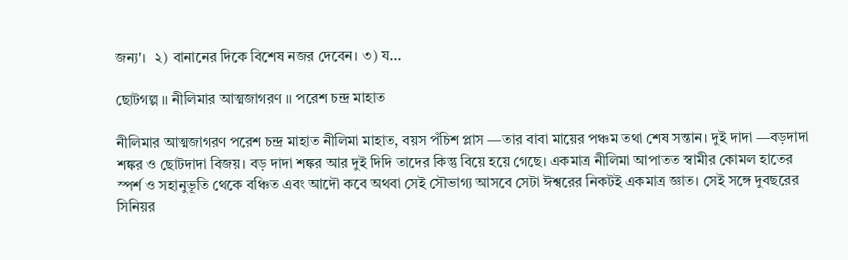জন্য'।  ২) বানানের দিকে বিশেষ নজর দেবেন। ৩) য...

ছোটগল্প ।। নীলিমার আত্মজাগরণ ।। পরেশ চন্দ্র মাহাত

নীলিমার আত্মজাগরণ পরেশ চন্দ্র মাহাত নীলিমা মাহাত, বয়স পঁচিশ প্লাস —তার বাবা মায়ের পঞ্চম তথা শেষ সন্তান। দুই দাদা —বড়দাদা শঙ্কর ও ছোটদাদা বিজয়। বড় দাদা শঙ্কর আর দুই দিদি তাদের কিন্তু বিয়ে হয়ে গেছে। একমাত্র নীলিমা আপাতত স্বামীর কোমল হাতের স্পর্শ ও সহানুভূতি থেকে বঞ্চিত এবং আদৌ কবে অথবা সেই সৌভাগ্য আসবে সেটা ঈশ্বরের নিকটই একমাত্র জ্ঞাত। সেই সঙ্গে দুবছরের সিনিয়র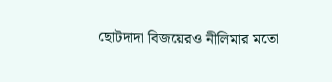ছোটদাদা বিজয়েরও নীলিমার মতো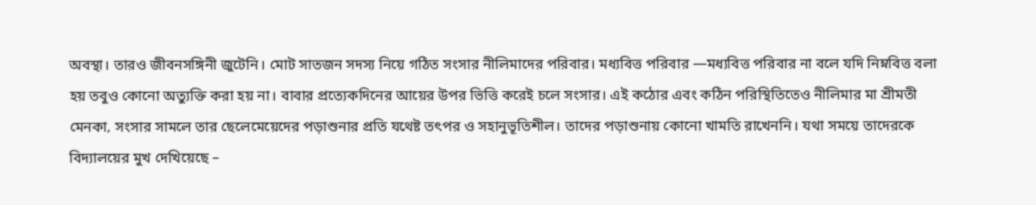অবস্থা। তারও জীবনসঙ্গিনী জুটেনি। মোট সাতজন সদস্য নিয়ে গঠিত সংসার নীলিমাদের পরিবার। মধ্যবিত্ত পরিবার —মধ্যবিত্ত পরিবার না বলে যদি নিম্নবিত্ত বলা হয় তবুও কোনো অত্যুক্তি করা হয় না। বাবার প্রত্যেকদিনের আয়ের উপর ভিত্তি করেই চলে সংসার। এই কঠোর এবং কঠিন পরিস্থিতিতেও নীলিমার মা শ্রীমতী মেনকা‚ সংসার সামলে তার ছেলেমেয়েদের পড়াশুনার প্রতি যথেষ্ট তৎপর ও সহানুভূতিশীল। তাদের পড়াশুনায় কোনো খামতি রাখেননি। যথা সময়ে তাদেরকে বিদ্যালয়ের মুখ দেখিয়েছে –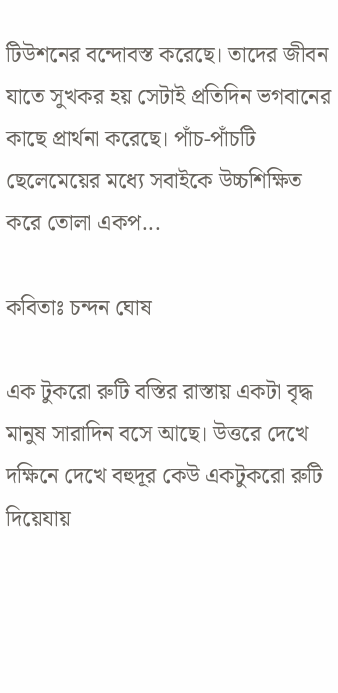টিউশনের বন্দোবস্ত করেছে। তাদের জীবন যাতে সুখকর হয় সেটাই প্রতিদিন ভগবানের কাছে প্রার্থনা করেছে। পাঁচ-পাঁচটি ছেলেমেয়ের মধ্যে সবাইকে উচ্চশিক্ষিত করে তোলা একপ...

কবিতাঃ চন্দন ঘোষ

এক টুকরো রুটি বস্তির রাস্তায় একটা বৃদ্ধ মানুষ সারাদিন বসে আছে। উত্তরে দেখে দক্ষিনে দেখে বহুদূর কেউ একটুকরো রুটি দিয়েযায়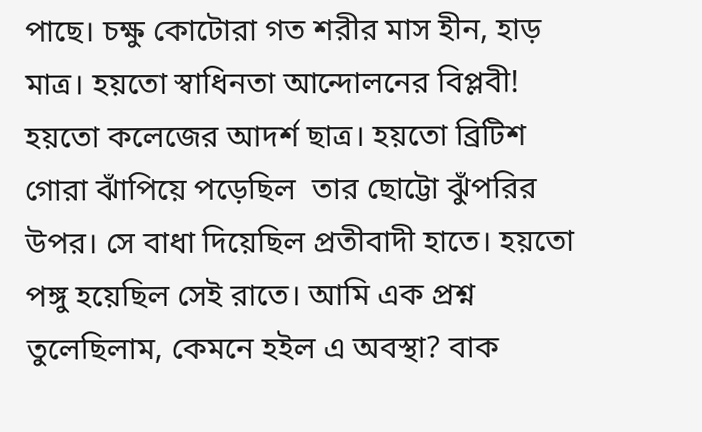পাছে। চক্ষু কোটোরা গত শরীর মাস হীন, হাড় মাত্র। হয়তো স্বাধিনতা আন্দোলনের বিপ্লবী! হয়তো কলেজের আদর্শ ছাত্র। হয়তো ব্রিটিশ গোরা ঝাঁপিয়ে পড়েছিল  তার ছোট্টো ঝুঁপরির উপর। সে বাধা দিয়েছিল প্রতীবাদী হাতে। হয়তো পঙ্গু হয়েছিল সেই রাতে। আমি এক প্রশ্ন তুলেছিলাম, কেমনে হইল এ অবস্থা? বাক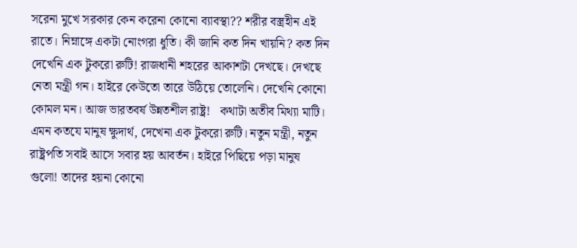সরেনা মুখে সরকার কেন করেনা কোনো ব্যাবস্থা?? শরীর বস্ত্রহীন এই রাতে। নিম্নাঙ্গে একটা নোংগরা ধুতি। কী জানি কত দিন খায়নি? কত দিন দেখেনি এক টুকরো রুটি! রাজধানী শহরের আকাশটা দেখছে। দেখছে নেতা মন্ত্রী গন। হাইরে কেউতো তারে উঠিয়ে তোলেনি। দেখেনি কোনো কোমল মন। আজ ভারতবর্ষ উন্নতশীল রাষ্ট্র!   কথাটা অতীব মিথ্যা মাটি। এমন কতযে মানুষ ক্ষুদার্থ, দেখেনা এক টুকরো রুটি। নতুন মন্ত্রী, নতুন রাষ্ট্রপতি সবাই আসে সবার হয় আবর্তন। হাইরে পিছিয়ে পড়া মানুষ গুলো! তাদের হয়না কোনো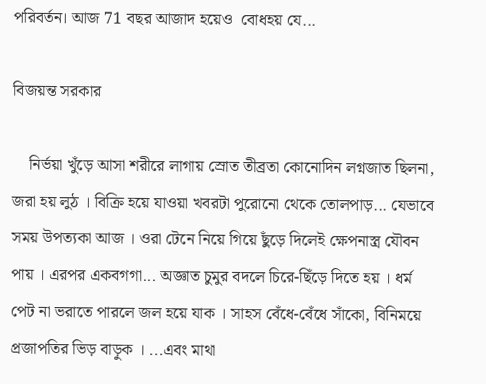পরিবর্তন। আজ 71 বছর আজাদ হয়েও  বোধহয় যে...

বিজয়ন্ত সরকার

    নির্ভয়া খুঁড়ে আসা শরীরে লাগায় স্রোত তীব্রতা কোনোদিন লগ্নজাত ছিলনা, জরা হয় লুঠ । বিক্রি হয়ে যাওয়া খবরটা পুরোনো থেকে তোলপাড়... যেভাবে সময় উপত্যকা আজ । ওরা টেনে নিয়ে গিয়ে ছুঁড়ে দিলেই ক্ষেপনাস্ত্র যৌবন পায় । এরপর একবগগা... অজ্ঞাত চুমুর বদলে চিরে-ছিঁড়ে দিতে হয় । ধর্ম পেট না ভরাতে পারলে জল হয়ে যাক । সাহস বেঁধে-বেঁধে সাঁকো, বিনিময়ে প্রজাপতির ভিড় বাড়ুক । ...এবং মাথা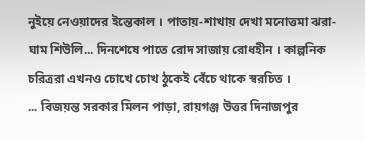নুইয়ে নেওয়াদের ইন্তেকাল । পাতায়-শাখায় দেখা মনোত্তমা ঝরা-ঘাম শিউলি... দিনশেষে পাতে রোদ সাজায় রোধহীন । কাল্পনিক চরিত্ররা এখনও চোখে চোখ ঠুকেই বেঁচে থাকে স্বরচিত ।                     ... বিজয়ন্ত সরকার মিলন পাড়া, রায়গঞ্জ উত্তর দিনাজপুর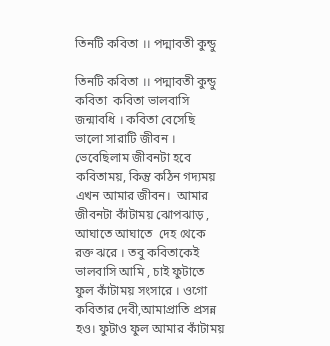তিনটি কবিতা ।। পদ্মাবতী কুন্ডু

তিনটি কবিতা ।। পদ্মাবতী কুন্ডু  কবিতা  কবিতা ভালবাসি জন্মাবধি । কবিতা বেসেছি  ভালো সারাটি জীবন । ভেবেছিলাম জীবনটা হবে কবিতাময়, কিন্তু কঠিন গদ্যময় এখন আমার জীবন।  আমার জীবনটা কাঁটাময় ঝোপঝাড় , আঘাতে আঘাতে  দেহ থেকে রক্ত ঝরে । তবু কবিতাকেই ভালবাসি আমি , চাই ফুটাতে ফুল কাঁটাময় সংসারে । ওগো কবিতার দেবী,আমাপ্রাতি প্রসন্ন হও। ফুটাও ফুল আমার কাঁটাময়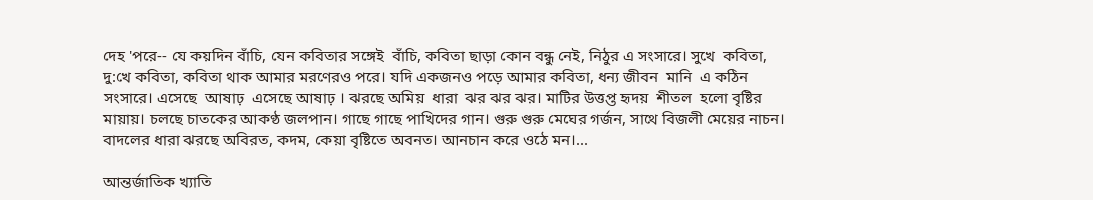দেহ 'পরে-- যে কয়দিন বাঁচি, যেন কবিতার সঙ্গেই  বাঁচি, কবিতা ছাড়া কোন বন্ধু নেই, নিঠুর এ সংসারে। সুখে  কবিতা, দু:খে কবিতা, কবিতা থাক আমার মরণেরও পরে। যদি একজনও পড়ে আমার কবিতা, ধন্য জীবন  মানি  এ কঠিন  সংসারে। এসেছে  আষাঢ়  এসেছে আষাঢ় । ঝরছে অমিয়  ধারা  ঝর ঝর ঝর। মাটির উত্তপ্ত হৃদয়  শীতল  হলো বৃষ্টির মায়ায়। চলছে চাতকের আকণ্ঠ জলপান। গাছে গাছে পাখিদের গান। গুরু গুরু মেঘের গর্জন, সাথে বিজলী মেয়ের নাচন। বাদলের ধারা ঝরছে অবিরত, কদম, কেয়া বৃষ্টিতে অবনত। আনচান করে ওঠে মন।...

আন্তর্জাতিক খ্যাতি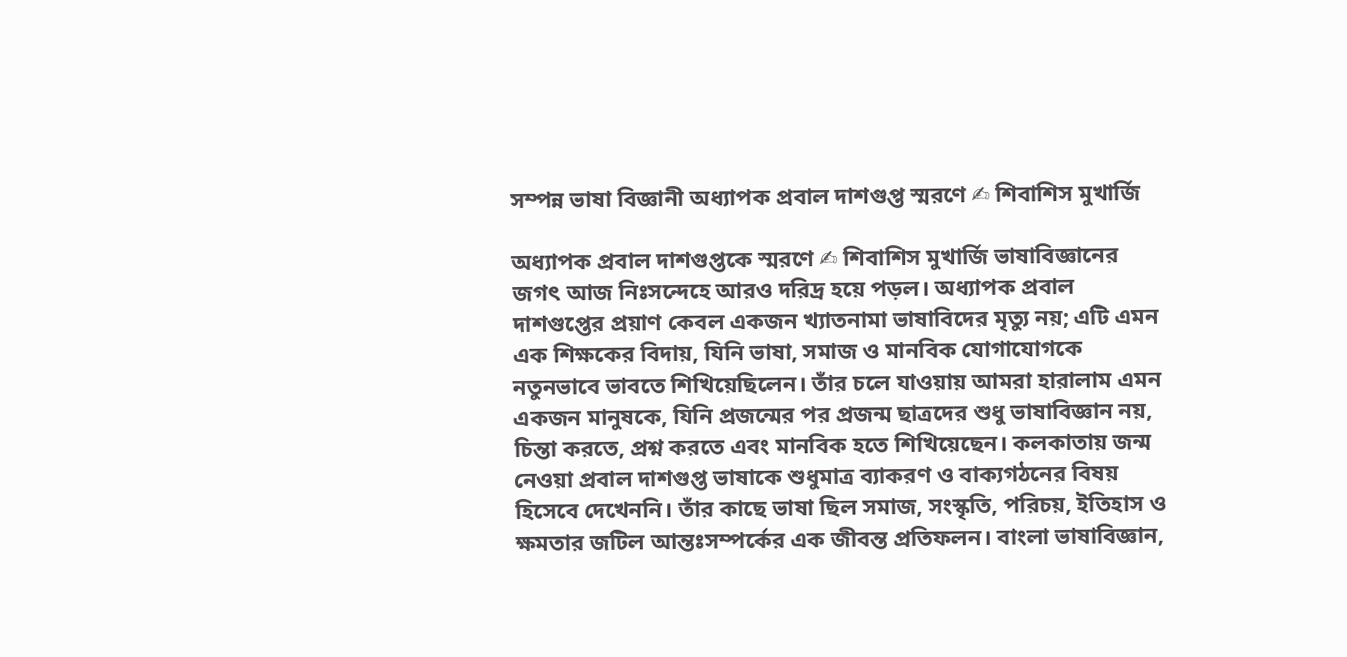সম্পন্ন ভাষা বিজ্ঞানী অধ্যাপক প্রবাল দাশগুপ্ত স্মরণে ✍ শিবাশিস মুখার্জি

অধ্যাপক প্রবাল দাশগুপ্তকে স্মরণে ✍ শিবাশিস মুখার্জি ভাষাবিজ্ঞানের জগৎ আজ নিঃসন্দেহে আরও দরিদ্র হয়ে পড়ল। অধ্যাপক প্রবাল দাশগুপ্তের প্রয়াণ কেবল একজন খ্যাতনামা ভাষাবিদের মৃত্যু নয়; এটি এমন এক শিক্ষকের বিদায়, যিনি ভাষা, সমাজ ও মানবিক যোগাযোগকে নতুনভাবে ভাবতে শিখিয়েছিলেন। তাঁর চলে যাওয়ায় আমরা হারালাম এমন একজন মানুষকে, যিনি প্রজন্মের পর প্রজন্ম ছাত্রদের শুধু ভাষাবিজ্ঞান নয়, চিন্তা করতে, প্রশ্ন করতে এবং মানবিক হতে শিখিয়েছেন। কলকাতায় জন্ম নেওয়া প্রবাল দাশগুপ্ত ভাষাকে শুধুমাত্র ব্যাকরণ ও বাক্যগঠনের বিষয় হিসেবে দেখেননি। তাঁর কাছে ভাষা ছিল সমাজ, সংস্কৃতি, পরিচয়, ইতিহাস ও ক্ষমতার জটিল আন্তঃসম্পর্কের এক জীবন্ত প্রতিফলন। বাংলা ভাষাবিজ্ঞান,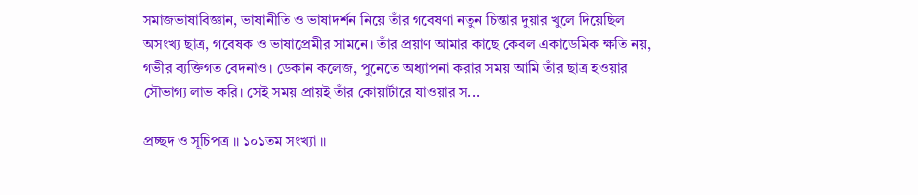সমাজভাষাবিজ্ঞান, ভাষানীতি ও ভাষাদর্শন নিয়ে তাঁর গবেষণা নতুন চিন্তার দুয়ার খুলে দিয়েছিল অসংখ্য ছাত্র, গবেষক ও ভাষাপ্রেমীর সামনে। তাঁর প্রয়াণ আমার কাছে কেবল একাডেমিক ক্ষতি নয়, গভীর ব্যক্তিগত বেদনাও। ডেকান কলেজ, পুনেতে অধ্যাপনা করার সময় আমি তাঁর ছাত্র হওয়ার সৌভাগ্য লাভ করি। সেই সময় প্রায়ই তাঁর কোয়ার্টারে যাওয়ার স...

প্রচ্ছদ ও সূচিপত্র ।। ১০১তম সংখ্যা ।।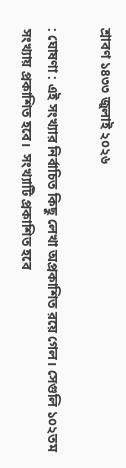শ্রাবণ ১৪৩৩ জুলাই ২০২৬

: ঘোষণা : এই সংখ্যার নির্বাচিত কিছু লেখা অপ্রকাশিত রয়ে গেল। সেগুলি ১০২তম সংখ্যায় প্রকাশিত হবে।  সংখ্যাটি প্রকাশিত হবে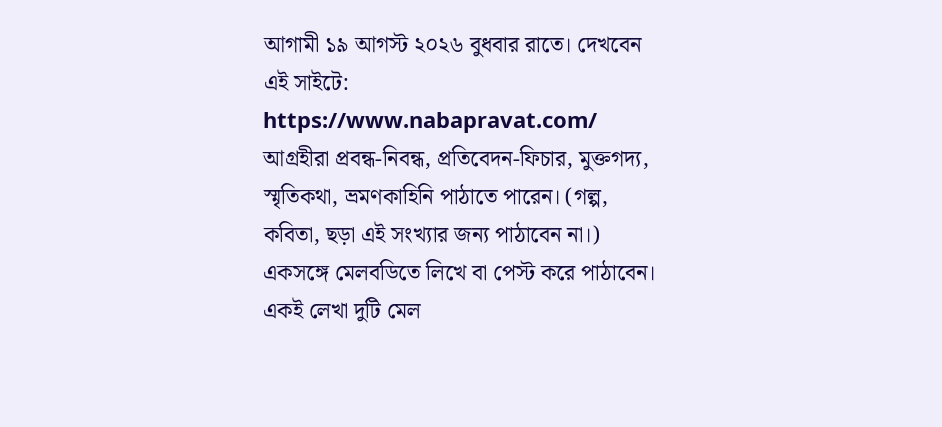আগামী ১৯ আগস্ট ২০২৬ বুধবার রাতে। দেখবেন এই সাইটে:  https://www.nabapravat.com/ আগ্রহীরা প্রবন্ধ-নিবন্ধ, প্রতিবেদন-ফিচার, মুক্তগদ্য, স্মৃতিকথা, ভ্রমণকাহিনি পাঠাতে পারেন। (গল্প, কবিতা, ছড়া এই সংখ্যার জন্য পাঠাবেন না।)   একসঙ্গে মেলবডিতে লিখে বা পেস্ট করে পাঠাবেন।  একই লেখা দুটি মেল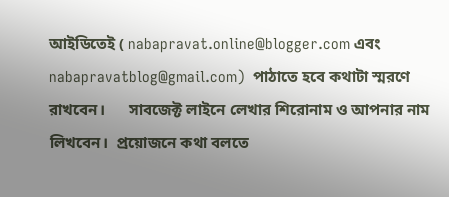আইডিতেই ( nabapravat.online@blogger.com এবং nabapravatblog@gmail.com)  পাঠাতে হবে কথাটা স্মরণে রাখবেন।      সাবজেক্ট লাইনে লেখার শিরোনাম ও আপনার নাম লিখবেন।  প্রয়োজনে কথা বলতে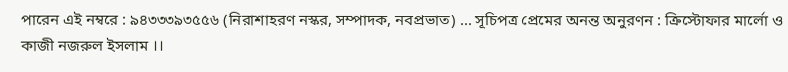পারেন এই নম্বরে : ৯৪৩৩৩৯৩৫৫৬ (নিরাশাহরণ নস্কর, সম্পাদক, নবপ্রভাত) ... সূচিপত্র প্রেমের অনন্ত অনুরণন : ক্রিস্টোফার মার্লো ও কাজী নজরুল ইসলাম ।।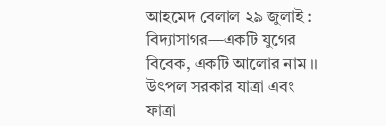আহমেদ বেলাল ২৯ জুলাই : বিদ্যাসাগর—একটি যুগের বিবেক, একটি আলোর নাম ।। উৎপল সরকার যাত্রা এবং ফাত্রা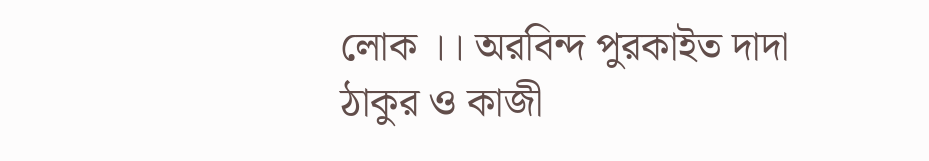লোক ।। অরবিন্দ পুরকাইত দাদা ঠাকুর ও কাজী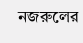নজরুলের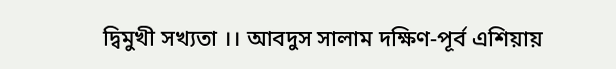দ্বিমুখী সখ্যতা ।। আবদুস সালাম দক্ষিণ-পূর্ব এশিয়ায়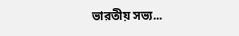ভারতীয় সভ্য...